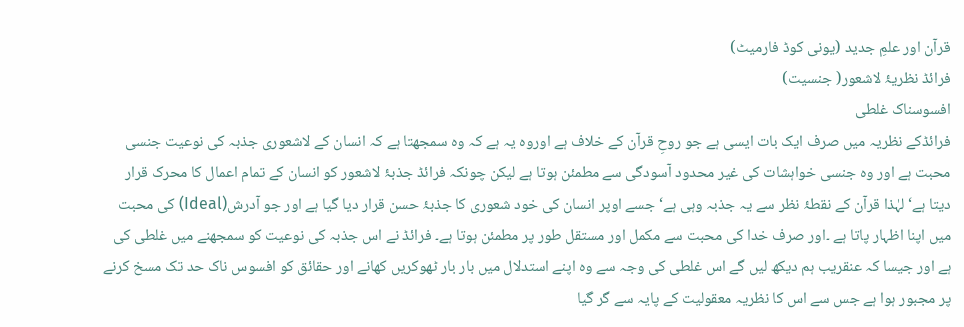قرآن اور علمِ جدید (یونی کوڈ فارمیٹ)
فرائڈ نظریۂ لاشعور( جنسیت)
افسوسناک غلطی
فرائڈکے نظریہ میں صرف ایک بات ایسی ہے جو روحِ قرآن کے خلاف ہے اوروہ یہ ہے کہ وہ سمجھتا ہے کہ انسان کے لاشعوری جذبہ کی نوعیت جنسی محبت ہے اور وہ جنسی خواہشات کی غیر محدود آسودگی سے مطمئن ہوتا ہے لیکن چونکہ فرائڈ جذبۂ لاشعور کو انسان کے تمام اعمال کا محرک قرار دیتا ہے‘ لہٰذا قرآن کے نقطۂ نظر سے یہ جذبہ وہی ہے‘ جسے اوپر انسان کی خود شعوری کا جذبۂ حسن قرار دیا گیا ہے اور جو آدرش(Ideal) کی محبت میں اپنا اظہار پاتا ہے ۔اور صرف خدا کی محبت سے مکمل اور مستقل طور پر مطمئن ہوتا ہے۔ فرائڈ نے اس جذبہ کی نوعیت کو سمجھنے میں غلطی کی ہے اور جیسا کہ عنقریب ہم دیکھ لیں گے اس غلطی کی وجہ سے وہ اپنے استدلال میں بار بار ٹھوکریں کھانے اور حقائق کو افسوس ناک حد تک مسخ کرنے پر مجبور ہوا ہے جس سے اس کا نظریہ معقولیت کے پایہ سے گر گیا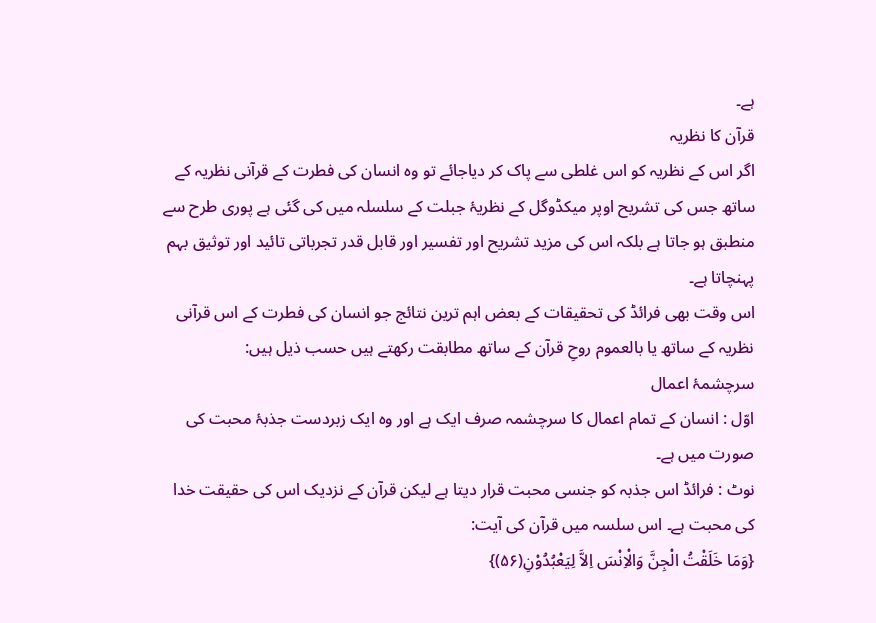ہے۔
قرآن کا نظریہ
اگر اس کے نظریہ کو اس غلطی سے پاک کر دیاجائے تو وہ انسان کی فطرت کے قرآنی نظریہ کے ساتھ جس کی تشریح اوپر میکڈوگل کے نظریۂ جبلت کے سلسلہ میں کی گئی ہے پوری طرح سے منطبق ہو جاتا ہے بلکہ اس کی مزید تشریح اور تفسیر اور قابل قدر تجرباتی تائید اور توثیق بہم پہنچاتا ہے۔
اس وقت بھی فرائڈ کی تحقیقات کے بعض اہم ترین نتائج جو انسان کی فطرت کے اس قرآنی نظریہ کے ساتھ یا بالعموم روحِ قرآن کے ساتھ مطابقت رکھتے ہیں حسب ذیل ہیں:
سرچشمۂ اعمال
اوّل : انسان کے تمام اعمال کا سرچشمہ صرف ایک ہے اور وہ ایک زبردست جذبۂ محبت کی صورت میں ہے۔
نوٹ : فرائڈ اس جذبہ کو جنسی محبت قرار دیتا ہے لیکن قرآن کے نزدیک اس کی حقیقت خدا کی محبت ہے۔ اس سلسہ میں قرآن کی آیت:
{وَمَا خَلَقْتُ الْجِنَّ وَالْاِنْسَ اِلاَّ لِیَعْبُدُوْنِ(۵۶)}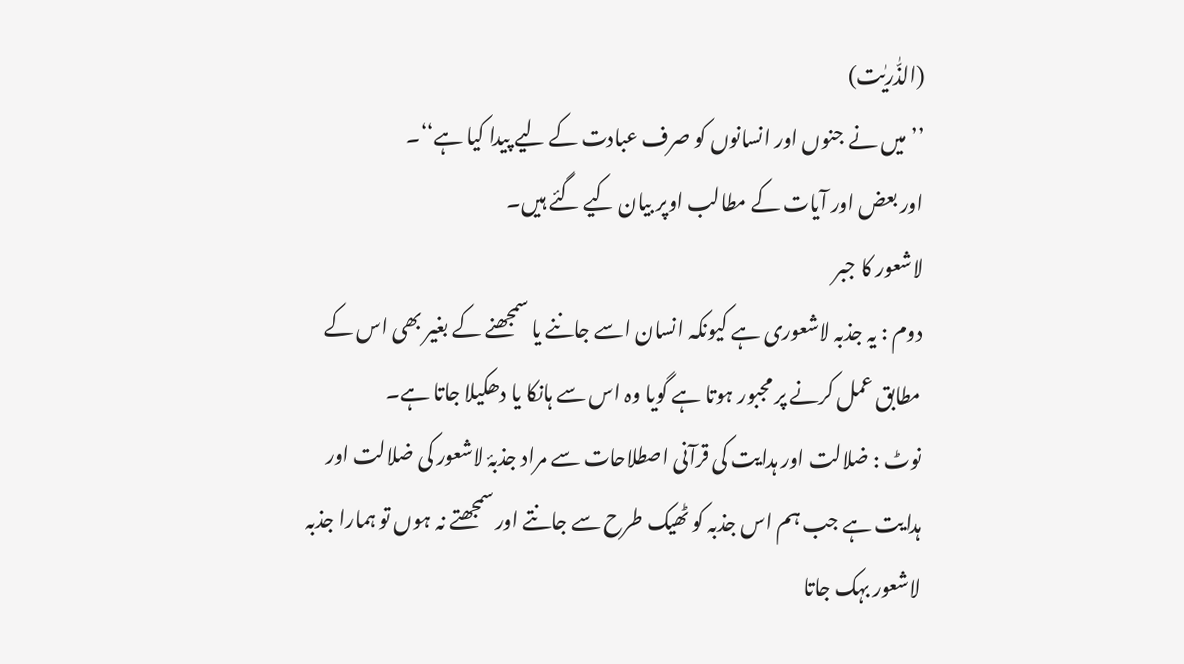(الذّٰریٰت)
’’میں نے جنوں اور انسانوں کو صرف عبادت کے لیے پیدا کیا ہے‘‘۔
اور بعض اور آیات کے مطالب اوپر بیان کیے گئے ہیں۔
لاشعور کا جبر
دوم : یہ جذبہ لاشعوری ہے کیونکہ انسان اسے جاننے یا سمجھنے کے بغیر بھی اس کے مطابق عمل کرنے پر مجبور ہوتا ہے گویا وہ اس سے ہانکا یا دھکیلا جاتا ہے۔
نوٹ : ضلالت اور ہدایت کی قرآنی اصطلاحات سے مراد جذبۂ لاشعور کی ضلالت اور ہدایت ہے جب ہم اس جذبہ کو ٹھیک طرح سے جانتے اور سمجھتے نہ ہوں تو ہمارا جذبہ لاشعور بہک جاتا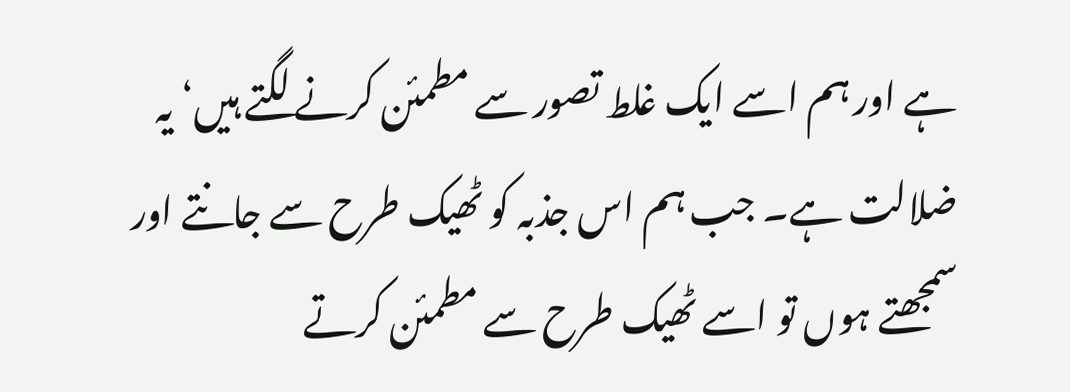ہے اور ہم اسے ایک غلط تصور سے مطمئن کرنے لگتے ہیں‘ یہ ضلالت ہے۔ جب ہم اس جذبہ کو ٹھیک طرح سے جانتے اور سمجھتے ہوں تو اسے ٹھیک طرح سے مطمئن کرتے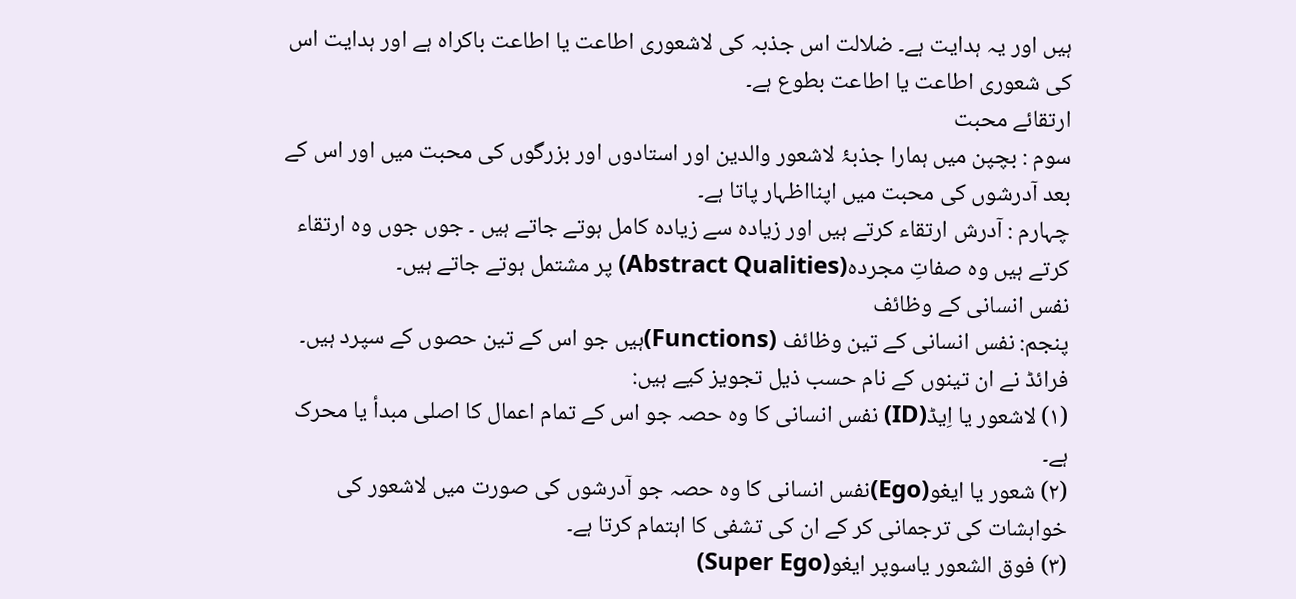ہیں اور یہ ہدایت ہے۔ ضلالت اس جذبہ کی لاشعوری اطاعت یا اطاعت باکراہ ہے اور ہدایت اس کی شعوری اطاعت یا اطاعت بطوع ہے۔
ارتقائے محبت
سوم : بچپن میں ہمارا جذبۂ لاشعور والدین اور استادوں اور بزرگوں کی محبت میں اور اس کے بعد آدرشوں کی محبت میں اپنااظہار پاتا ہے۔
چہارم : آدرش ارتقاء کرتے ہیں اور زیادہ سے زیادہ کامل ہوتے جاتے ہیں ۔ جوں جوں وہ ارتقاء کرتے ہیں وہ صفاتِ مجردہ(Abstract Qualities) پر مشتمل ہوتے جاتے ہیں۔
نفس انسانی کے وظائف
پنجم: نفس انسانی کے تین وظائف (Functions)ہیں جو اس کے تین حصوں کے سپرد ہیں۔ فرائڈ نے ان تینوں کے نام حسب ذیل تجویز کیے ہیں:
(۱) لاشعور یا اِیڈ(ID) نفس انسانی کا وہ حصہ جو اس کے تمام اعمال کا اصلی مبدأ یا محرک ہے۔
(۲) شعور یا ایغو(Ego)نفس انسانی کا وہ حصہ جو آدرشوں کی صورت میں لاشعور کی خواہشات کی ترجمانی کر کے ان کی تشفی کا اہتمام کرتا ہے۔
(۳) فوق الشعور یاسوپر ایغو(Super Ego)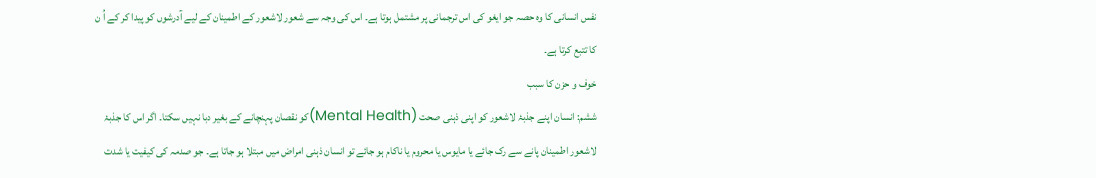نفس انسانی کا وہ حصہ جو ایغو کی اس ترجمانی پر مشتمل ہوتا ہے۔ اس کی وجہ سے شعور لاشعور کے اطمینان کے لیے آدرشوں کو پیدا کر کے اُ ن کا تتبع کرتا ہے۔
خوف و حزن کا سبب
ششم: انسان اپنے جذبۂ لاشعور کو اپنی ذہنی صحت (Mental Health)کو نقصان پہنچانے کے بغیر دبا نہیں سکتا۔ اگر اس کا جذبۂ لاشعور اطمینان پانے سے رک جائے یا مایوس یا محروم یا ناکام ہو جائے تو انسان ذہنی امراض میں مبتلا ہو جاتا ہے۔ جو صدمہ کی کیفیت یا شدت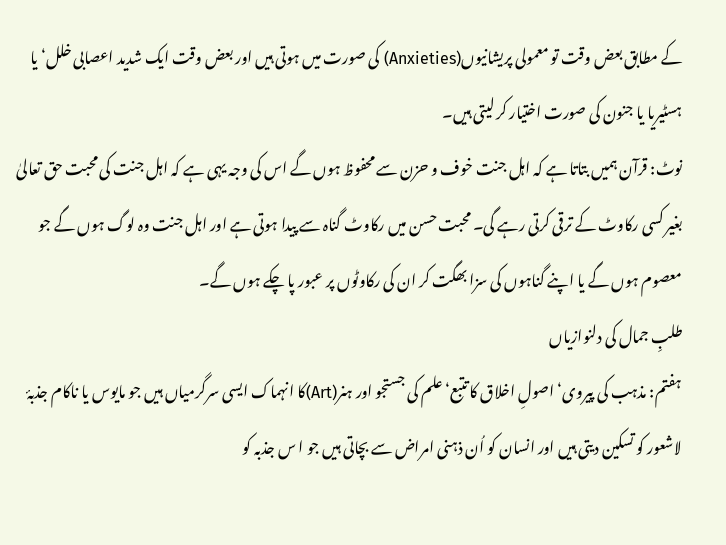کے مطابق بعض وقت تو معمولی پریشانیوں(Anxieties) کی صورت میں ہوتی ہیں اور بعض وقت ایک شدید اعصابی خلل‘ یا ہسٹیریا یا جنون کی صورت اختیار کر لیتی ہیں۔
نوٹ: قرآن ہمیں بتاتا ہے کہ اہل جنت خوف و حزن سے محفوظ ہوں گے اس کی وجہ یہی ہے کہ اہل جنت کی محبت حق تعالیٰ بغیر کسی رکاوٹ کے ترقی کرتی رہے گی۔ محبت حسن میں رکاوٹ گناہ سے پیدا ہوتی ہے اور اہل جنت وہ لوگ ہوں گے جو معصوم ہوں گے یا اپنے گناہوں کی سزا بھگت کر ان کی رکاوٹوں پر عبور پا چکے ہوں گے۔
طلبِ جمال کی دلنوازیاں
ہفتم: مذہب کی پیروی‘ اصولِ اخلاق کا تتبع‘ علم کی جستجو اور ہنر(Art)کا انہماک ایسی سرگرمیاں ہیں جو مایوس یا ناکام جذبۂ لاشعور کو تسکین دیتی ہیں اور انسان کو اُن ذہنی امراض سے بچاتی ہیں جو ا س جذبہ کو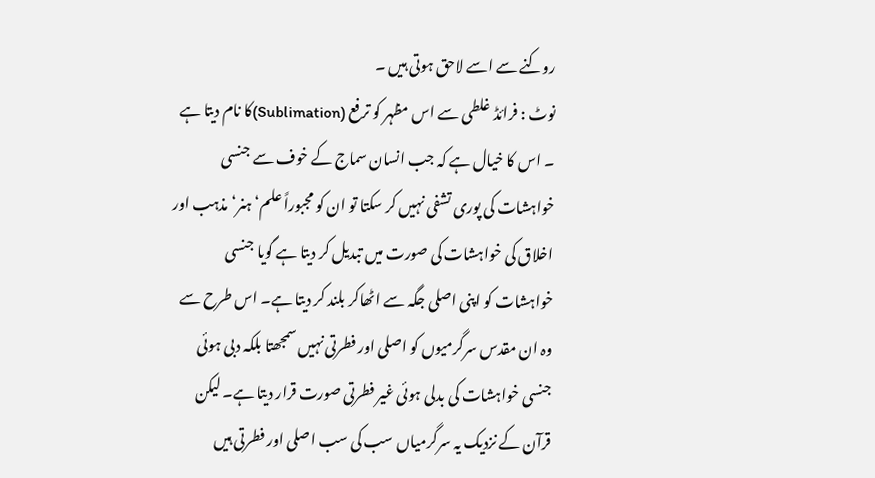روکنے سے اسے لاحق ہوتی ہیں ۔
نوٹ : فرائڈ غلطی سے اس مظہر کو ترفع (Sublimation)کا نام دیتا ہے ۔ اس کا خیال ہے کہ جب انسان سماج کے خوف سے جنسی خواہشات کی پوری تشفی نہیں کر سکتا تو ان کو مجبوراً علم‘ ہنر‘ مذہب اور اخلاق کی خواہشات کی صورت میں تبدیل کر دیتا ہے گویا جنسی خواہشات کو اپنی اصلی جگہ سے اٹھاکر بلند کر دیتا ہے۔ اس طرح سے وہ ان مقدس سرگرمیوں کو اصلی اور فطرتی نہیں سمجھتا بلکہ دبی ہوئی جنسی خواہشات کی بدلی ہوئی غیر فطرتی صورت قرار دیتا ہے۔ لیکن قرآن کے نزدیک یہ سرگرمیاں سب کی سب اصلی اور فطرتی ہیں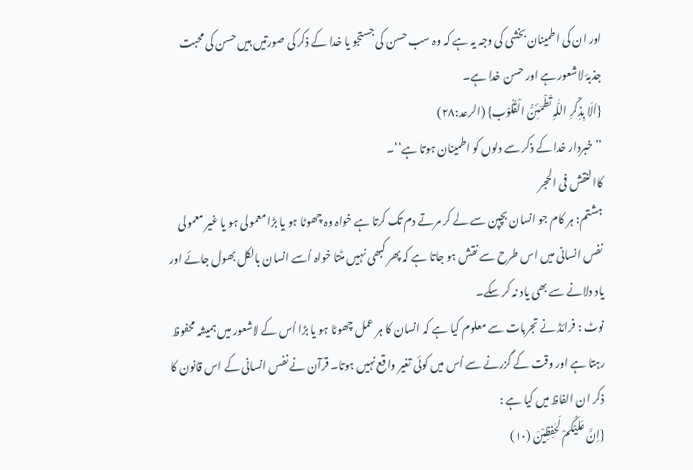اور ان کی اطمینان بخشی کی وجہ یہ ہے کہ وہ سب حسن کی جستجو یا خدا کے ذکر کی صورتیں ہیں حسن کی محبت جذبۂ لاشعور ہے اور حسن خدا ہے۔
{اَلَا بِذِکْرِ اللّٰہِ تَطْمَئِنُّ الْقُلُوْب} (الرعد:۲۸)
’’خبردار خدا کے ذکر سے دلوں کو اطمینان ہوتا ہے‘‘۔
کاالنقش فی الحجر
ہشتم: ہر کام جو انسان بچپن سے لے کر مرتے دم تک کرتا ہے خواہ وہ چھوٹا ہو یا بڑا معمولی ہو یا غیر معمولی نفس انسانی میں اس طرح سے نقش ہو جاتا ہے کہ پھر کبھی نہیں مٹتا خواہ اُسے انسان بالکل بھول جائے اور یاد دلانے سے بھی یاد نہ کر سکے۔
نوٹ : فرائڈ نے تجربات سے معلوم کیا ہے کہ انسان کا ہر عمل چھوٹا ہو یا بڑا اُس کے لاشعور میں ہمیشہ محفوظ رہتا ہے اور وقت کے گزرنے سے اُس میں کوئی تغیر واقع نہیں ہوتا۔ قرآن نے نفس انسانی کے اس قانون کا ذکر ان الفاظ میں کیا ہے :
{اِنَّ عَلَیْکُمْ لَحٰفِظِیْنَ (۱۰)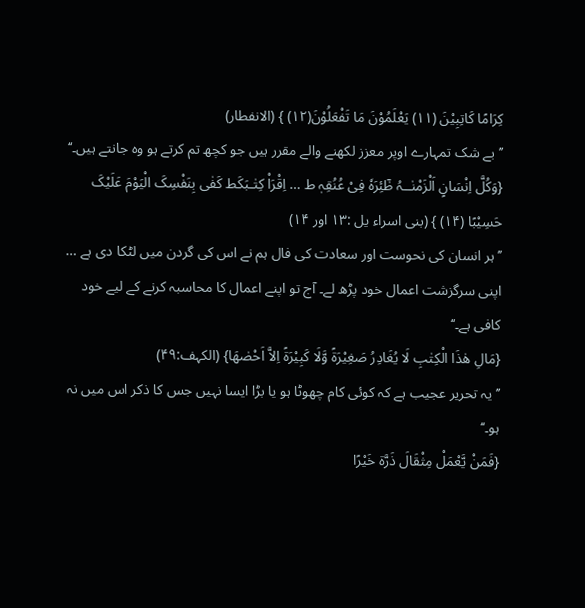کِرَامًا کَاتِبِیْنَ (۱۱) یَعْلَمُوْنَ مَا تَفْعَلُوْنَ(۱۲) } (الانفطار)
’’بے شک تمہارے اوپر معزز لکھنے والے مقرر ہیں جو کچھ تم کرتے ہو وہ جانتے ہیں۔‘‘
{وَکُلَّ اِنْسَانٍ اَلْزَمْنٰــہُ طٰٓئِرَہٗ فِیْ عُنُقِہٖ ط … اِقْرَاْ کِتٰـبَکَط کَفٰی بِنَفْسِکَ الْیَوْمَ عَلَیْکَ حَسِیْبًا (۱۴) } (بنی اسراء یل :۱۳ اور ۱۴)
’’ہر انسان کی نحوست اور سعادت کی فال ہم نے اس کی گردن میں لٹکا دی ہے … اپنی سرگزشت اعمال خود پڑھ لے۔ آج تو اپنے اعمال کا محاسبہ کرنے کے لیے خود کافی ہے۔‘‘
{مَالِ ھٰذَا الْکِتٰبِ لَا یُغَادِرُ صَغِیْرَۃً وَّلَا کَبِیْرَۃً اِلاَّ اَحْصٰھَا} (الکہف:۴۹)
’’یہ تحریر عجیب ہے کہ کوئی کام چھوٹا ہو یا بڑا ایسا نہیں جس کا ذکر اس میں نہ ہو۔‘‘
{فَمَنْ یَّعْمَلْ مِثْقَالَ ذَرَّۃ خَیْرًا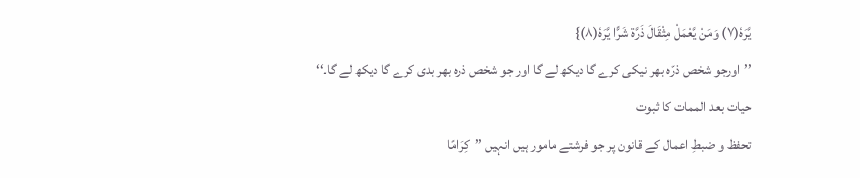یَّرَہٗ(۷) وَمَنْ یَّعْمَلْ مِثْقَالَ ذَرَّۃ شَرًّا یَّرَہٗ(۸)}
’’اورجو شخص ذرّہ بھر نیکی کرے گا دیکھ لے گا اور جو شخص ذرہ بھر بدی کرے گا دیکھ لے گا۔‘‘
حیات بعد الممات کا ثبوت
تحفظ و ضبطِ اعمال کے قانون پر جو فرشتے مامور ہیں انہیں ’’کِرَامًا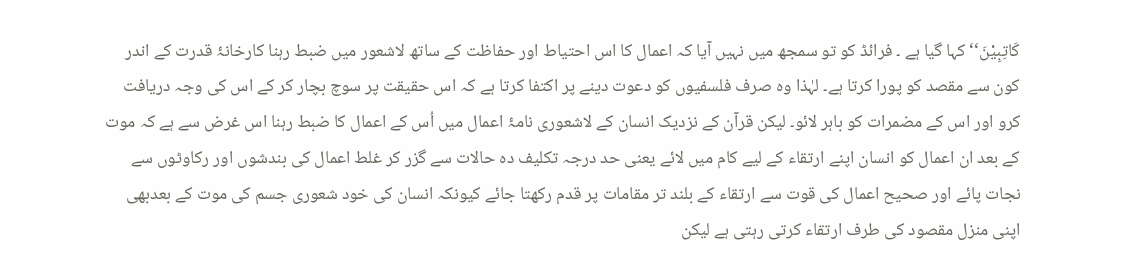کَاتِبِیْنَ‘‘ کہا گیا ہے ۔ فرائڈ کو تو سمجھ میں نہیں آیا کہ اعمال کا اس احتیاط اور حفاظت کے ساتھ لاشعور میں ضبط رہنا کارخانۂ قدرت کے اندر کون سے مقصد کو پورا کرتا ہے۔ لہٰذا وہ صرف فلسفیوں کو دعوت دینے پر اکتفا کرتا ہے کہ اس حقیقت پر سوچ بچار کر کے اس کی وجہ دریافت کرو اور اس کے مضمرات کو باہر لائو۔ لیکن قرآن کے نزدیک انسان کے لاشعوری نامۂ اعمال میں اُس کے اعمال کا ضبط رہنا اس غرض سے ہے کہ موت کے بعد ان اعمال کو انسان اپنے ارتقاء کے لیے کام میں لائے یعنی حد درجہ تکلیف دہ حالات سے گزر کر غلط اعمال کی بندشوں اور رکاوٹوں سے نجات پائے اور صحیح اعمال کی قوت سے ارتقاء کے بلند تر مقامات پر قدم رکھتا جائے کیونکہ انسان کی خود شعوری جسم کی موت کے بعدبھی اپنی منزل مقصود کی طرف ارتقاء کرتی رہتی ہے لیکن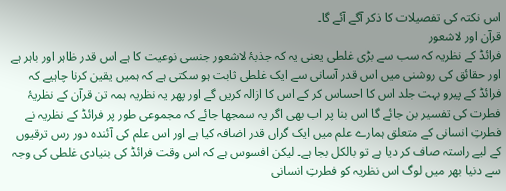اس نکتہ کی تفصیلات کا ذکر آگے آئے گا۔
قرآن اور لاشعور
فرائڈ کے نظریہ کہ سب سے بڑی غلطی یعنی یہ کہ جذبۂ لاشعور جنسی نوعیت کا ہے اس قدر ظاہر اور باہر ہے اور حقائق کی روشنی میں اس قدر آسانی سے ایک غلطی ثابت ہو سکتی ہے کہ ہمیں یقین کرنا چاہیے کہ فرائڈ کے پیرو بہت جلد اس کا احساس کر کے اس کا ازالہ کریں گے اور پھر یہ نظریہ ہمہ تن قرآن کے نظریۂ فطرت کی تفسیر بن جائے گا اس بنا پر اب بھی اگر یہ سمجھا جائے کہ مجموعی طور پر فرائڈ کے نظریہ نے فطرتِ انسانی کے متعلق ہمارے علم میں ایک گراں قدر اضافہ کیا ہے اور اس علم کی آئندہ دور رس ترقیوں کے لیے راستہ صاف کر دیا ہے تو بالکل بجا ہے۔ لیکن افسوس ہے کہ اس وقت فرائڈ کی بنیادی غلطی کی وجہ سے دنیا بھر میں لوگ اس نظریہ کو فطرتِ انسانی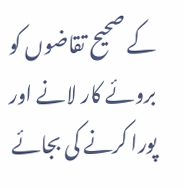کے صحیح تقاضوں کو بروئے کار لانے اور پورا کرنے کی بجائے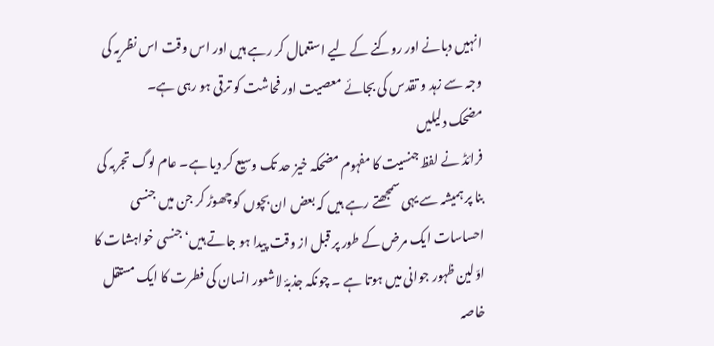انہیں دبانے اور روکنے کے لیے استعمال کر رہے ہیں اور اس وقت اس نظریہ کی وجہ سے زہد و تقدس کی بجائے معصیت اور فحاشت کو ترقی ہو رہی ہے۔
مضحک دلیلیں
فرائڈ نے لفظ جنسیت کا مفہوم مضحکہ خیز حد تک وسیع کر دیا ہے۔ عام لوگ تجربہ کی بنا پر ہمیشہ سے یہی سمجھتے رہے ہیں کہ بعض ان بچوں کو چھوڑ کر جن میں جنسی احساسات ایک مرض کے طور پر قبل از وقت پیدا ہو جاتے ہیں‘ جنسی خواہشات کا اوّلین ظہور جوانی میں ہوتا ہے ۔ چونکہ جذبۂ لاشعور انسان کی فطرت کا ایک مستقل خاصہ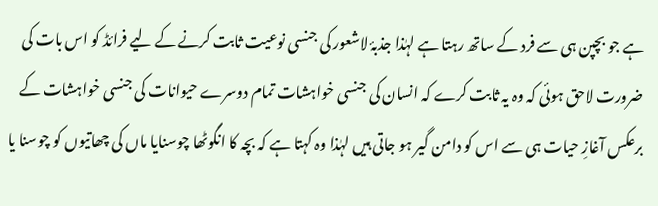ہے جو بچپن ہی سے فرد کے ساتھ رہتا ہے لہٰذا جذبۂ لاشعور کی جنسی نوعیت ثابت کرنے کے لیے فرائڈ کو اس بات کی ضرورت لاحق ہوئی کہ وہ یہ ثابت کرے کہ انسان کی جنسی خواہشات تمام دوسرے حیوانات کی جنسی خواہشات کے برعکس آغازِ حیات ہی سے اس کو دامن گیر ہو جاتی ہیں لہٰذا وہ کہتا ہے کہ بچہ کا انگوٹھا چوسنایا ماں کی چھاتیوں کو چوسنا یا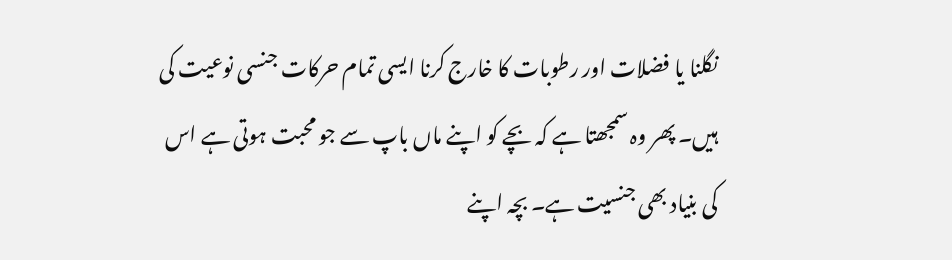نگلنا یا فضلات اور رطوبات کا خارج کرنا ایسی تمام حرکات جنسی نوعیت کی ہیں۔ پھر وہ سمجھتا ہے کہ بچے کو اپنے ماں باپ سے جو محبت ہوتی ہے اس کی بنیاد بھی جنسیت ہے۔ بچہ اپنے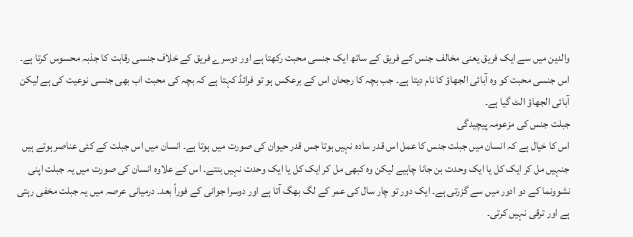والدین میں سے ایک فریق یعنی مخالف جنس کے فریق کے ساتھ ایک جنسی محبت رکھتا ہے اور دوسرے فریق کے خلاف جنسی رقابت کا جذبہ محسوس کرتا ہے۔ اس جنسی محبت کو وہ آبائی الجھاؤ کا نام دیتا ہے۔ جب بچہ کا رجحان اس کے برعکس ہو تو فرائڈ کہتا ہے کہ بچہ کی محبت اب بھی جنسی نوعیت کی ہے لیکن آبائی الجھاؤ الٹ گیا ہے۔
جبلت جنس کی مزعومہ پیچیدگی
اس کا خیال ہے کہ انسان میں جبلت جنس کا عمل اس قدر سادہ نہیں ہوتا جس قدر حیوان کی صورت میں ہوتا ہے۔ انسان میں اس جبلت کے کئی عناصر ہوتے ہیں جنہیں مل کر ایک کل یا ایک وحدت بن جانا چاہیے لیکن وہ کبھی مل کر ایک کل یا ایک وحدت نہیں بنتے۔ اس کے علاوہ انسان کی صورت میں یہ جبلت اپنی نشوونما کے دو ادور میں سے گزرتی ہے۔ ایک دور تو چار سال کی عمر کے لگ بھگ آتا ہے اور دوسرا جوانی کے فوراً بعد۔ درمیانی عرصہ میں یہ جبلت مخفی رہتی ہے اور ترقی نہیں کرتی۔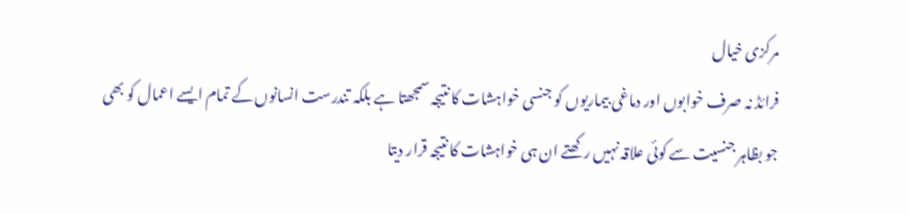مرکزی خیال
فرائڈ نہ صرف خوابوں اور دماغی بیماریوں کو جنسی خواہشات کا نتیجہ سمجھتا ہے بلکہ تندرست انسانوں کے تمام ایسے اعمال کو بھی جو بظاہر جنسیت سے کوئی علاقہ نہیں رکھتے ان ہی خواہشات کا نتیجہ قرار دیتا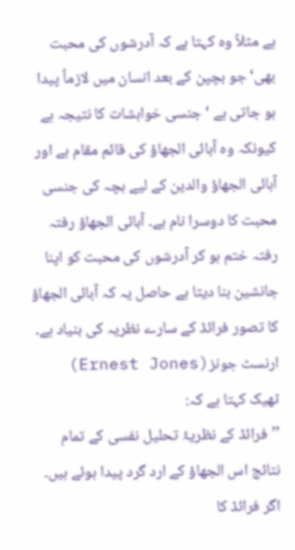ہے مثلاً وہ کہتا ہے کہ آدرشوں کی محبت بھی‘ جو بچپن کے بعد انسان میں لازماً پیدا ہو جاتی ہے ‘ جنسی خواہشات کا نتیجہ ہے کیونکہ وہ آبائی الجھاؤ کی قائم مقام ہے اور آبائی الجھاؤ والدین کے لیے بچہ کی جنسی محبت کا دوسرا نام ہے۔ آبائی الجھاؤ رفتہ رفتہ ختم ہو کر آدرشوں کی محبت کو اپنا جانشین بنا دیتا ہے حاصل یہ کہ آبائی الجھاؤ کا تصور فرائڈ کے سارے نظریہ کی بنیاد ہے۔ ارنسٹ جونز(Ernest Jones) ٹھیک کہتا ہے کہ:
’’فرائڈ کے نظریۂ تحلیل نفسی کے تمام نتائج اس الجھاؤ کے ارد گرد پیدا ہوئے ہیں۔ اگر فرائڈ کا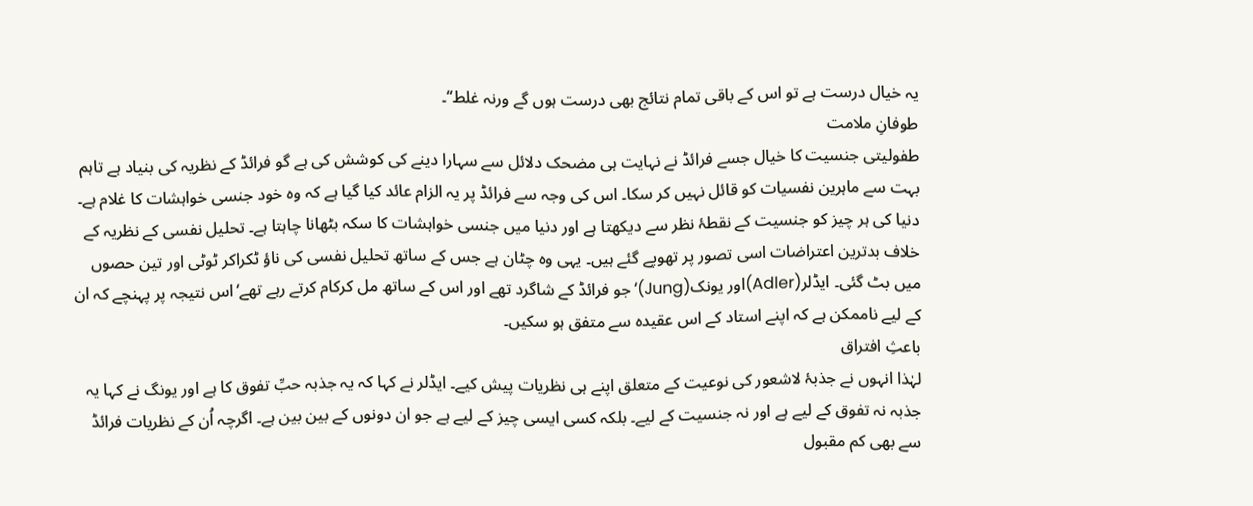یہ خیال درست ہے تو اس کے باقی تمام نتائج بھی درست ہوں گے ورنہ غلط‘‘۔
طوفانِ ملامت
طفولیتی جنسیت کا خیال جسے فرائڈ نے نہایت ہی مضحک دلائل سے سہارا دینے کی کوشش کی ہے گو فرائڈ کے نظریہ کی بنیاد ہے تاہم بہت سے ماہرین نفسیات کو قائل نہیں کر سکا۔ اس کی وجہ سے فرائڈ پر یہ الزام عائد کیا گیا ہے کہ وہ خود جنسی خواہشات کا غلام ہے۔ دنیا کی ہر چیز کو جنسیت کے نقطۂ نظر سے دیکھتا ہے اور دنیا میں جنسی خواہشات کا سکہ بٹھانا چاہتا ہے۔ تحلیل نفسی کے نظریہ کے خلاف بدترین اعتراضات اسی تصور پر تھوپے گئے ہیں۔ یہی وہ چٹان ہے جس کے ساتھ تحلیل نفسی کی ناؤ ٹکراکر ٹوٹی اور تین حصوں میں بٹ گئی۔ ایڈلر(Adler)اور یونک(Jung)‘جو فرائڈ کے شاگرد تھے اور اس کے ساتھ مل کرکام کرتے رہے تھے‘اس نتیجہ پر پہنچے کہ ان کے لیے ناممکن ہے کہ اپنے استاد کے اس عقیدہ سے متفق ہو سکیں۔
باعثِ افتراق
لہٰذا انہوں نے جذبۂ لاشعور کی نوعیت کے متعلق اپنے ہی نظریات پیش کیے۔ ایڈلر نے کہا کہ یہ جذبہ حبِّ تفوق کا ہے اور یونگ نے کہا یہ جذبہ نہ تفوق کے لیے ہے اور نہ جنسیت کے لیے۔ بلکہ کسی ایسی چیز کے لیے ہے جو ان دونوں کے بین بین ہے۔ اگرچہ اُن کے نظریات فرائڈ سے بھی کم مقبول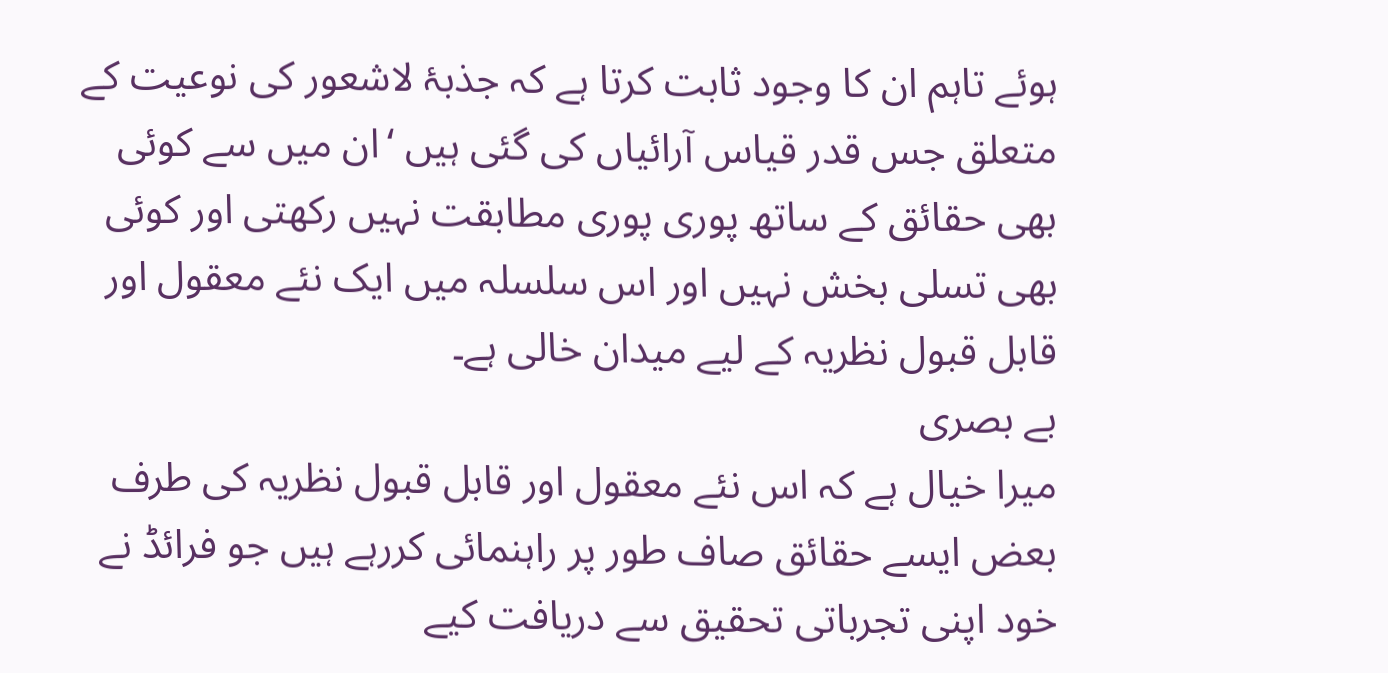ہوئے تاہم ان کا وجود ثابت کرتا ہے کہ جذبۂ لاشعور کی نوعیت کے متعلق جس قدر قیاس آرائیاں کی گئی ہیں ‘ان میں سے کوئی بھی حقائق کے ساتھ پوری پوری مطابقت نہیں رکھتی اور کوئی بھی تسلی بخش نہیں اور اس سلسلہ میں ایک نئے معقول اور قابل قبول نظریہ کے لیے میدان خالی ہے۔
بے بصری
میرا خیال ہے کہ اس نئے معقول اور قابل قبول نظریہ کی طرف بعض ایسے حقائق صاف طور پر راہنمائی کررہے ہیں جو فرائڈ نے خود اپنی تجرباتی تحقیق سے دریافت کیے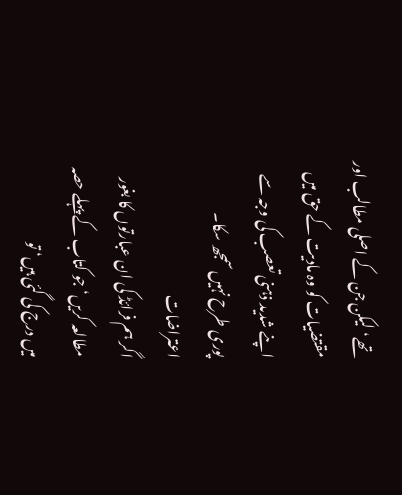تھے‘ لیکن جن کے اصلی مطالب اور مقتضیات کو وہ مادیت کے حق میں اپنے شدید ذہنی تعصب کی وجہ سے پوری طرح نہیں سمجھ سکا۔
اعتراضات
اگر ہم فرائڈ کی ان عبارتوں کا بغور مطالعہ کریں‘ جو کتاب کے پہلے حصہ میں درج کی گئی ہیں‘ تو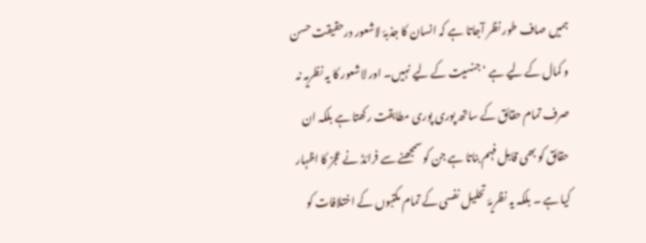ہمیں صاف طور نظر آجاتا ہے کہ انسان کا جذبۂ لاشعور درحقیقت حسن و کمال کے لیے ہے ‘جنسیت کے لیے نہیں۔ اور لاشعور کا یہ نظریہ نہ صرف تمام حقائق کے ساتھ پوری پوری مطابقت رکھتا ہے بلکہ ان حقائق کو بھی قابل فہم بناتا ہے جن کو سمجھنے سے فرائڈ نے عجز کا اظہار کیا ہے ۔ بلکہ یہ نظریۂ تحلیل نفسی کے تمام مکتبوں کے اختلافات کو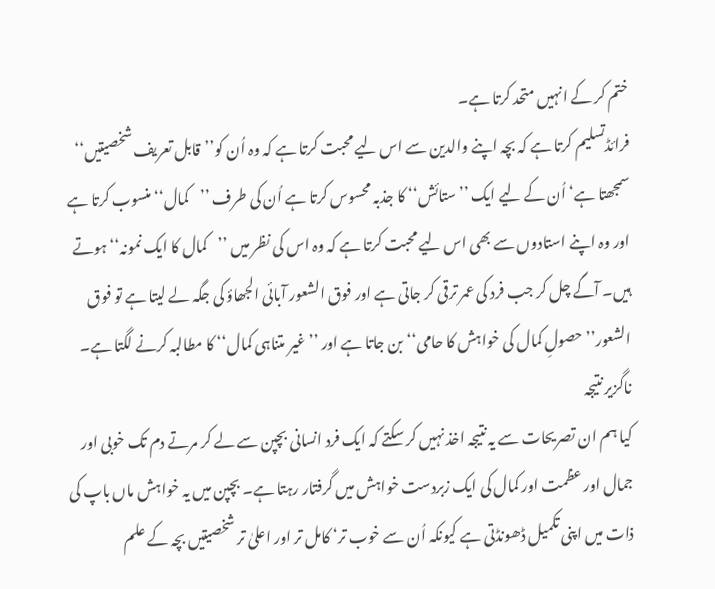ختم کر کے انہیں متحد کرتا ہے۔
فرائڈتسلیم کرتا ہے کہ بچہ اپنے والدین سے اس لیے محبت کرتا ہے کہ وہ اُن کو’’قابل تعریف شخصیتیں‘‘ سمجھتا ہے‘ اُن کے لیے ایک ’’ستائش‘‘ کا جذبہ محسوس کرتا ہے اُن کی طرف ’’کمال‘‘ منسوب کرتا ہے اور وہ اپنے استادوں سے بھی اس لیے محبت کرتا ہے کہ وہ اس کی نظر میں ’’کمال کا ایک نمونہ‘‘ ہوتے ہیں۔ آگے چل کر جب فرد کی عمر ترقی کر جاتی ہے اور فوق الشعور آبائی الجھاؤ کی جگہ لے لیتا ہے تو فوق الشعور’’ حصولِ کمال کی خواہش کا حامی‘‘ بن جاتا ہے اور ’’غیر متناہی کمال‘‘ کا مطالبہ کرنے لگتا ہے۔
ناگزیر نتیجہ
کیا ہم ان تصریحات سے یہ نتیجہ اخذ نہیں کر سکتے کہ ایک فرد انسانی بچپن سے لے کر مرتے دم تک خوبی اور جمال اور عظمت اور کمال کی ایک زبردست خواہش میں گرفتار رہتا ہے۔ بچپن میں یہ خواہش ماں باپ کی ذات میں اپنی تکمیل ڈھونڈتی ہے کیونکہ اُن سے خوب تر‘ کامل تر اور اعلیٰ تر شخصیتیں بچہ کے علم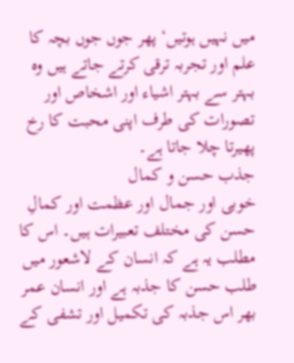میں نہیں ہوتیں‘ پھر جوں جوں بچہ کا علم اور تجربہ ترقی کرتے جاتے ہیں وہ بہتر سے بہتر اشیاء اور اشخاص اور تصورات کی طرف اپنی محبت کا رخ پھیرتا چلا جاتا ہے۔
جذب حسن و کمال
خوبی اور جمال اور عظمت اور کمالِ حسن کی مختلف تعبیرات ہیں۔ اس کا مطلب یہ ہے کہ انسان کے لاشعور میں طلب حسن کا جذبہ ہے اور انسان عمر بھر اس جذبہ کی تکمیل اور تشفی کے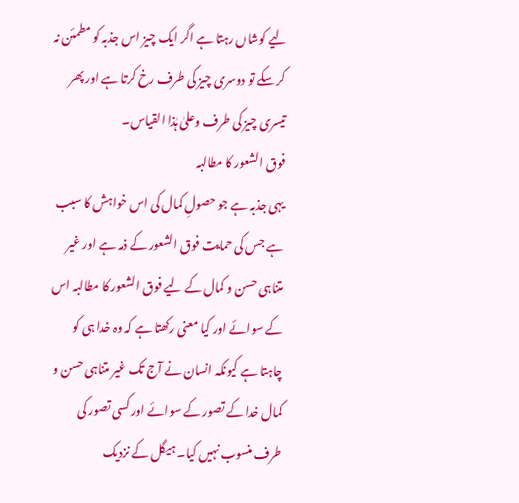لیے کوشاں رہتا ہے اگر ایک چیز اس جذبہ کو مطمئن نہ کر سکے تو دوسری چیز کی طرف رخ کرتا ہے اور پھر تیسری چیز کی طرف وعلیٰ ہٰذا القیاس۔
فوق الشعور کا مطالبہ
یہی جذبہ ہے جو حصولِ کمال کی اس خواہش کا سبب ہے جس کی حمایت فوق الشعور کے ذمہ ہے اور غیر متناہی حسن و کمال کے لیے فوق الشعور کا مطالبہ اس کے سوائے اور کیا معنی رکھتا ہے کہ وہ خدا ہی کو چاہتا ہے کیونکہ انسان نے آج تک غیر متناہی حسن و کمال خدا کے تصور کے سوائے اور کسی تصور کی طرف منسوب نہیں کیا۔ ہیگل کے نزدیک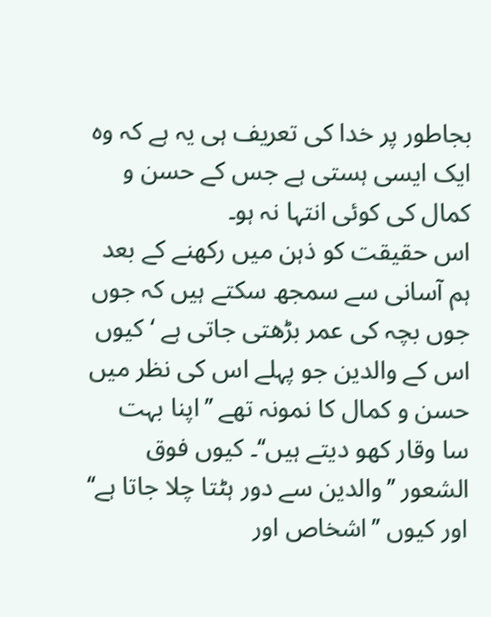بجاطور پر خدا کی تعریف ہی یہ ہے کہ وہ ایک ایسی ہستی ہے جس کے حسن و کمال کی کوئی انتہا نہ ہو۔
اس حقیقت کو ذہن میں رکھنے کے بعد ہم آسانی سے سمجھ سکتے ہیں کہ جوں جوں بچہ کی عمر بڑھتی جاتی ہے ‘ کیوں اس کے والدین جو پہلے اس کی نظر میں حسن و کمال کا نمونہ تھے ’’اپنا بہت سا وقار کھو دیتے ہیں‘‘۔ کیوں فوق الشعور ’’والدین سے دور ہٹتا چلا جاتا ہے‘‘ اور کیوں ’’اشخاص اور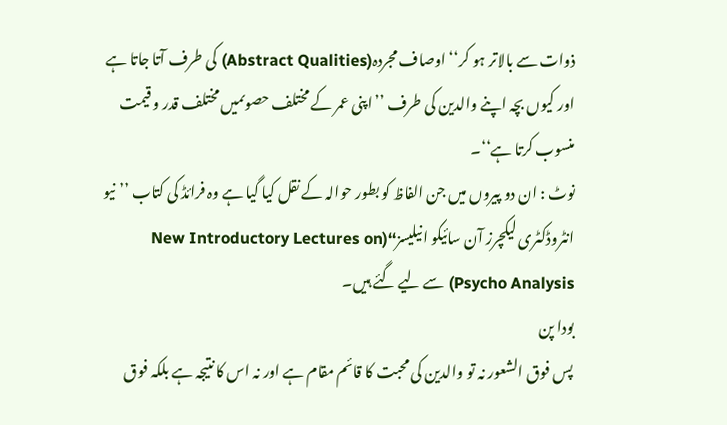ذوات سے بالاتر ہو کر‘‘ اوصاف مجردہ(Abstract Qualities) کی طرف آتا جاتا ہے اور کیوں بچہ اپنے والدین کی طرف ’’اپنی عمر کے مختلف حصوںمیں مختلف قدر و قیمت منسوب کرتا ہے‘‘۔
نوٹ : ان دو پیروں میں جن الفاظ کو بطور حوالہ کے نقل کیا گیا ہے وہ فرائڈ کی کتاب ’’نیو انٹروڈکٹری لیکچرز آن سائیکو انیلیسز‘‘(New Introductory Lectures on Psycho Analysis) سے لیے گئے ہیں۔
بودا پن
پس فوق الشعور نہ تو والدین کی محبت کا قائم مقام ہے اور نہ اس کا نتیجہ ہے بلکہ فوق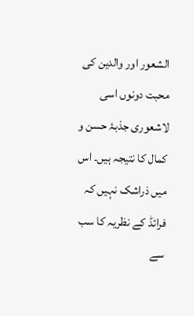الشعور اور والدین کی محبت دونوں اسی لاشعوری جذبۂ حسن و کمال کا نتیجہ ہیں۔ اس میں ذراشک نہیں کہ فرائڈ کے نظریہ کا سب سے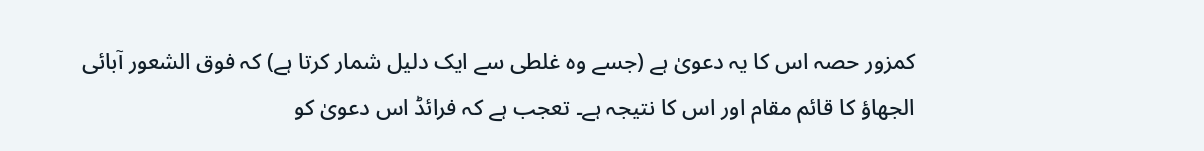کمزور حصہ اس کا یہ دعویٰ ہے (جسے وہ غلطی سے ایک دلیل شمار کرتا ہے) کہ فوق الشعور آبائی الجھاؤ کا قائم مقام اور اس کا نتیجہ ہے۔ تعجب ہے کہ فرائڈ اس دعویٰ کو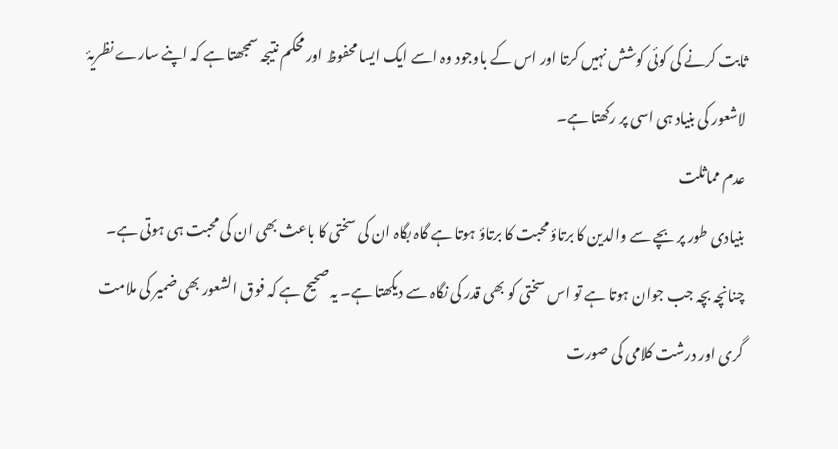ثابت کرنے کی کوئی کوشش نہیں کرتا اور اس کے باوجود وہ اسے ایک ایسا محفوظ اور محکم نتیجہ سمجھتا ہے کہ اپنے سارے نظریۂ لاشعور کی بنیاد ہی اسی پر رکھتا ہے۔
عدم مماثلت
بنیادی طور پر بچے سے والدین کا برتاؤ محبت کا برتاؤ ہوتا ہے گاہ بگاہ ان کی سختی کا باعث بھی ان کی محبت ہی ہوتی ہے۔ چنانچہ بچہ جب جوان ہوتا ہے تو اس سختی کو بھی قدر کی نگاہ سے دیکھتا ہے۔ یہ صحیح ہے کہ فوق الشعور بھی ضمیر کی ملامت گری اور درشت کلامی کی صورت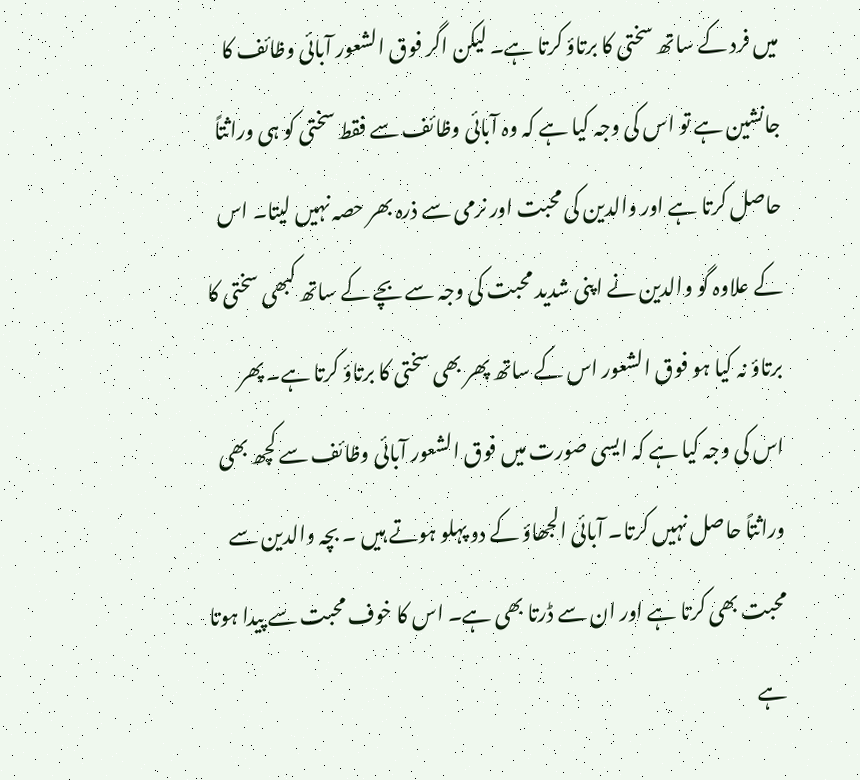میں فرد کے ساتھ سختی کا برتاؤ کرتا ہے۔ لیکن اگر فوق الشعور آبائی وظائف کا جانشین ہے تو اس کی وجہ کیا ہے کہ وہ آبائی وظائف سے فقط سختی کو ہی وراثتاً حاصل کرتا ہے اور والدین کی محبت اور نرمی سے ذرہ بھر حصہ نہیں لیتا۔ اس کے علاوہ گو والدین نے اپنی شدید محبت کی وجہ سے بچے کے ساتھ کبھی سختی کا برتاؤ نہ کیا ہو فوق الشعور اس کے ساتھ پھر بھی سختی کا برتاؤ کرتا ہے۔ پھر اس کی وجہ کیا ہے کہ ایسی صورت میں فوق الشعور آبائی وظائف سے کچھ بھی وراثتاً حاصل نہیں کرتا۔ آبائی الجھاؤ کے دو پہلو ہوتے ہیں ۔ بچہ والدین سے محبت بھی کرتا ہے اور ان سے ڈرتا بھی ہے۔ اس کا خوف محبت سے پیدا ہوتا ہے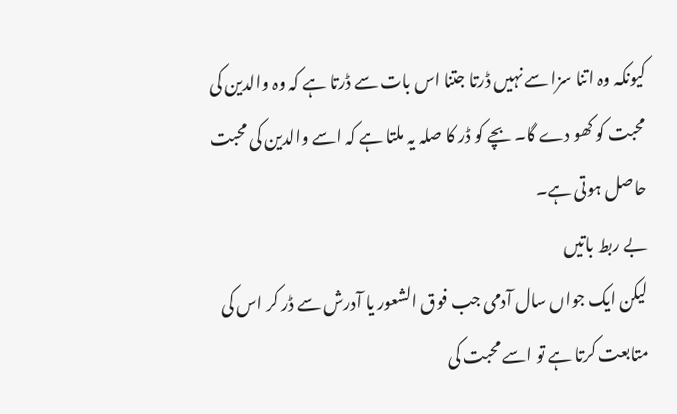کیونکہ وہ اتنا سزا سے نہیں ڈرتا جتنا اس بات سے ڈرتا ہے کہ وہ والدین کی محبت کو کھو دے گا۔ بچے کو ڈر کا صلہ یہ ملتا ہے کہ اسے والدین کی محبت حاصل ہوتی ہے۔
بے ربط باتیں
لیکن ایک جواں سال آدمی جب فوق الشعور یا آدرش سے ڈر کر اس کی متابعت کرتا ہے تو اسے محبت کی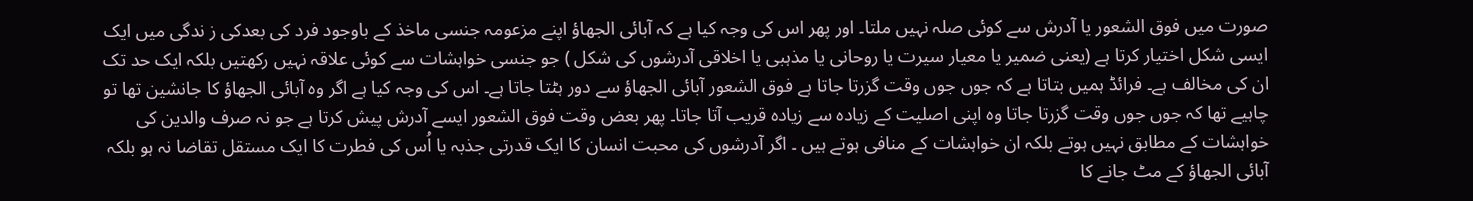صورت میں فوق الشعور یا آدرش سے کوئی صلہ نہیں ملتا۔ اور پھر اس کی وجہ کیا ہے کہ آبائی الجھاؤ اپنے مزعومہ جنسی ماخذ کے باوجود فرد کی بعدکی ز ندگی میں ایک ایسی شکل اختیار کرتا ہے (یعنی ضمیر یا معیار سیرت یا روحانی یا مذہبی یا اخلاقی آدرشوں کی شکل ) جو جنسی خواہشات سے کوئی علاقہ نہیں رکھتیں بلکہ ایک حد تک ان کی مخالف ہے۔ فرائڈ ہمیں بتاتا ہے کہ جوں جوں وقت گزرتا جاتا ہے فوق الشعور آبائی الجھاؤ سے دور ہٹتا جاتا ہے۔ اس کی وجہ کیا ہے اگر وہ آبائی الجھاؤ کا جانشین تھا تو چاہیے تھا کہ جوں جوں وقت گزرتا جاتا وہ اپنی اصلیت کے زیادہ سے زیادہ قریب آتا جاتا۔ پھر بعض وقت فوق الشعور ایسے آدرش پیش کرتا ہے جو نہ صرف والدین کی خواہشات کے مطابق نہیں ہوتے بلکہ ان خواہشات کے منافی ہوتے ہیں ۔ اگر آدرشوں کی محبت انسان کا ایک قدرتی جذبہ یا اُس کی فطرت کا ایک مستقل تقاضا نہ ہو بلکہ آبائی الجھاؤ کے مٹ جانے کا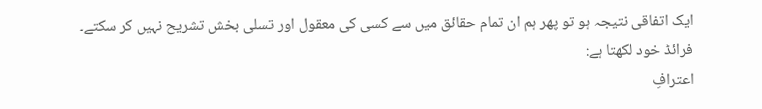ایک اتفاقی نتیجہ ہو تو پھر ہم ان تمام حقائق میں سے کسی کی معقول اور تسلی بخش تشریح نہیں کر سکتے۔ فرائڈ خود لکھتا ہے:
اعترافِ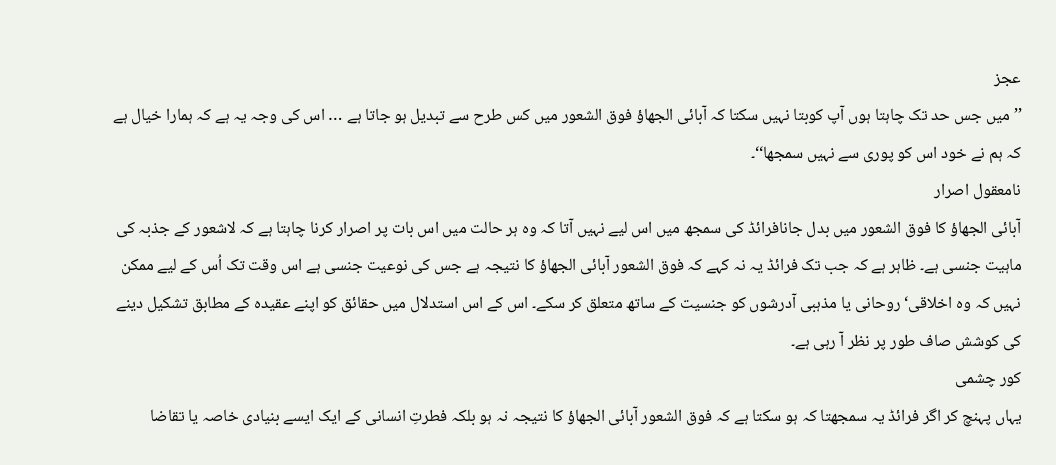عجز
’’میں جس حد تک چاہتا ہوں آپ کوبتا نہیں سکتا کہ آبائی الجھاؤ فوق الشعور میں کس طرح سے تبدیل ہو جاتا ہے … اس کی وجہ یہ ہے کہ ہمارا خیال ہے کہ ہم نے خود اس کو پوری سے نہیں سمجھا‘‘۔
نامعقول اصرار
آبائی الجھاؤ کا فوق الشعور میں بدل جانافرائڈ کی سمجھ میں اس لیے نہیں آتا کہ وہ ہر حالت میں اس بات پر اصرار کرنا چاہتا ہے کہ لاشعور کے جذبہ کی ماہیت جنسی ہے۔ ظاہر ہے کہ جب تک فرائڈ یہ نہ کہے کہ فوق الشعور آبائی الجھاؤ کا نتیجہ ہے جس کی نوعیت جنسی ہے اس وقت تک اُس کے لیے ممکن نہیں کہ وہ اخلاقی‘ روحانی یا مذہبی آدرشوں کو جنسیت کے ساتھ متعلق کر سکے۔ اس کے اس استدلال میں حقائق کو اپنے عقیدہ کے مطابق تشکیل دینے کی کوشش صاف طور پر نظر آ رہی ہے۔
کور چشمی
یہاں پہنچ کر اگر فرائڈ یہ سمجھتا کہ ہو سکتا ہے کہ فوق الشعور آبائی الجھاؤ کا نتیجہ نہ ہو بلکہ فطرتِ انسانی کے ایک ایسے بنیادی خاصہ یا تقاضا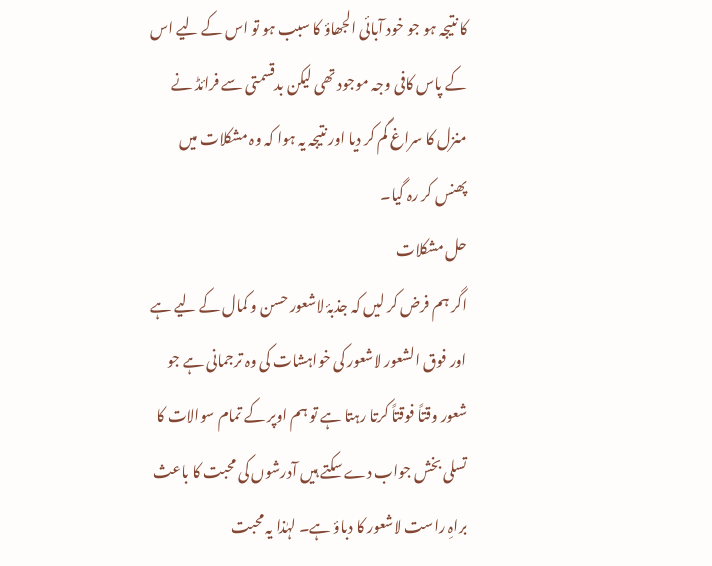کا نتیجہ ہو جو خود آبائی الجھاؤ کا سبب ہو تو اس کے لیے اس کے پاس کافی وجہ موجود تھی لیکن بدقسمتی سے فرائڈ نے منزل کا سراغ گم کر دیا اور نتیجہ یہ ہوا کہ وہ مشکلات میں پھنس کر رہ گیا۔
حل مشکلات
اگر ہم فرض کر لیں کہ جذبۂ لاشعور حسن و کمال کے لیے ہے اور فوق الشعور لاشعور کی خواہشات کی وہ ترجمانی ہے جو شعور وقتاً فوقتاً کرتا رہتا ہے تو ہم اوپر کے تمام سوالات کا تسلی بخش جواب دے سکتے ہیں آدرشوں کی محبت کا باعث براہِ راست لاشعور کا دباؤ ہے۔ لہٰذا یہ محبت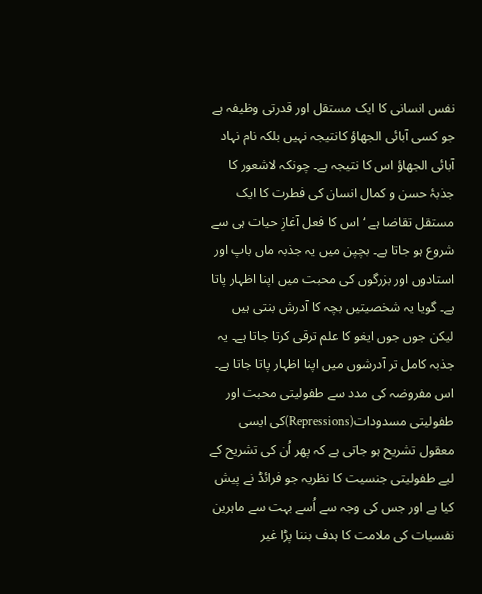نفس انسانی کا ایک مستقل اور قدرتی وظیفہ ہے جو کسی آبائی الجھاؤ کانتیجہ نہیں بلکہ نام نہاد آبائی الجھاؤ اس کا نتیجہ ہے۔ چونکہ لاشعور کا جذبۂ حسن و کمال انسان کی فطرت کا ایک مستقل تقاضا ہے ‘اس کا فعل آغازِ حیات ہی سے شروع ہو جاتا ہے۔ بچپن میں یہ جذبہ ماں باپ اور استادوں اور بزرگوں کی محبت میں اپنا اظہار پاتا ہے۔ گویا یہ شخصیتیں بچہ کا آدرش بنتی ہیں لیکن جوں جوں ایغو کا علم ترقی کرتا جاتا ہے۔ یہ جذبہ کامل تر آدرشوں میں اپنا اظہار پاتا جاتا ہے۔ اس مفروضہ کی مدد سے طفولیتی محبت اور طفولیتی مسدودات(Repressions)کی ایسی معقول تشریح ہو جاتی ہے کہ پھر اُن کی تشریح کے لیے طفولیتی جنسیت کا نظریہ جو فرائڈ نے پیش کیا ہے اور جس کی وجہ سے اُسے بہت سے ماہرین نفسیات کی ملامت کا ہدف بننا پڑا غیر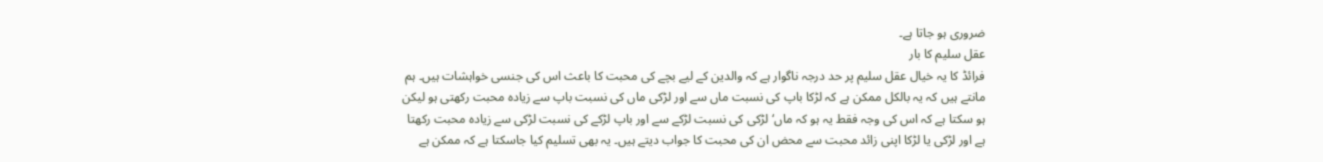ضروری ہو جاتا ہے۔
عقل سلیم کا بار
فرائڈ کا یہ خیال عقل سلیم پر حد درجہ ناگوار ہے کہ والدین کے لیے بچے کی محبت کا باعث اس کی جنسی خواہشات ہیں۔ ہم مانتے ہیں کہ یہ بالکل ممکن ہے کہ لڑکا باپ کی نسبت ماں سے اور لڑکی ماں کی نسبت باپ سے زیادہ محبت رکھتی ہو لیکن ہو سکتا ہے کہ اس کی وجہ فقط یہ ہو کہ ماں‘لڑکی کی نسبت لڑکے سے اور باپ لڑکے کی نسبت لڑکی سے زیادہ محبت رکھتا ہے اور لڑکی یا لڑکا اپنی زائد محبت سے محض ان کی محبت کا جواب دیتے ہیں۔ یہ بھی تسلیم کیا جاسکتا ہے کہ ممکن ہے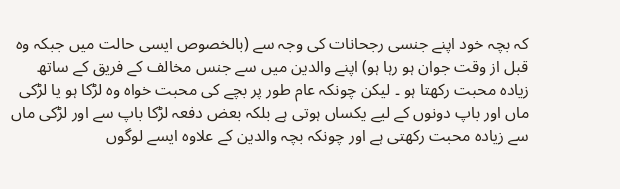کہ بچہ خود اپنے جنسی رجحانات کی وجہ سے (بالخصوص ایسی حالت میں جبکہ وہ قبل از وقت جوان ہو رہا ہو) اپنے والدین میں سے جنس مخالف کے فریق کے ساتھ زیادہ محبت رکھتا ہو ۔ لیکن چونکہ عام طور پر بچے کی محبت خواہ وہ لڑکا ہو یا لڑکی ماں اور باپ دونوں کے لیے یکساں ہوتی ہے بلکہ بعض دفعہ لڑکا باپ سے اور لڑکی ماں سے زیادہ محبت رکھتی ہے اور چونکہ بچہ والدین کے علاوہ ایسے لوگوں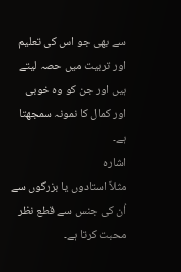سے بھی جو اس کی تعلیم اور تربیت میں حصہ لیتے ہیں اور جن کو وہ خوبی اور کمال کا نمونہ سمجھتا ہے۔
اشارہ
مثلاً استادوں یا بزرگوں سے اُن کی جنس سے قطع نظر محبت کرتا ہے۔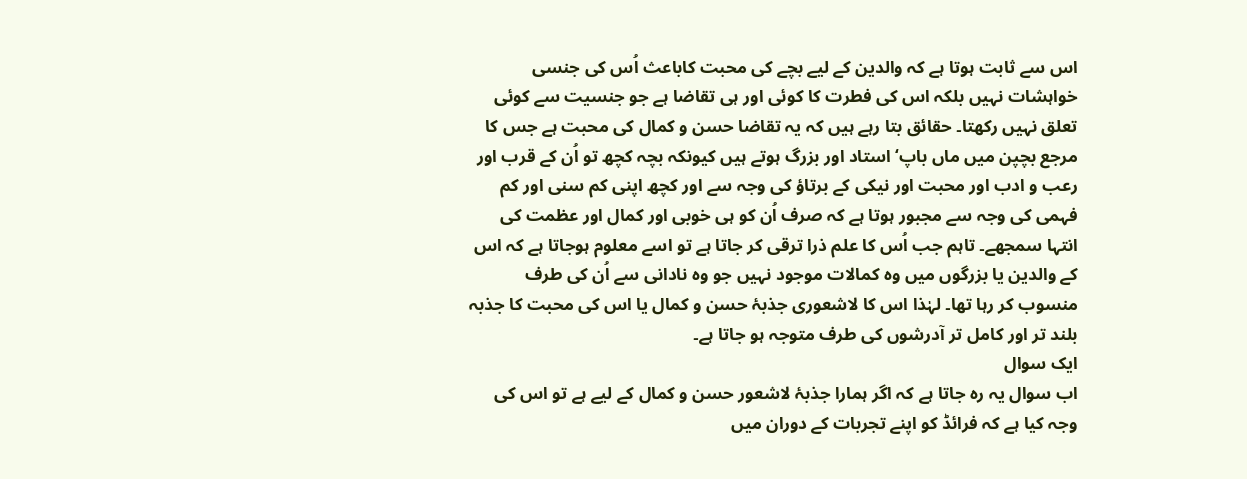اس سے ثابت ہوتا ہے کہ والدین کے لیے بچے کی محبت کاباعث اُس کی جنسی خواہشات نہیں بلکہ اس کی فطرت کا کوئی اور ہی تقاضا ہے جو جنسیت سے کوئی تعلق نہیں رکھتا۔ حقائق بتا رہے ہیں کہ یہ تقاضا حسن و کمال کی محبت ہے جس کا مرجع بچپن میں ماں باپ‘ استاد اور بزرگ ہوتے ہیں کیونکہ بچہ کچھ تو اُن کے قرب اور رعب و ادب اور محبت اور نیکی کے برتاؤ کی وجہ سے اور کچھ اپنی کم سنی اور کم فہمی کی وجہ سے مجبور ہوتا ہے کہ صرف اُن کو ہی خوبی اور کمال اور عظمت کی انتہا سمجھے۔ تاہم جب اُس کا علم ذرا ترقی کر جاتا ہے تو اسے معلوم ہوجاتا ہے کہ اس کے والدین یا بزرگوں میں وہ کمالات موجود نہیں جو وہ نادانی سے اُن کی طرف منسوب کر رہا تھا۔ لہٰذا اس کا لاشعوری جذبۂ حسن و کمال یا اس کی محبت کا جذبہ بلند تر اور کامل تر آدرشوں کی طرف متوجہ ہو جاتا ہے۔
ایک سوال
اب سوال یہ رہ جاتا ہے کہ اگر ہمارا جذبۂ لاشعور حسن و کمال کے لیے ہے تو اس کی وجہ کیا ہے کہ فرائڈ کو اپنے تجربات کے دوران میں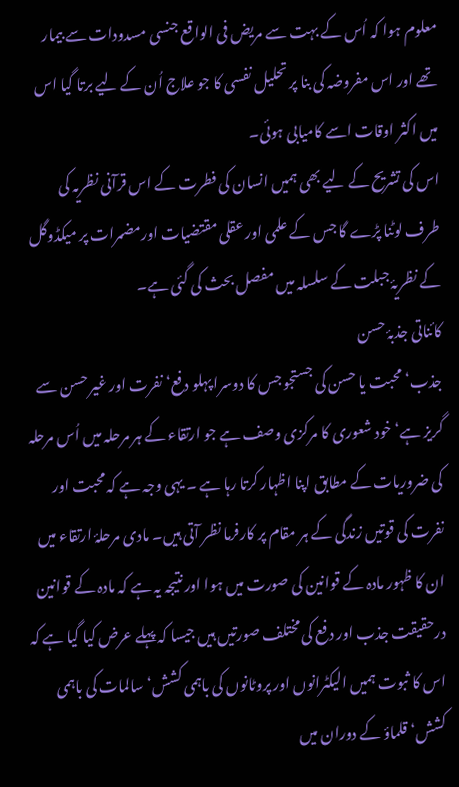معلوم ہوا کہ اُس کے بہت سے مریض فی الواقع جنسی مسدودات سے بیمار تھے اور اس مفروضہ کی بنا پر تحلیل نفسی کا جو علاج اُن کے لیے برتا گیا اس میں اکثر اوقات اسے کامیابی ہوئی۔
اس کی تشریح کے لیے بھی ہمیں انسان کی فطرت کے اس قرآنی نظریہ کی طرف لوٹنا پڑے گا جس کے علمی اور عقلی مقتضیات اورمضمرات پر میکڈوگل کے نظریۂ جبلت کے سلسلہ میں مفصل بحث کی گئی ہے۔
کائناتی جذبۂ حسن
جذب‘ محبت یا حسن کی جستجو جس کا دوسرا پہلو دفع‘ نفرت اور غیر حسن سے گریز ہے‘ خود شعوری کا مرکزی وصف ہے جو ارتقاء کے ہر مرحلہ میں اُس مرحلہ کی ضروریات کے مطابق اپنا اظہار کرتا رہا ہے ۔ یہی وجہ ہے کہ محبت اور نفرت کی قوتیں زندگی کے ہر مقام پر کارفرما نظر آتی ہیں۔ مادی مرحلۂ ارتقاء میں ان کا ظہور مادہ کے قوانین کی صورت میں ہوا اور نتیجہ یہ ہے کہ مادہ کے قوانین درحقیقت جذب اور دفع کی مختلف صورتیں ہیں جیسا کہ پہلے عرض کیا گیا ہے کہ اس کا ثبوت ہمیں الیکٹرانوں اور پروٹانوں کی باہمی کشش‘ سالمات کی باہمی کشش‘ قلماؤ کے دوران میں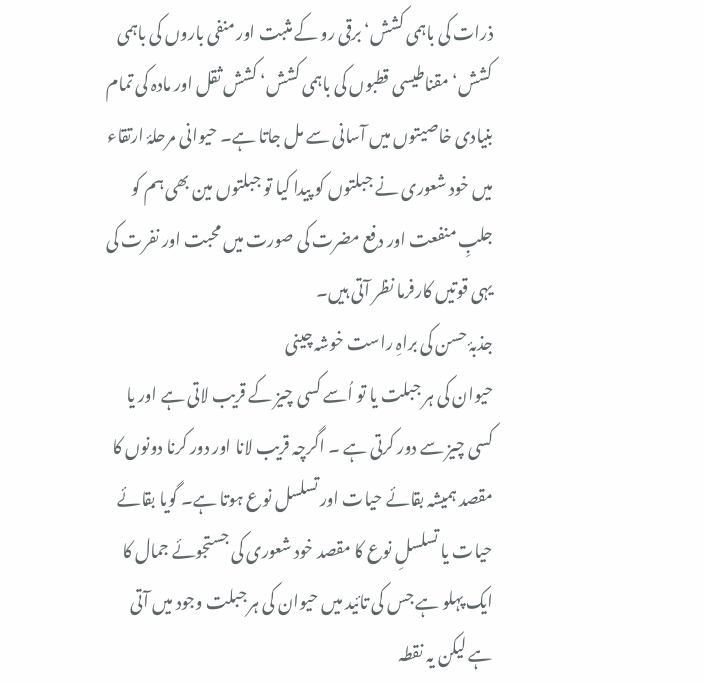ذرات کی باہمی کشش‘ برقی رو کے مثبت اور منفی باروں کی باہمی کشش‘ مقناطیسی قطبوں کی باہمی کشش‘ کشش ثقل اور مادہ کی تمام بنیادی خاصیتوں میں آسانی سے مل جاتا ہے۔ حیوانی مرحلۂ ارتقاء میں خود شعوری نے جبلتوں کو پیدا کیا تو جبلتوں مین بھی ہم کو جلبِ منفعت اور دفع مضرت کی صورت میں محبت اور نفرت کی یہی قوتیں کارفرما نظر آتی ہیں۔
جذبۂ حسن کی براہِ راست خوشہ چینی
حیوان کی ہر جبلت یا تو اُسے کسی چیز کے قریب لاتی ہے اور یا کسی چیز سے دور کرتی ہے ۔ اگرچہ قریب لانا اور دور کرنا دونوں کا مقصد ہمیشہ بقائے حیات اور تسلسل نوع ہوتا ہے۔ گویا بقائے حیات یا تسلسلِ نوع کا مقصد خود شعوری کی جستجوئے جمال کا ایک پہلو ہے جس کی تائید میں حیوان کی ہر جبلت وجود میں آتی ہے لیکن یہ نقطہ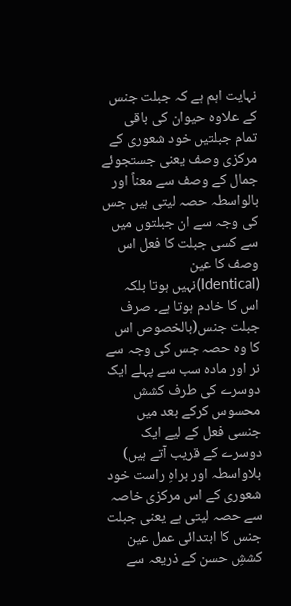نہایت اہم ہے کہ جبلت جنس کے علاوہ حیوان کی باقی تمام جبلتیں خود شعوری کے مرکزی وصف یعنی جستجوئے جمال کے وصف سے معناً اور بالواسطہ حصہ لیتی ہیں جس کی وجہ سے ان جبلتوں میں سے کسی جبلت کا فعل اس وصف کا عین (Identical)نہیں ہوتا بلکہ اس کا خادم ہوتا ہے۔ صرف جبلت جنس(بالخصوص اس کا وہ حصہ جس کی وجہ سے نر اور مادہ سب سے پہلے ایک دوسرے کی طرف کشش محسوس کرکے بعد میں جنسی فعل کے لیے ایک دوسرے کے قریب آتے ہیں) بلاواسطہ اور براہِ راست خود شعوری کے اس مرکزی خاصہ سے حصہ لیتی ہے یعنی جبلت جنس کا ابتدائی عمل عین کششِ حسن کے ذریعہ سے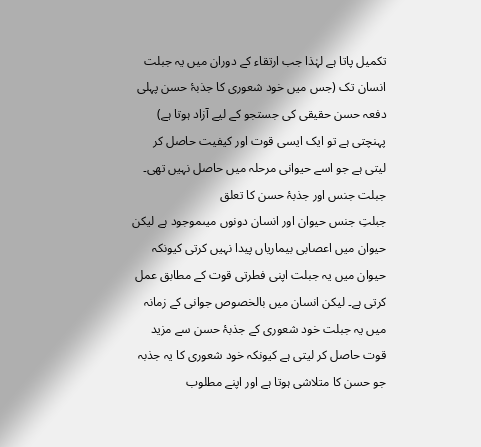تکمیل پاتا ہے لہٰذا جب ارتقاء کے دوران میں یہ جبلت انسان تک (جس میں خود شعوری کا جذبۂ حسن پہلی دفعہ حسن حقیقی کی جستجو کے لیے آزاد ہوتا ہے) پہنچتی ہے تو ایک ایسی قوت اور کیفیت حاصل کر لیتی ہے جو اسے حیوانی مرحلہ میں حاصل نہیں تھی۔
جبلت جنس اور جذبۂ حسن کا تعلق
جبلتِ جنس حیوان اور انسان دونوں میںموجود ہے لیکن حیوان میں اعصابی بیماریاں پیدا نہیں کرتی کیونکہ حیوان میں یہ جبلت اپنی فطرتی قوت کے مطابق عمل کرتی ہے۔ لیکن انسان میں بالخصوص جوانی کے زمانہ میں یہ جبلت خود شعوری کے جذبۂ حسن سے مزید قوت حاصل کر لیتی ہے کیونکہ خود شعوری کا یہ جذبہ جو حسن کا متلاشی ہوتا ہے اور اپنے مطلوب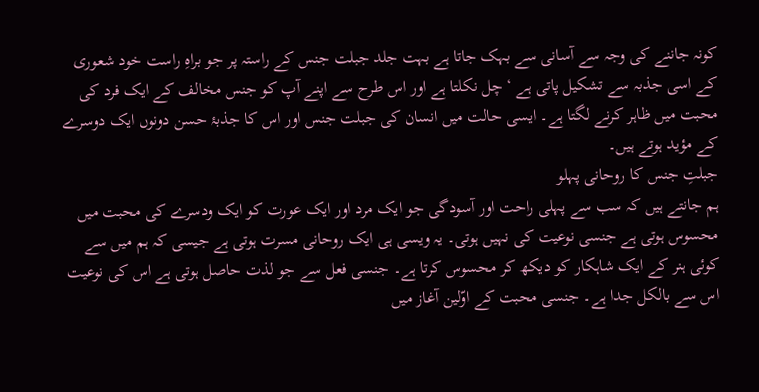کونہ جاننے کی وجہ سے آسانی سے بہک جاتا ہے بہت جلد جبلت جنس کے راستہ پر جو براہِ راست خود شعوری کے اسی جذبہ سے تشکیل پاتی ہے ‘ چل نکلتا ہے اور اس طرح سے اپنے آپ کو جنس مخالف کے ایک فرد کی محبت میں ظاہر کرنے لگتا ہے۔ ایسی حالت میں انسان کی جبلت جنس اور اس کا جذبۂ حسن دونوں ایک دوسرے کے مؤید ہوتے ہیں۔
جبلتِ جنس کا روحانی پہلو
ہم جانتے ہیں کہ سب سے پہلی راحت اور آسودگی جو ایک مرد اور ایک عورت کو ایک ودسرے کی محبت میں محسوس ہوتی ہے جنسی نوعیت کی نہیں ہوتی۔ یہ ویسی ہی ایک روحانی مسرت ہوتی ہے جیسی کہ ہم میں سے کوئی ہنر کے ایک شاہکار کو دیکھ کر محسوس کرتا ہے۔ جنسی فعل سے جو لذت حاصل ہوتی ہے اس کی نوعیت اس سے بالکل جدا ہے۔ جنسی محبت کے اوّلین آغاز میں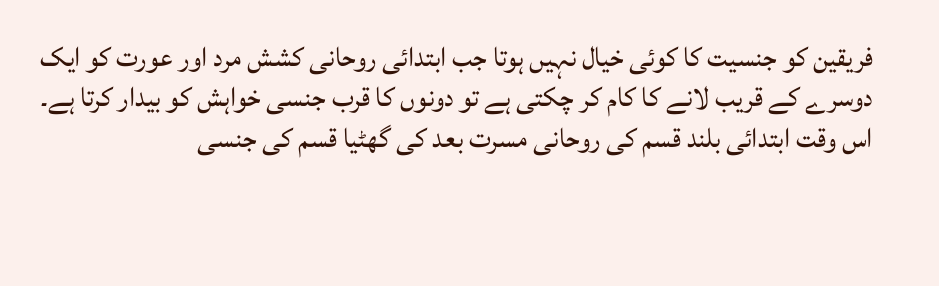فریقین کو جنسیت کا کوئی خیال نہیں ہوتا جب ابتدائی روحانی کشش مرد اور عورت کو ایک دوسرے کے قریب لانے کا کام کر چکتی ہے تو دونوں کا قرب جنسی خواہش کو بیدار کرتا ہے۔ اس وقت ابتدائی بلند قسم کی روحانی مسرت بعد کی گھٹیا قسم کی جنسی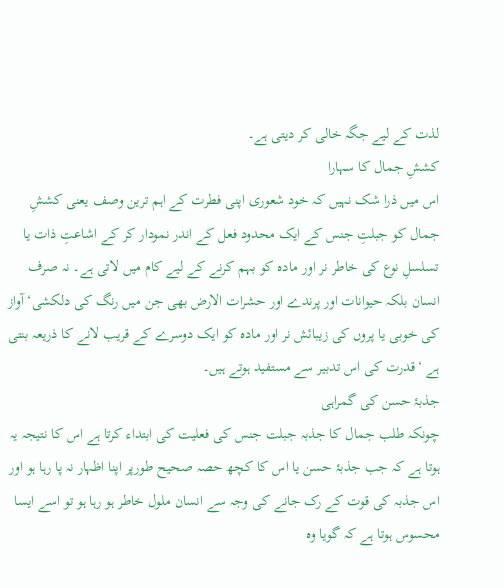لذت کے لیے جگہ خالی کر دیتی ہے۔
کششِ جمال کا سہارا
اس میں ذرا شک نہیں کہ خود شعوری اپنی فطرت کے اہم ترین وصف یعنی کششِ جمال کو جبلتِ جنس کے ایک محدود فعل کے اندر نمودار کر کے اشاعتِ ذات یا تسلسلِ نوع کی خاطر نر اور مادہ کو بہم کرنے کے لیے کام میں لاتی ہے۔ نہ صرف انسان بلکہ حیوانات اور پرندے اور حشرات الارض بھی جن میں رنگ کی دلکشی‘ آواز کی خوبی یا پروں کی زیبائش نر اور مادہ کو ایک دوسرے کے قریب لانے کا ذریعہ بنتی ہے ‘قدرت کی اس تدبیر سے مستفید ہوتے ہیں۔
جذبۂ حسن کی گمراہی
چونکہ طلب جمال کا جذبہ جبلت جنس کی فعلیت کی ابتداء کرتا ہے اس کا نتیجہ یہ ہوتا ہے کہ جب جذبۂ حسن یا اس کا کچھ حصہ صحیح طورپر اپنا اظہار نہ پا رہا ہو اور اس جذبہ کی قوت کے رک جانے کی وجہ سے انسان ملول خاطر ہو رہا ہو تو اسے ایسا محسوس ہوتا ہے کہ گویا وہ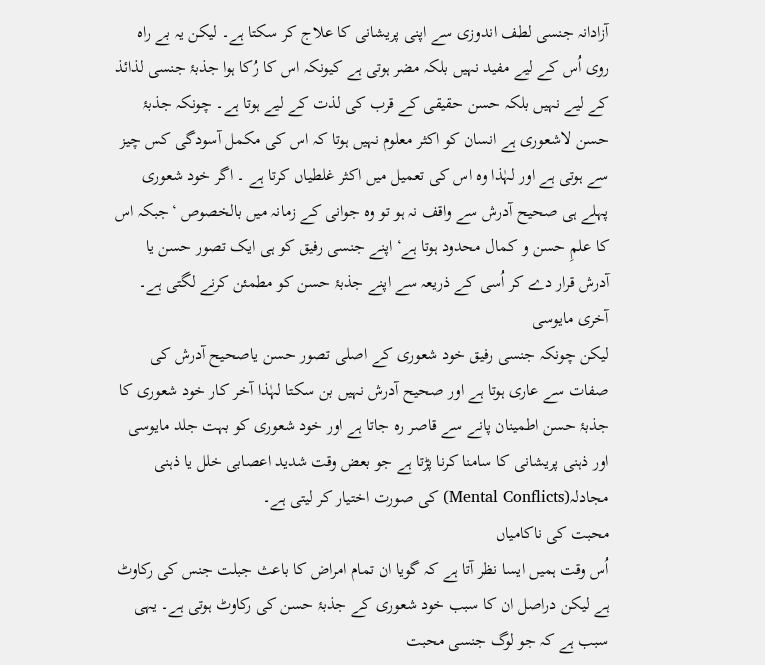آزادانہ جنسی لطف اندوزی سے اپنی پریشانی کا علاج کر سکتا ہے۔ لیکن یہ بے راہ روی اُس کے لیے مفید نہیں بلکہ مضر ہوتی ہے کیونکہ اس کا رُکا ہوا جذبۂ جنسی لذائذ کے لیے نہیں بلکہ حسن حقیقی کے قرب کی لذت کے لیے ہوتا ہے۔ چونکہ جذبۂ حسن لاشعوری ہے انسان کو اکثر معلوم نہیں ہوتا کہ اس کی مکمل آسودگی کس چیز سے ہوتی ہے اور لہٰذا وہ اس کی تعمیل میں اکثر غلطیاں کرتا ہے ۔ اگر خود شعوری پہلے ہی صحیح آدرش سے واقف نہ ہو تو وہ جوانی کے زمانہ میں بالخصوص ‘جبکہ اس کا علمِ حسن و کمال محدود ہوتا ہے‘ اپنے جنسی رفیق کو ہی ایک تصور حسن یا آدرش قرار دے کر اُسی کے ذریعہ سے اپنے جذبۂ حسن کو مطمئن کرنے لگتی ہے۔
آخری مایوسی
لیکن چونکہ جنسی رفیق خود شعوری کے اصلی تصور حسن یاصحیح آدرش کی صفات سے عاری ہوتا ہے اور صحیح آدرش نہیں بن سکتا لہٰذا آخر کار خود شعوری کا جذبۂ حسن اطمینان پانے سے قاصر رہ جاتا ہے اور خود شعوری کو بہت جلد مایوسی اور ذہنی پریشانی کا سامنا کرنا پڑتا ہے جو بعض وقت شدید اعصابی خلل یا ذہنی مجادلہ(Mental Conflicts) کی صورت اختیار کر لیتی ہے۔
محبت کی ناکامیاں
اُس وقت ہمیں ایسا نظر آتا ہے کہ گویا ان تمام امراض کا باعث جبلت جنس کی رکاوٹ ہے لیکن دراصل ان کا سبب خود شعوری کے جذبۂ حسن کی رکاوٹ ہوتی ہے۔ یہی سبب ہے کہ جو لوگ جنسی محبت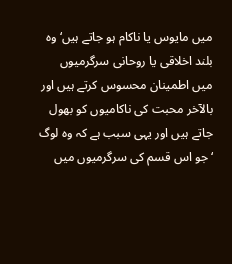میں مایوس یا ناکام ہو جاتے ہیں‘ وہ بلند اخلاقی یا روحانی سرگرمیوں میں اطمینان محسوس کرتے ہیں اور بالآخر محبت کی ناکامیوں کو بھول جاتے ہیں اور یہی سبب ہے کہ وہ لوگ ‘جو اس قسم کی سرگرمیوں میں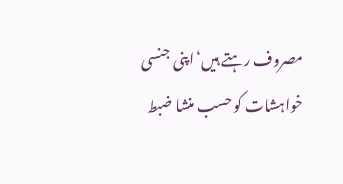مصروف رہتے ہیں‘اپنی جنسی خواہشات کو حسب منشا ضبط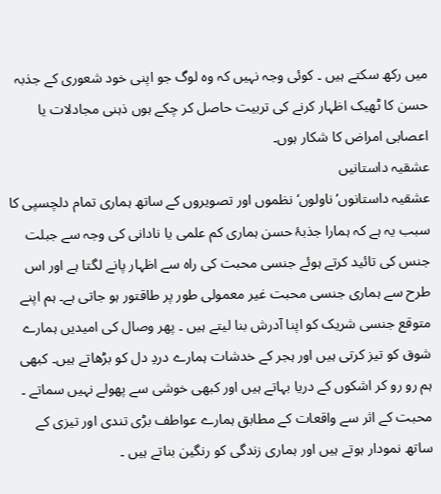میں رکھ سکتے ہیں ۔ کوئی وجہ نہیں کہ وہ لوگ جو اپنی خود شعوری کے جذبہ حسن کا ٹھیک اظہار کرنے کی تربیت حاصل کر چکے ہوں ذہنی مجادلات یا اعصابی امراض کا شکار ہوں۔
عشقیہ داستانیں
عشقیہ داستانوں‘ ناولوں‘ نظموں اور تصویروں کے ساتھ ہماری تمام دلچسپی کا سبب یہ ہے کہ ہمارا جذبۂ حسن ہماری کم علمی یا نادانی کی وجہ سے جبلت جنس کی تائید کرتے ہوئے جنسی محبت کی راہ سے اظہار پانے لگتا ہے اور اس طرح سے ہماری جنسی محبت غیر معمولی طور پر طاقتور ہو جاتی ہے۔ ہم اپنے متوقع جنسی شریک کو اپنا آدرش بنا لیتے ہیں ۔ پھر وصال کی امیدیں ہمارے شوق کو تیز کرتی ہیں اور ہجر کے خدشات ہمارے دردِ دل کو بڑھاتے ہیں۔ کبھی ہم رو رو کر اشکوں کے دریا بہاتے ہیں اور کبھی خوشی سے پھولے نہیں سماتے ۔ محبت کے اثر سے واقعات کے مطابق ہمارے عواطف بڑی تندی اور تیزی کے ساتھ نمودار ہوتے ہیں اور ہماری زندگی کو رنگین بناتے ہیں ۔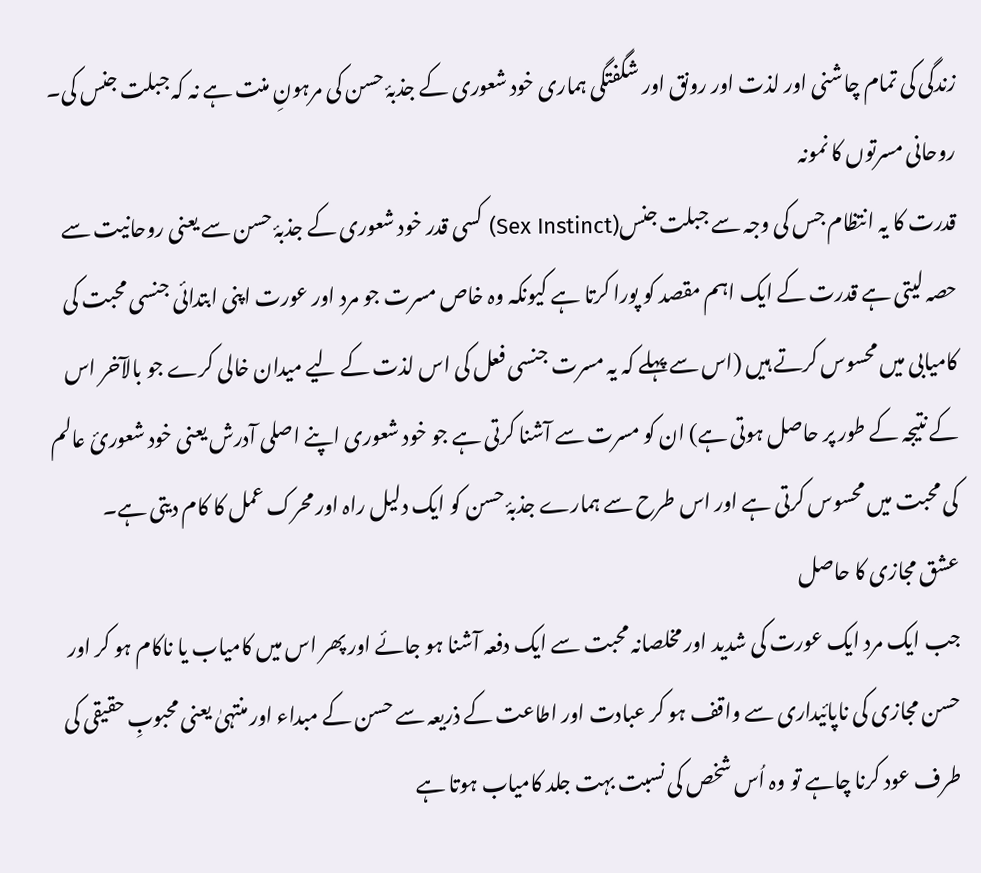زندگی کی تمام چاشنی اور لذت اور رونق اور شگفتگی ہماری خود شعوری کے جذبۂ حسن کی مرہونِ منت ہے نہ کہ جبلت جنس کی۔
روحانی مسرتوں کا نمونہ
قدرت کا یہ انتظام جس کی وجہ سے جبلت جنس(Sex Instinct) کسی قدر خود شعوری کے جذبۂ حسن سے یعنی روحانیت سے حصہ لیتی ہے قدرت کے ایک اہم مقصد کو پورا کرتا ہے کیونکہ وہ خاص مسرت جو مرد اور عورت اپنی ابتدائی جنسی محبت کی کامیابی میں محسوس کرتے ہیں (اس سے پہلے کہ یہ مسرت جنسی فعل کی اس لذت کے لیے میدان خالی کرے جو بالآخر اس کے نتیجہ کے طور پر حاصل ہوتی ہے) ان کو مسرت سے آشنا کرتی ہے جو خود شعوری اپنے اصلی آدرش یعنی خود شعوریٔ عالم کی محبت میں محسوس کرتی ہے اور اس طرح سے ہمارے جذبۂ حسن کو ایک دلیل راہ اور محرک عمل کا کام دیتی ہے۔
عشق مجازی کا حاصل
جب ایک مرد ایک عورت کی شدید اور مخلصانہ محبت سے ایک دفعہ آشنا ہو جائے اور پھر اس میں کامیاب یا ناکام ہو کر اور حسن مجازی کی ناپائیداری سے واقف ہو کر عبادت اور اطاعت کے ذریعہ سے حسن کے مبداء اور منتہیٰ یعنی محبوبِ حقیقی کی طرف عود کرنا چاہے تو وہ اُس شخص کی نسبت بہت جلد کامیاب ہوتا ہے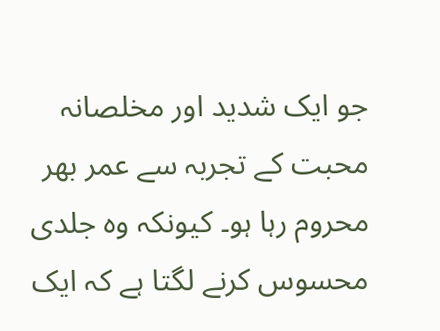جو ایک شدید اور مخلصانہ محبت کے تجربہ سے عمر بھر محروم رہا ہو۔ کیونکہ وہ جلدی محسوس کرنے لگتا ہے کہ ایک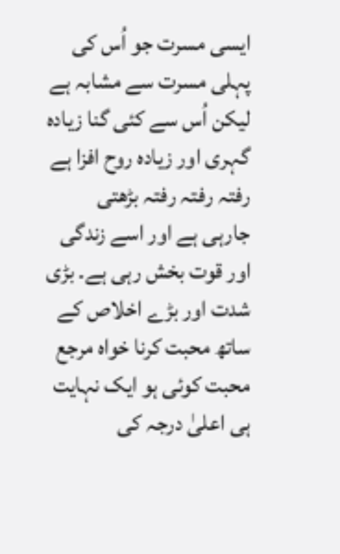ایسی مسرت جو اُس کی پہلی مسرت سے مشابہ ہے لیکن اُس سے کئی گنا زیادہ گہری اور زیادہ روح افزا ہے رفتہ رفتہ رفتہ بڑھتی جارہی ہے اور اسے زندگی اور قوت بخش رہی ہے۔ بڑی شدت اور بڑے اخلاص کے ساتھ محبت کرنا خواہ مرجع محبت کوئی ہو ایک نہایت ہی اعلیٰ درجہ کی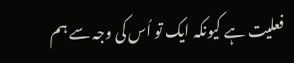فعلیت ہے کیونکہ ایک تو اُس کی وجہ سے ہم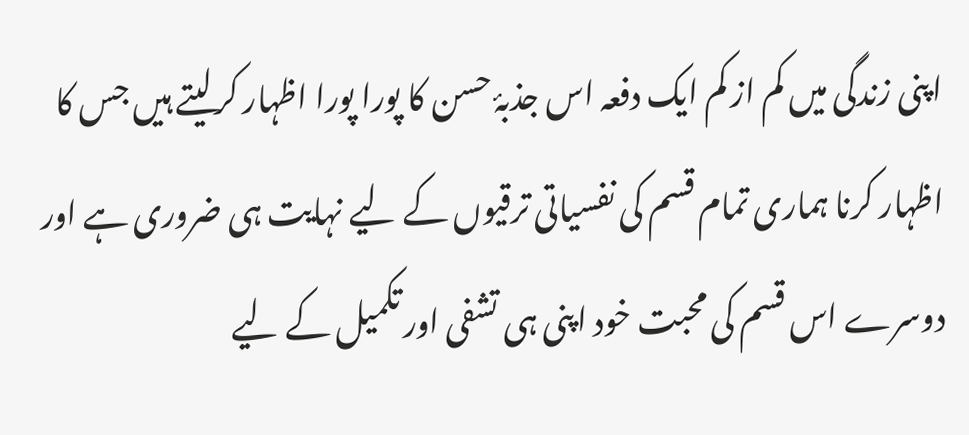اپنی زندگی میں کم از کم ایک دفعہ اس جذبۂ حسن کا پورا پورا اظہار کرلیتے ہیں جس کا اظہار کرنا ہماری تمام قسم کی نفسیاتی ترقیوں کے لیے نہایت ہی ضروری ہے اور دوسرے اس قسم کی محبت خود اپنی ہی تشفی اور تکمیل کے لیے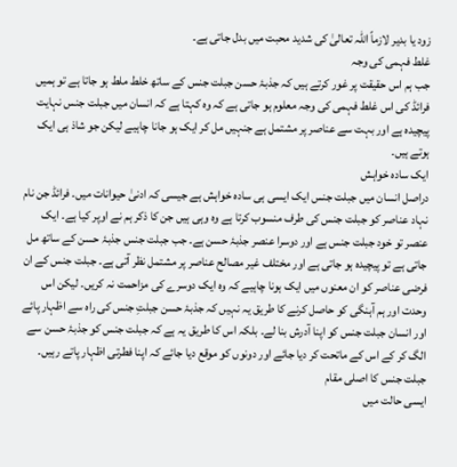زود یا بدیر لازماً اللہ تعالیٰ کی شدید محبت میں بدل جاتی ہے۔
غلط فہمی کی وجہ
جب ہم اس حقیقت پر غور کرتے ہیں کہ جذبۂ حسن جبلت جنس کے ساتھ خلط ملط ہو جاتا ہے تو ہمیں فرائڈ کی اس غلط فہمی کی وجہ معلوم ہو جاتی ہے کہ وہ کہتا ہے کہ انسان میں جبلت جنس نہایت پیچیدہ ہے اور بہت سے عناصر پر مشتمل ہے جنہیں مل کر ایک ہو جانا چاہیے لیکن جو شاذ ہی ایک ہوتے ہیں۔
ایک سادہ خواہش
دراصل انسان میں جبلت جنس ایک ایسی ہی سادہ خواہش ہے جیسی کہ ادنیٰ حیوانات میں۔ فرائڈ جن نام نہاد عناصر کو جبلت جنس کی طرف منسوب کرتا ہے وہ وہی ہیں جن کا ذکر ہم نے اوپر کیا ہے۔ ایک عنصر تو خود جبلت جنس ہے اور دوسرا عنصر جذبۂ حسن ہے۔ جب جبلت جنس جذبۂ حسن کے ساتھ مل جاتی ہے تو پیچیدہ ہو جاتی ہے اور مختلف غیر مصالح عناصر پر مشتمل نظر آتی ہے۔ جبلت جنس کے ان فرضی عناصر کو ان معنوں میں ایک ہونا چاہیے کہ وہ ایک دوسرے کی مزاحمت نہ کریں۔ لیکن اس وحدت اور ہم آہنگی کو حاصل کرنے کا طریق یہ نہیں کہ جذبۂ حسن جبلتِ جنس کی راہ سے اظہار پائے اور انسان جبلت جنس کو اپنا آدرش بنا لے۔ بلکہ اس کا طریق یہ ہے کہ جبلت جنس کو جذبۂ حسن سے الگ کر کے اس کے ماتحت کر دیا جائے اور دونوں کو موقع دیا جائے کہ اپنا فطرتی اظہار پاتے رہیں۔
جبلت جنس کا اصلی مقام
ایسی حالت میں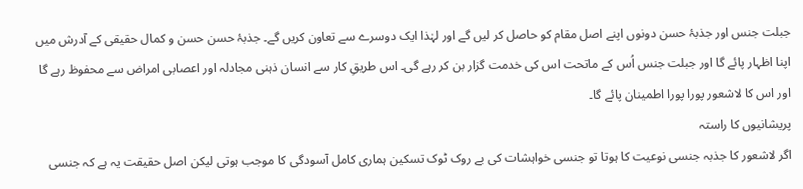جبلت جنس اور جذبۂ حسن دونوں اپنے اصل مقام کو حاصل کر لیں گے اور لہٰذا ایک دوسرے سے تعاون کریں گے۔ جذبۂ حسن حسن و کمال حقیقی کے آدرش میں اپنا اظہار پائے گا اور جبلت جنس اُس کے ماتحت اس کی خدمت گزار بن کر رہے گی۔ اس طریقِ کار سے انسان ذہنی مجادلہ اور اعصابی امراض سے محفوظ رہے گا اور اس کا لاشعور پورا پورا اطمینان پائے گا۔
پریشانیوں کا راستہ
اگر لاشعور کا جذبہ جنسی نوعیت کا ہوتا تو جنسی خواہشات کی بے روک ٹوک تسکین ہماری کامل آسودگی کا موجب ہوتی لیکن اصل حقیقت یہ ہے کہ جنسی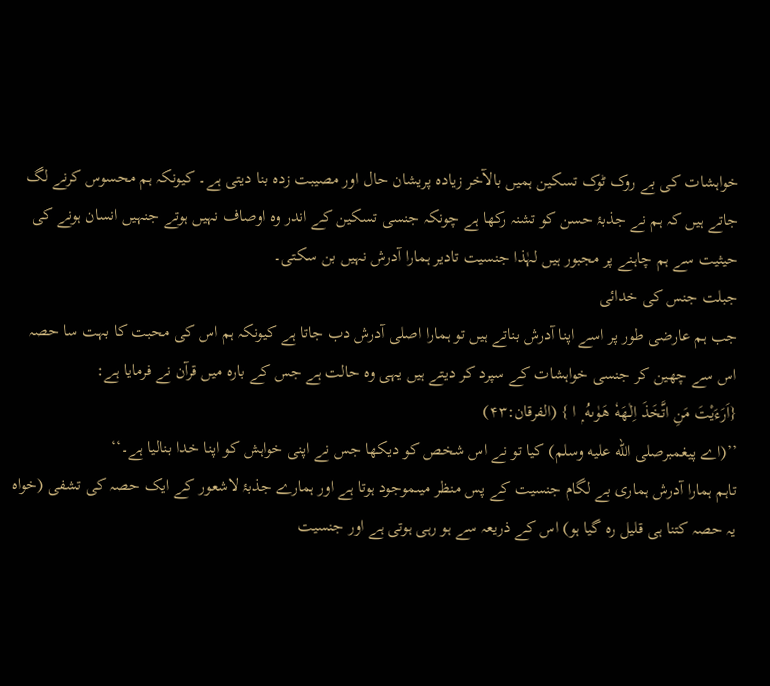خواہشات کی بے روک ٹوک تسکین ہمیں بالآخر زیادہ پریشان حال اور مصیبت زدہ بنا دیتی ہے۔ کیونکہ ہم محسوس کرنے لگ جاتے ہیں کہ ہم نے جذبۂ حسن کو تشنہ رکھا ہے چونکہ جنسی تسکین کے اندر وہ اوصاف نہیں ہوتے جنہیں انسان ہونے کی حیثیت سے ہم چاہنے پر مجبور ہیں لہٰذا جنسیت تادیر ہمارا آدرش نہیں بن سکتی۔
جبلت جنس کی خدائی
جب ہم عارضی طور پر اسے اپنا آدرش بناتے ہیں تو ہمارا اصلی آدرش دب جاتا ہے کیونکہ ہم اس کی محبت کا بہت سا حصہ اس سے چھین کر جنسی خواہشات کے سپرد کر دیتے ہیں یہی وہ حالت ہے جس کے بارہ میں قرآن نے فرمایا ہے:
{اَرَءَيْتَ مَنِ اتَّخَذَ اِلٰـهَهٗ هَوٰىهُ ۭ ا } (الفرقان:۴۳)
’’(اے پیغمبرصلى الله عليه وسلم) کیا تو نے اس شخص کو دیکھا جس نے اپنی خواہش کو اپنا خدا بنالیا ہے۔‘‘
تاہم ہمارا آدرش ہماری بے لگام جنسیت کے پس منظر میںموجود ہوتا ہے اور ہمارے جذبۂ لاشعور کے ایک حصہ کی تشفی (خواہ یہ حصہ کتنا ہی قلیل رہ گیا ہو) اس کے ذریعہ سے ہو رہی ہوتی ہے اور جنسیت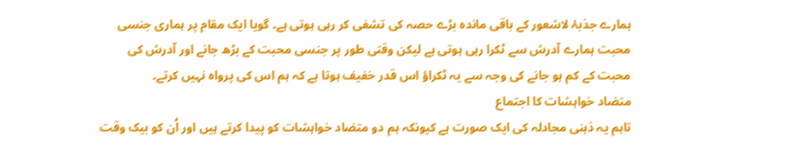ہمارے جذبۂ لاشعور کے باقی ماندہ بڑے حصہ کی تشفی کر رہی ہوتی ہے۔ گویا ایک مقام پر ہماری جنسی محبت ہمارے آدرش سے ٹکرا رہی ہوتی ہے لیکن وقتی طور پر جنسی محبت کے بڑھ جانے اور آدرش کی محبت کے کم ہو جانے کی وجہ سے یہ ٹکراؤ اس قدر خفیف ہوتا ہے کہ ہم اس کی پرواہ نہیں کرتے۔
متضاد خواہشات کا اجتماع
تاہم یہ ذہنی مجادلہ کی ایک صورت ہے کیونکہ ہم دو متضاد خواہشات کو پیدا کرتے ہیں اور اُن کو بیک وقت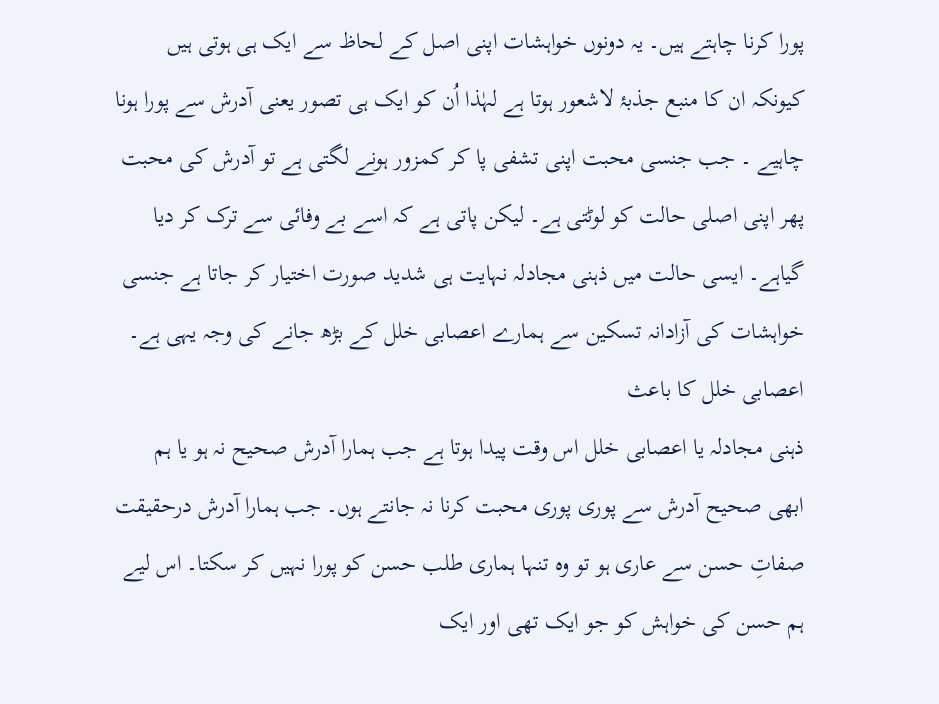پورا کرنا چاہتے ہیں۔ یہ دونوں خواہشات اپنی اصل کے لحاظ سے ایک ہی ہوتی ہیں کیونکہ ان کا منبع جذبۂ لاشعور ہوتا ہے لہٰذا اُن کو ایک ہی تصور یعنی آدرش سے پورا ہونا چاہیے ۔ جب جنسی محبت اپنی تشفی پا کر کمزور ہونے لگتی ہے تو آدرش کی محبت پھر اپنی اصلی حالت کو لوٹتی ہے۔ لیکن پاتی ہے کہ اسے بے وفائی سے ترک کر دیا گیاہے۔ ایسی حالت میں ذہنی مجادلہ نہایت ہی شدید صورت اختیار کر جاتا ہے جنسی خواہشات کی آزادانہ تسکین سے ہمارے اعصابی خلل کے بڑھ جانے کی وجہ یہی ہے۔
اعصابی خلل کا باعث
ذہنی مجادلہ یا اعصابی خلل اس وقت پیدا ہوتا ہے جب ہمارا آدرش صحیح نہ ہو یا ہم ابھی صحیح آدرش سے پوری پوری محبت کرنا نہ جانتے ہوں۔ جب ہمارا آدرش درحقیقت صفاتِ حسن سے عاری ہو تو وہ تنہا ہماری طلب حسن کو پورا نہیں کر سکتا۔ اس لیے ہم حسن کی خواہش کو جو ایک تھی اور ایک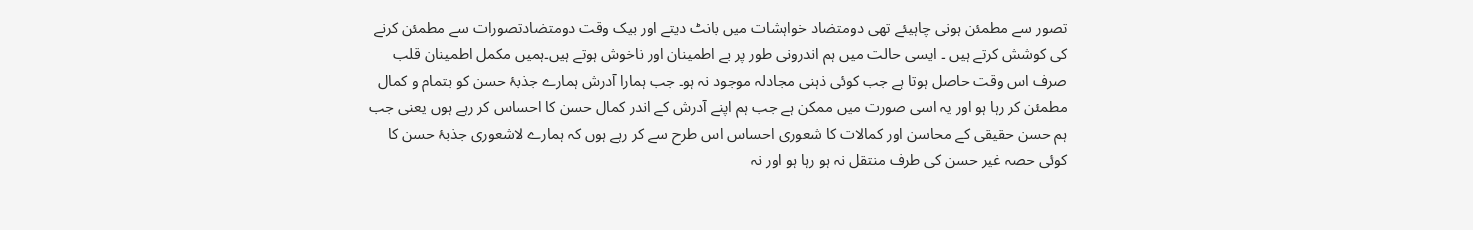تصور سے مطمئن ہونی چاہیئے تھی دومتضاد خواہشات میں بانٹ دیتے اور بیک وقت دومتضادتصورات سے مطمئن کرنے کی کوشش کرتے ہیں ۔ ایسی حالت میں ہم اندرونی طور پر بے اطمینان اور ناخوش ہوتے ہیں۔ہمیں مکمل اطمینان قلب صرف اس وقت حاصل ہوتا ہے جب کوئی ذہنی مجادلہ موجود نہ ہو۔ جب ہمارا آدرش ہمارے جذبۂ حسن کو بتمام و کمال مطمئن کر رہا ہو اور یہ اسی صورت میں ممکن ہے جب ہم اپنے آدرش کے اندر کمال حسن کا احساس کر رہے ہوں یعنی جب ہم حسن حقیقی کے محاسن اور کمالات کا شعوری احساس اس طرح سے کر رہے ہوں کہ ہمارے لاشعوری جذبۂ حسن کا کوئی حصہ غیر حسن کی طرف منتقل نہ ہو رہا ہو اور نہ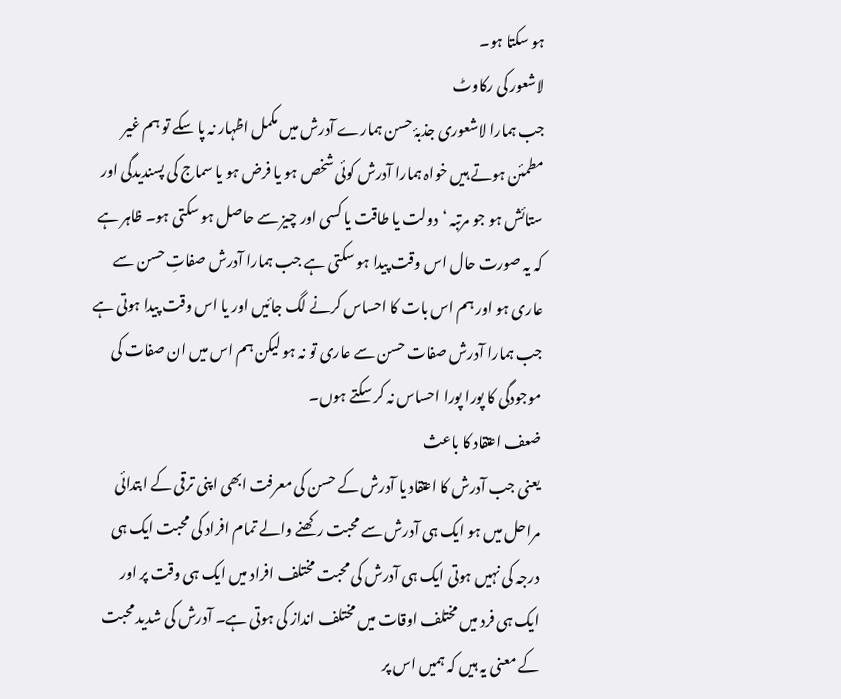ہو سکتا ہو۔
لاشعور کی رکاوٹ
جب ہمارا لاشعوری جذبۂ حسن ہمارے آدرش میں مکمل اظہار نہ پا سکے تو ہم غیر مطمئن ہوتے ہیں خواہ ہمارا آدرش کوئی شخص ہو یا فرض ہو یا سماج کی پسندیدگی اور ستائش ہو جو مرتبہ ‘دولت یا طاقت یا کسی اور چیز سے حاصل ہو سکتی ہو۔ ظاہر ہے کہ یہ صورت حال اس وقت پیدا ہو سکتی ہے جب ہمارا آدرش صفاتِ حسن سے عاری ہو اور ہم اس بات کا احساس کرنے لگ جائیں اور یا اس وقت پیدا ہوتی ہے جب ہمارا آدرش صفات حسن سے عاری تو نہ ہو لیکن ہم اس میں ان صفات کی موجودگی کا پورا پورا احساس نہ کر سکتے ہوں۔
ضعف اعتقاد کا باعث
یعنی جب آدرش کا اعتقاد یا آدرش کے حسن کی معرفت ابھی اپنی ترقی کے ابتدائی مراحل میں ہو ایک ہی آدرش سے محبت رکھنے والے تمام افراد کی محبت ایک ہی درجہ کی نہیں ہوتی ایک ہی آدرش کی محبت مختلف افراد میں ایک ہی وقت پر اور ایک ہی فرد میں مختلف اوقات میں مختلف انداز کی ہوتی ہے۔ آدرش کی شدید محبت کے معنی یہ ہیں کہ ہمیں اس پر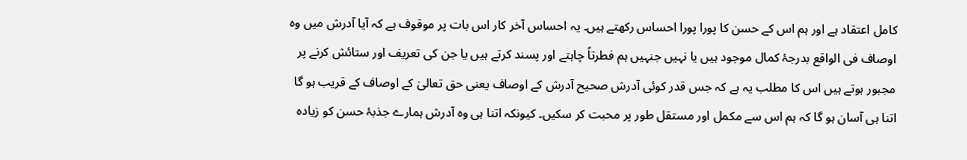کامل اعتقاد ہے اور ہم اس کے حسن کا پورا پورا احساس رکھتے ہیں۔ یہ احساس آخر کار اس بات پر موقوف ہے کہ آیا آدرش میں وہ اوصاف فی الواقع بدرجۂ کمال موجود ہیں یا نہیں جنہیں ہم فطرتاً چاہتے اور پسند کرتے ہیں یا جن کی تعریف اور ستائش کرنے پر مجبور ہوتے ہیں اس کا مطلب یہ ہے کہ جس قدر کوئی آدرش صحیح آدرش کے اوصاف یعنی حق تعالیٰ کے اوصاف کے قریب ہو گا اتنا ہی آسان ہو گا کہ ہم اس سے مکمل اور مستقل طور پر محبت کر سکیں۔ کیونکہ اتنا ہی وہ آدرش ہمارے جذبۂ حسن کو زیادہ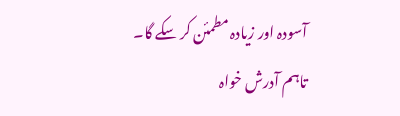آسودہ اور زیادہ مطمئن کر سکے گا۔ تاہم آدرش خواہ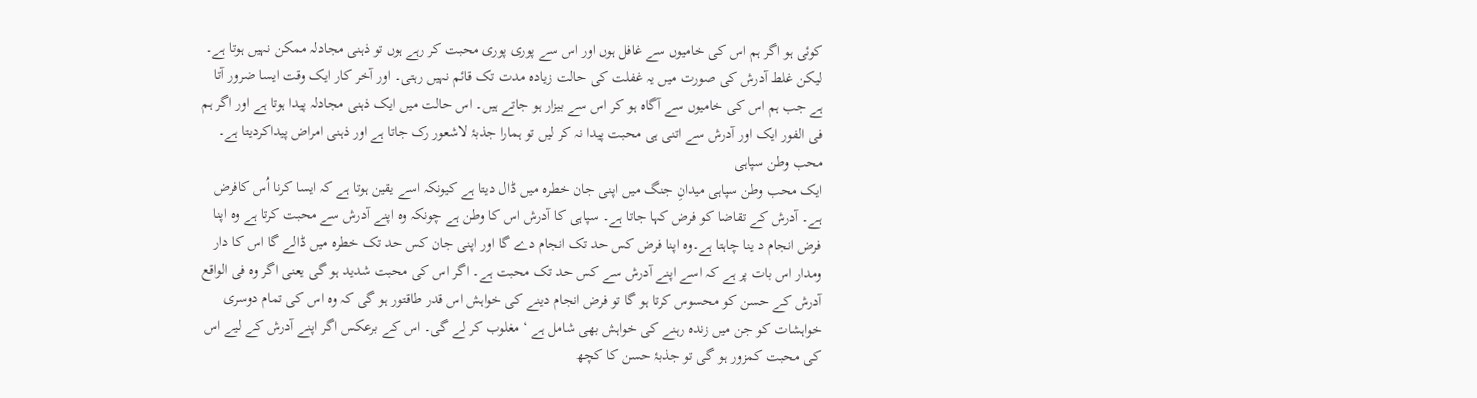کوئی ہو اگر ہم اس کی خامیوں سے غافل ہوں اور اس سے پوری پوری محبت کر رہے ہوں تو ذہنی مجادلہ ممکن نہیں ہوتا ہے۔ لیکن غلط آدرش کی صورت میں یہ غفلت کی حالت زیادہ مدت تک قائم نہیں رہتی۔ اور آخر کار ایک وقت ایسا ضرور آتا ہے جب ہم اس کی خامیوں سے آگاہ ہو کر اس سے بیزار ہو جاتے ہیں۔ اس حالت میں ایک ذہنی مجادلہ پیدا ہوتا ہے اور اگر ہم فی الفور ایک اور آدرش سے اتنی ہی محبت پیدا نہ کر لیں تو ہمارا جذبۂ لاشعور رک جاتا ہے اور ذہنی امراض پیداکردیتا ہے۔
محب وطن سپاہی
ایک محب وطن سپاہی میدانِ جنگ میں اپنی جان خطرہ میں ڈال دیتا ہے کیونکہ اسے یقین ہوتا ہے کہ ایسا کرنا اُس کافرض ہے۔ آدرش کے تقاضا کو فرض کہا جاتا ہے۔ سپاہی کا آدرش اس کا وطن ہے چونکہ وہ اپنے آدرش سے محبت کرتا ہے وہ اپنا فرض انجام د ینا چاہتا ہے۔وہ اپنا فرض کس حد تک انجام دے گا اور اپنی جان کس حد تک خطرہ میں ڈالے گا اس کا دار ومدار اس بات پر ہے کہ اسے اپنے آدرش سے کس حد تک محبت ہے۔ اگر اس کی محبت شدید ہو گی یعنی اگر وہ فی الواقع آدرش کے حسن کو محسوس کرتا ہو گا تو فرض انجام دینے کی خواہش اس قدر طاقتور ہو گی کہ وہ اس کی تمام دوسری خواہشات کو جن میں زندہ رہنے کی خواہش بھی شامل ہے ‘ مغلوب کر لے گی۔ اس کے برعکس اگر اپنے آدرش کے لیے اس کی محبت کمزور ہو گی تو جذبۂ حسن کا کچھ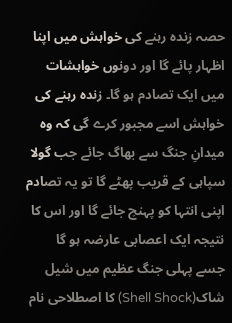حصہ زندہ رہنے کی خواہش میں اپنا اظہار پائے گا اور دونوں خواہشات میں ایک تصادم ہو گا۔ زندہ رہنے کی خواہش اسے مجبور کرے گی کہ وہ میدانِ جنگ سے بھاگ جائے جب گولا سپاہی کے قریب پھٹے گا تو یہ تصادم اپنی انتہا کو پہنچ جائے گا اور اس کا نتیجہ ایک اعصابی عارضہ ہو گا جسے پہلی جنگ عظیم میں شیل شاک(Shell Shock) کا اصطلاحی نام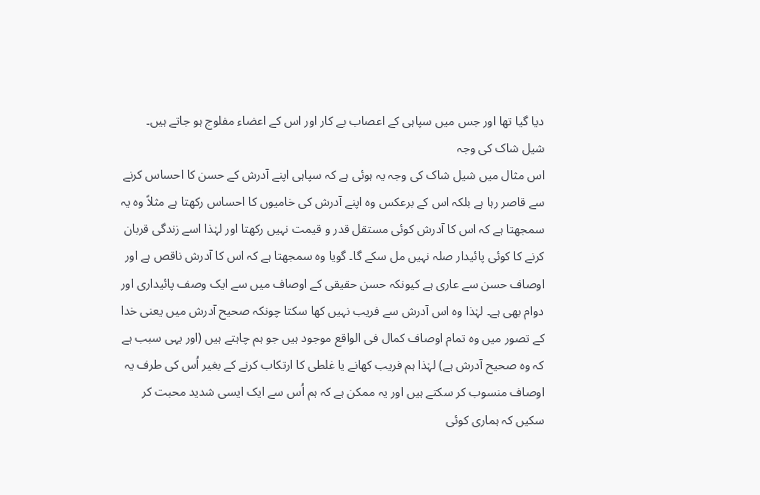دیا گیا تھا اور جس میں سپاہی کے اعصاب بے کار اور اس کے اعضاء مفلوج ہو جاتے ہیں۔
شیل شاک کی وجہ
اس مثال میں شیل شاک کی وجہ یہ ہوئی ہے کہ سپاہی اپنے آدرش کے حسن کا احساس کرنے سے قاصر رہا ہے بلکہ اس کے برعکس وہ اپنے آدرش کی خامیوں کا احساس رکھتا ہے مثلاً وہ یہ سمجھتا ہے کہ اس کا آدرش کوئی مستقل قدر و قیمت نہیں رکھتا اور لہٰذا اسے زندگی قربان کرنے کا کوئی پائیدار صلہ نہیں مل سکے گا۔ گویا وہ سمجھتا ہے کہ اس کا آدرش ناقص ہے اور اوصاف حسن سے عاری ہے کیونکہ حسن حقیقی کے اوصاف میں سے ایک وصف پائیداری اور دوام بھی ہے۔ لہٰذا وہ اس آدرش سے فریب نہیں کھا سکتا چونکہ صحیح آدرش میں یعنی خدا کے تصور میں وہ تمام اوصاف کمال فی الواقع موجود ہیں جو ہم چاہتے ہیں (اور یہی سبب ہے کہ وہ صحیح آدرش ہے) لہٰذا ہم فریب کھانے یا غلطی کا ارتکاب کرنے کے بغیر اُس کی طرف یہ اوصاف منسوب کر سکتے ہیں اور یہ ممکن ہے کہ ہم اُس سے ایک ایسی شدید محبت کر سکیں کہ ہماری کوئی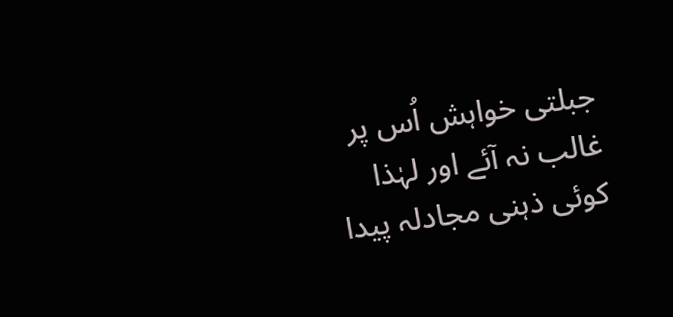جبلتی خواہش اُس پر غالب نہ آئے اور لہٰذا کوئی ذہنی مجادلہ پیدا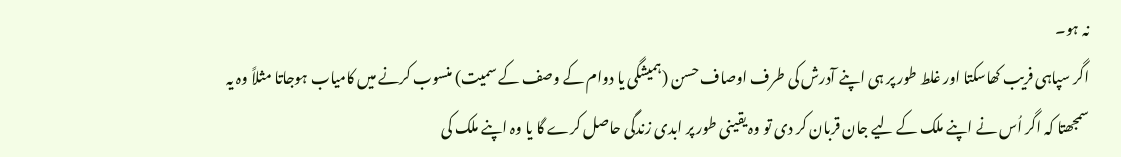نہ ہو۔
اگر سپاہی فریب کھاسکتا اور غلط طور پر ہی اپنے آدرش کی طرف اوصاف حسن (ہمیشگی یا دوام کے وصف کے سمیت) منسوب کرنے میں کامیاب ہوجاتا مثلاً وہ یہ سمجھتا کہ اگر اُس نے اپنے ملک کے لیے جان قربان کر دی تو وہ یقینی طور پر ابدی زندگی حاصل کرے گا یا وہ اپنے ملک کی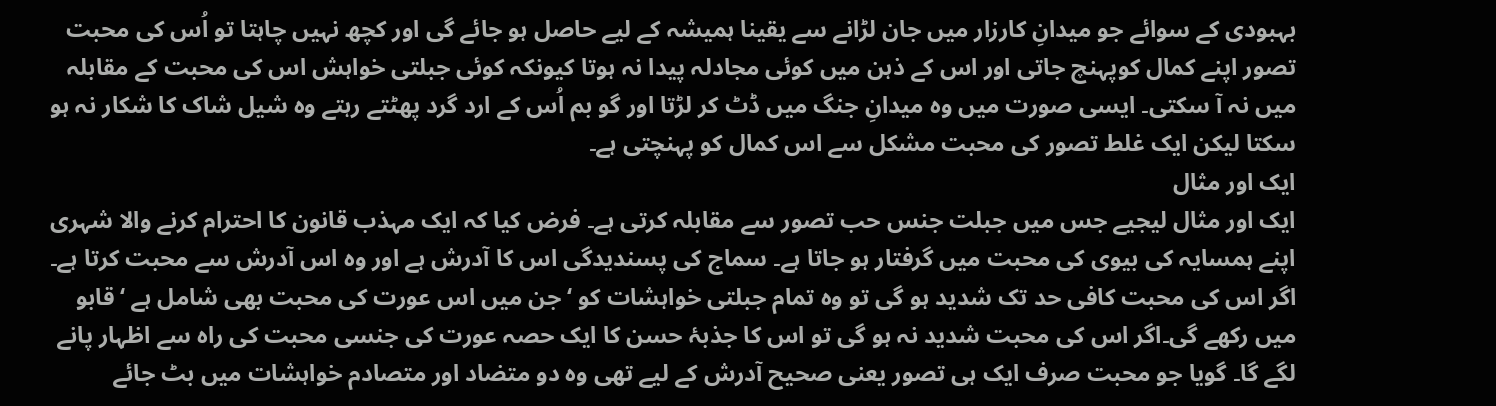بہبودی کے سوائے جو میدانِ کارزار میں جان لڑانے سے یقینا ہمیشہ کے لیے حاصل ہو جائے گی اور کچھ نہیں چاہتا تو اُس کی محبت تصور اپنے کمال کوپہنچ جاتی اور اس کے ذہن میں کوئی مجادلہ پیدا نہ ہوتا کیونکہ کوئی جبلتی خواہش اس کی محبت کے مقابلہ میں نہ آ سکتی۔ ایسی صورت میں وہ میدانِ جنگ میں ڈٹ کر لڑتا اور گو بم اُس کے ارد گرد پھٹتے رہتے وہ شیل شاک کا شکار نہ ہو سکتا لیکن ایک غلط تصور کی محبت مشکل سے اس کمال کو پہنچتی ہے۔
ایک اور مثال
ایک اور مثال لیجیے جس میں جبلت جنس حب تصور سے مقابلہ کرتی ہے۔ فرض کیا کہ ایک مہذب قانون کا احترام کرنے والا شہری اپنے ہمسایہ کی بیوی کی محبت میں گرفتار ہو جاتا ہے۔ سماج کی پسندیدگی اس کا آدرش ہے اور وہ اس آدرش سے محبت کرتا ہے۔ اگر اس کی محبت کافی حد تک شدید ہو گی تو وہ تمام جبلتی خواہشات کو ‘جن میں اس عورت کی محبت بھی شامل ہے ‘ قابو میں رکھے گی۔اگر اس کی محبت شدید نہ ہو گی تو اس کا جذبۂ حسن کا ایک حصہ عورت کی جنسی محبت کی راہ سے اظہار پانے لگے گا۔ گویا جو محبت صرف ایک ہی تصور یعنی صحیح آدرش کے لیے تھی وہ دو متضاد اور متصادم خواہشات میں بٹ جائے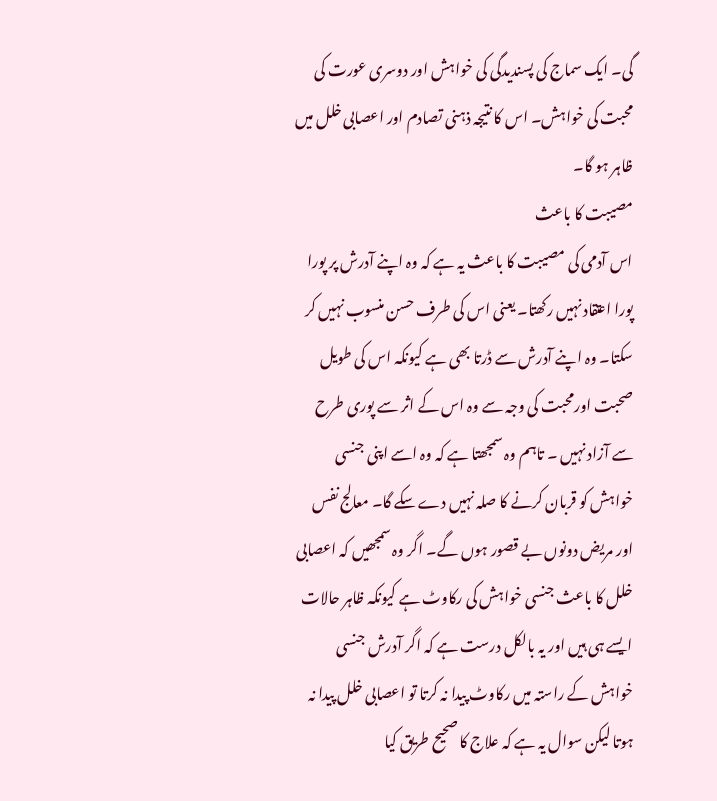گی۔ ایک سماج کی پسندیدگی کی خواہش اور دوسری عورت کی محبت کی خواہش۔ اس کا نتیجہ ذہنی تصادم اور اعصابی خلل میں ظاہر ہو گا۔
مصیبت کا باعث
اس آدمی کی مصیبت کا باعث یہ ہے کہ وہ اپنے آدرش پر پورا پورا اعتقاد نہیں رکھتا۔ یعنی اس کی طرف حسن منسوب نہیں کر سکتا۔ وہ اپنے آدرش سے ڈرتا بھی ہے کیونکہ اس کی طویل صحبت اورمحبت کی وجہ سے وہ اس کے اثر سے پوری طرح سے آزاد نہیں ۔ تاہم وہ سمجھتا ہے کہ وہ اسے اپنی جنسی خواہش کو قربان کرنے کا صلہ نہیں دے سکے گا۔ معالج نفس اور مریض دونوں بے قصور ہوں گے۔ اگر وہ سمجھیں کہ اعصابی خلل کا باعث جنسی خواہش کی رکاوٹ ہے کیونکہ ظاہر حالات ایسے ہی ہیں اور یہ بالکل درست ہے کہ اگر آدرش جنسی خواہش کے راستہ میں رکاوٹ پیدا نہ کرتا تو اعصابی خلل پیدا نہ ہوتا لیکن سوال یہ ہے کہ علاج کا صحیح طریق کیا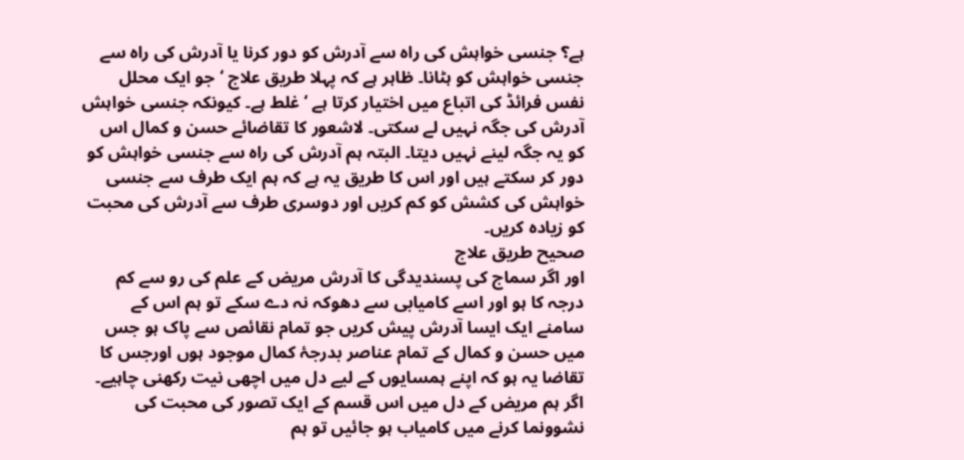ہے؟ جنسی خواہش کی راہ سے آدرش کو دور کرنا یا آدرش کی راہ سے جنسی خواہش کو ہٹانا۔ ظاہر ہے کہ پہلا طریق علاج ‘جو ایک محلل نفس فرائڈ کی اتباع میں اختیار کرتا ہے ‘غلط ہے۔ کیونکہ جنسی خواہش آدرش کی جگہ نہیں لے سکتی۔ لاشعور کا تقاضائے حسن و کمال اس کو یہ جگہ لینے نہیں دیتا۔ البتہ ہم آدرش کی راہ سے جنسی خواہش کو دور کر سکتے ہیں اور اس کا طریق یہ ہے کہ ہم ایک طرف سے جنسی خواہش کی کشش کو کم کریں اور دوسری طرف سے آدرش کی محبت کو زیادہ کریں۔
صحیح طریق علاج
اور اگر سماج کی پسندیدگی کا آدرش مریض کے علم کی رو سے کم درجہ کا ہو اور اسے کامیابی سے دھوکہ نہ دے سکے تو ہم اس کے سامنے ایک ایسا آدرش پیش کریں جو تمام نقائص سے پاک ہو جس میں حسن و کمال کے تمام عناصر بدرجۂ کمال موجود ہوں اورجس کا تقاضا یہ ہو کہ اپنے ہمسایوں کے لیے دل میں اچھی نیت رکھنی چاہیے۔ اگر ہم مریض کے دل میں اس قسم کے ایک تصور کی محبت کی نشوونما کرنے میں کامیاب ہو جائیں تو ہم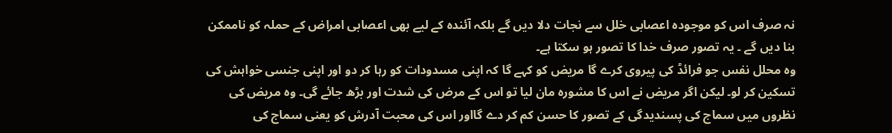نہ صرف اس کو موجودہ اعصابی خلل سے نجات دلا دیں گے بلکہ آئندہ کے لیے بھی اعصابی امراض کے حملہ کو ناممکن بنا دیں گے ۔ یہ تصور صرف خدا کا تصور ہو سکتا ہے۔
وہ محلل نفس جو فرائڈ کی پیروی کرے گا مریض کو کہے گا کہ اپنی مسدودات کو رہا کر دو اور اپنی جنسی خواہش کی تسکین کر لو۔ لیکن اگر مریض نے اس کا مشورہ مان لیا تو اس کے مرض کی شدت اور بڑھ جائے گی۔ وہ مریض کی نظروں میں سماج کی پسندیدگی کے تصور کا حسن کم کر دے گااور اس کی محبت آدرش کو یعنی سماج کی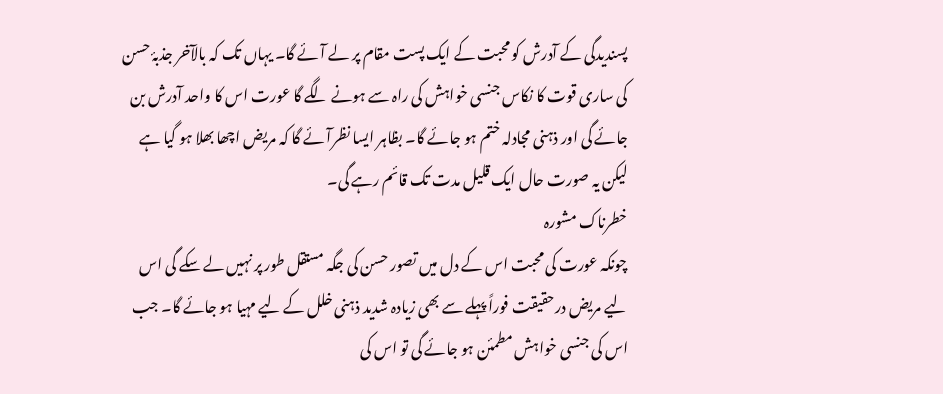پسندیدگی کے آدرش کو محبت کے ایک پست مقام پر لے آئے گا۔ یہاں تک کہ بالآخر جذبۂ حسن کی ساری قوت کا نکاس جنسی خواہش کی راہ سے ہونے لگے گا عورت اس کا واحد آدرش بن جائے گی اور ذہنی مجادلہ ختم ہو جائے گا۔ بظاہر ایسا نظرآئے گا کہ مریض اچھا بھلا ہو گیا ہے لیکن یہ صورت حال ایک قلیل مدت تک قائم رہے گی۔
خطرناک مشورہ
چونکہ عورت کی محبت اس کے دل میں تصور حسن کی جگہ مستقل طور پر نہیں لے سکے گی اس لیے مریض درحقیقت فوراً پہلے سے بھی زیادہ شدید ذہنی خلل کے لیے مہیا ہو جائے گا۔ جب اس کی جنسی خواہش مطمئن ہو جائے گی تو اس کی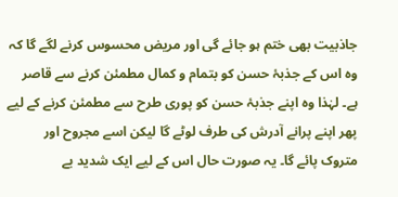جاذبیت بھی ختم ہو جائے گی اور مریض محسوس کرنے لگے گا کہ وہ اس کے جذبۂ حسن کو بتمام و کمال مطمئن کرنے سے قاصر ہے۔ لہٰذا وہ اپنے جذبۂ حسن کو پوری طرح سے مطمئن کرنے کے لیے پھر اپنے پرانے آدرش کی طرف لوٹے گا لیکن اسے مجروح اور متروک پائے گا۔ یہ صورت حال اس کے لیے ایک شدید بے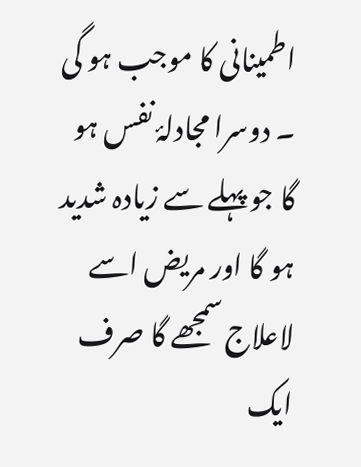اطمینانی کا موجب ہو گی ۔ دوسرا مجادلۂ نفس ہو گا جو پہلے سے زیادہ شدید ہو گا اور مریض اسے لاعلاج سمجھے گا صرف ایک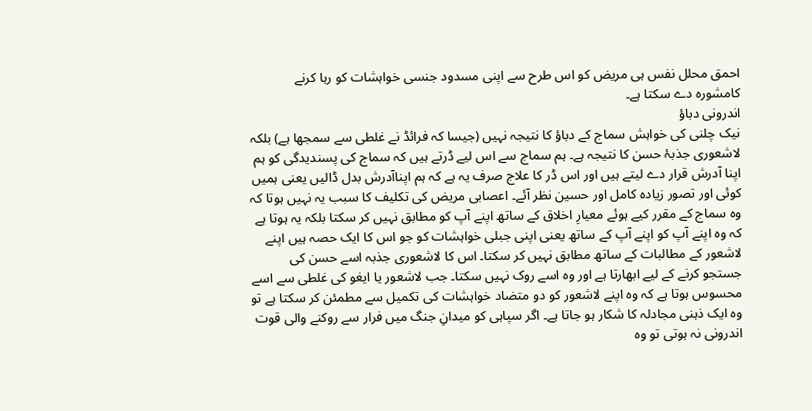احمق محلل نفس ہی مریض کو اس طرح سے اپنی مسدود جنسی خواہشات کو رہا کرنے کامشورہ دے سکتا ہے۔
اندرونی دباؤ
نیک چلنی کی خواہش سماج کے دباؤ کا نتیجہ نہیں (جیسا کہ فرائڈ نے غلطی سے سمجھا ہے) بلکہ لاشعوری جذبۂ حسن کا نتیجہ ہے۔ ہم سماج سے اس لیے ڈرتے ہیں کہ سماج کی پسندیدگی کو ہم اپنا آدرش قرار دے لیتے ہیں اور اس ڈر کا علاج صرف یہ ہے کہ ہم اپناآدرش بدل ڈالیں یعنی ہمیں کوئی اور تصور زیادہ کامل اور حسین نظر آئے۔ اعصابی مریض کی تکلیف کا سبب یہ نہیں ہوتا کہ وہ سماج کے مقرر کیے ہوئے معیارِ اخلاق کے ساتھ اپنے آپ کو مطابق نہیں کر سکتا بلکہ یہ ہوتا ہے کہ وہ اپنے آپ کو اپنے آپ کے ساتھ یعنی اپنی جبلی خواہشات کو جو اس کا ایک حصہ ہیں اپنے لاشعور کے مطالبات کے ساتھ مطابق نہیں کر سکتا۔ اس کا لاشعوری جذبہ اسے حسن کی جستجو کرنے کے لیے ابھارتا ہے اور وہ اسے روک نہیں سکتا۔ جب لاشعور یا ایغو کی غلطی سے اسے محسوس ہوتا ہے کہ وہ اپنے لاشعور کو دو متضاد خواہشات کی تکمیل سے مطمئن کر سکتا ہے تو وہ ایک ذہنی مجادلہ کا شکار ہو جاتا ہے۔ اگر سپاہی کو میدانِ جنگ میں فرار سے روکنے والی قوت اندرونی نہ ہوتی تو وہ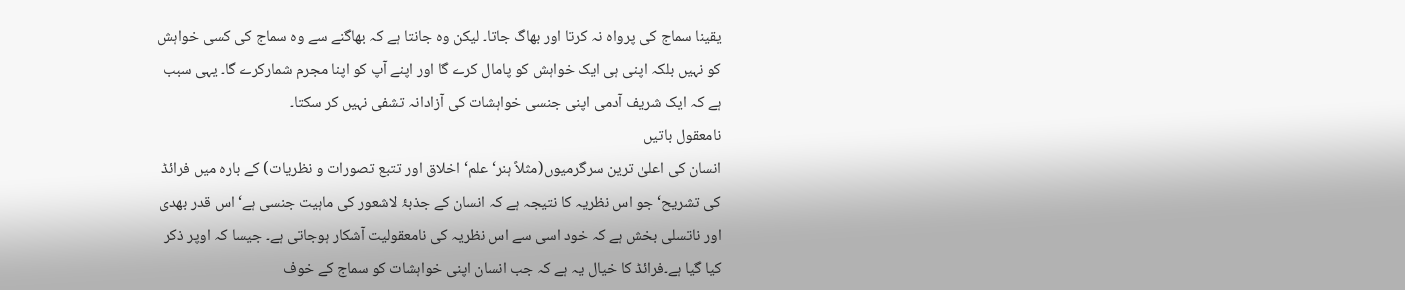یقینا سماج کی پرواہ نہ کرتا اور بھاگ جاتا۔ لیکن وہ جانتا ہے کہ بھاگنے سے وہ سماج کی کسی خواہش کو نہیں بلکہ اپنی ہی ایک خواہش کو پامال کرے گا اور اپنے آپ کو اپنا مجرم شمارکرے گا۔ یہی سبب ہے کہ ایک شریف آدمی اپنی جنسی خواہشات کی آزادانہ تشفی نہیں کر سکتا۔
نامعقول باتیں
انسان کی اعلیٰ ترین سرگرمیوں(مثلاً ہنر‘ علم‘ اخلاق اور تتبع تصورات و نظریات) کے بارہ میں فرائڈ کی تشریح‘ جو اس نظریہ کا نتیجہ ہے کہ انسان کے جذبۂ لاشعور کی ماہیت جنسی ہے‘ اس قدر بھدی اور ناتسلی بخش ہے کہ خود اسی سے اس نظریہ کی نامعقولیت آشکار ہوجاتی ہے۔ جیسا کہ اوپر ذکر کیا گیا ہے۔فرائڈ کا خیال یہ ہے کہ جب انسان اپنی خواہشات کو سماج کے خوف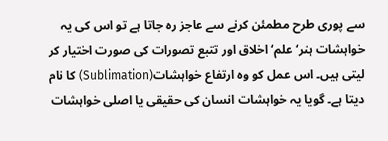سے پوری طرح مطمئن کرنے سے عاجز رہ جاتا ہے تو اس کی یہ خواہشات ہنر‘ علم‘ اخلاق اور تتبع تصورات کی صورت اختیار کر لیتی ہیں۔ اس عمل کو وہ ارتفاع خواہشات(Sublimation) کا نام دیتا ہے۔ گویا یہ خواہشات انسان کی حقیقی یا اصلی خواہشات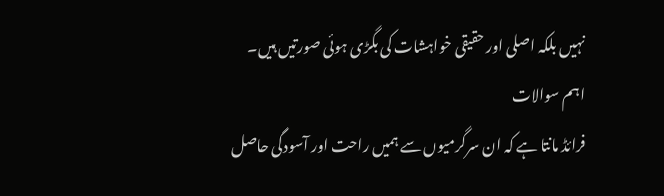نہیں بلکہ اصلی اور حقیقی خواہشات کی بگڑی ہوئی صورتیں ہیں۔
اہم سوالات
فرائڈ مانتا ہے کہ ان سرگرمیوں سے ہمیں راحت اور آسودگی حاصل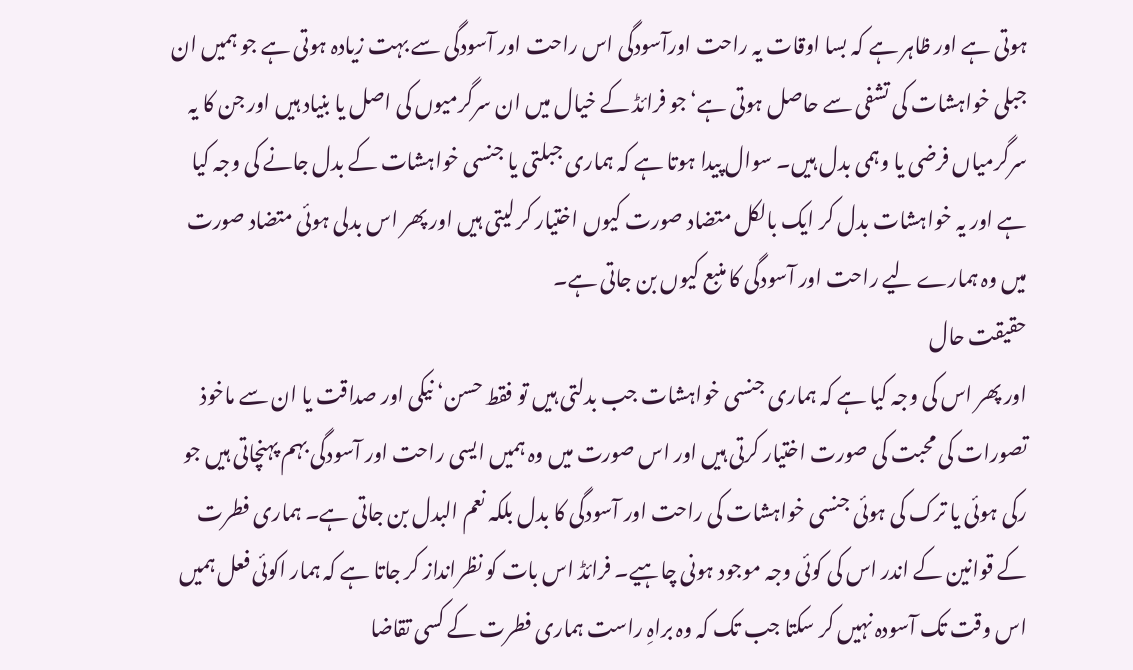ہوتی ہے اور ظاہر ہے کہ بسا اوقات یہ راحت اورآسودگی اس راحت اور آسودگی سے بہت زیادہ ہوتی ہے جو ہمیں ان جبلی خواہشات کی تشفی سے حاصل ہوتی ہے‘ جو فرائڈ کے خیال میں ان سرگرمیوں کی اصل یا بنیاد ہیں اور جن کا یہ سرگرمیاں فرضی یا وہمی بدل ہیں۔ سوال پیدا ہوتا ہے کہ ہماری جبلتی یا جنسی خواہشات کے بدل جانے کی وجہ کیا ہے اور یہ خواہشات بدل کر ایک بالکل متضاد صورت کیوں اختیار کر لیتی ہیں اور پھر اس بدلی ہوئی متضاد صورت میں وہ ہمارے لیے راحت اور آسودگی کا منبع کیوں بن جاتی ہے۔
حقیقت حال
اور پھر اس کی وجہ کیا ہے کہ ہماری جنسی خواہشات جب بدلتی ہیں تو فقط حسن‘ نیکی اور صداقت یا ان سے ماخوذ تصورات کی محبت کی صورت اختیار کرتی ہیں اور اس صورت میں وہ ہمیں ایسی راحت اور آسودگی بہم پہنچاتی ہیں جو رکی ہوئی یا ترک کی ہوئی جنسی خواہشات کی راحت اور آسودگی کا بدل بلکہ نعم البدل بن جاتی ہے۔ ہماری فطرت کے قوانین کے اندر اس کی کوئی وجہ موجود ہونی چاہیے۔ فرائڈ اس بات کو نظرانداز کر جاتا ہے کہ ہمار اکوئی فعل ہمیں اس وقت تک آسودہ نہیں کر سکتا جب تک کہ وہ براہِ راست ہماری فطرت کے کسی تقاضا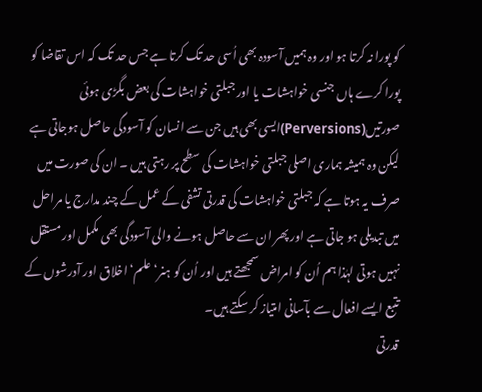کو پورا نہ کرتا ہو اور وہ ہمیں آسودہ بھی اُسی حد تک کرتا ہے جس حد تک کہ اس تقاضا کو پورا کرے ہاں جنسی خواہشات یا اور جبلتی خواہشات کی بعض بگڑی ہوئی صورتیں(Perversions)ایسی بھی ہیں جن سے انسان کو آسودگی حاصل ہوجاتی ہے لیکن وہ ہمیشہ ہماری اصلی جبلتی خواہشات کی سطح پر رہتی ہیں ۔ ان کی صورت میں صرف یہ ہوتا ہے کہ جبلتی خواہشات کی قدرتی تشفی کے عمل کے چند مدارج یا مراحل میں تبدیلی ہو جاتی ہے اور پھر ان سے حاصل ہونے والی آسودگی بھی مکمل اور مستقل نہیں ہوتی لہٰذا ہم اُن کو امراض سمجھتے ہیں اور اُن کو ہنر‘ علم‘ اخلاق اور آدرشوں کے تتبع ایسے افعال سے بآسانی امتیاز کر سکتے ہیں۔
قدرتی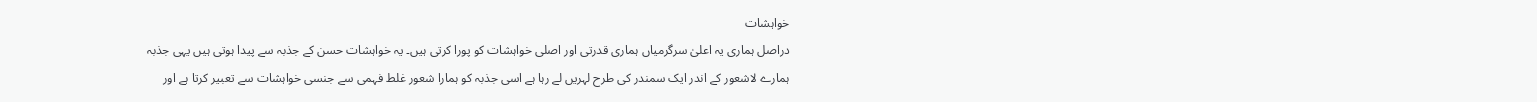خواہشات
دراصل ہماری یہ اعلیٰ سرگرمیاں ہماری قدرتی اور اصلی خواہشات کو پورا کرتی ہیں۔ یہ خواہشات حسن کے جذبہ سے پیدا ہوتی ہیں یہی جذبہ ہمارے لاشعور کے اندر ایک سمندر کی طرح لہریں لے رہا ہے اسی جذبہ کو ہمارا شعور غلط فہمی سے جنسی خواہشات سے تعبیر کرتا ہے اور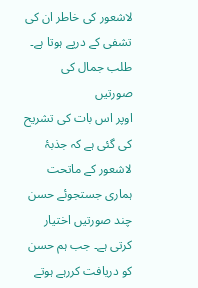لاشعور کی خاطر ان کی تشفی کے درپے ہوتا ہے۔
طلب جمال کی صورتیں
اوپر اس بات کی تشریح کی گئی ہے کہ جذبۂ لاشعور کے ماتحت ہماری جستجوئے حسن چند صورتیں اختیار کرتی ہے۔ جب ہم حسن کو دریافت کررہے ہوتے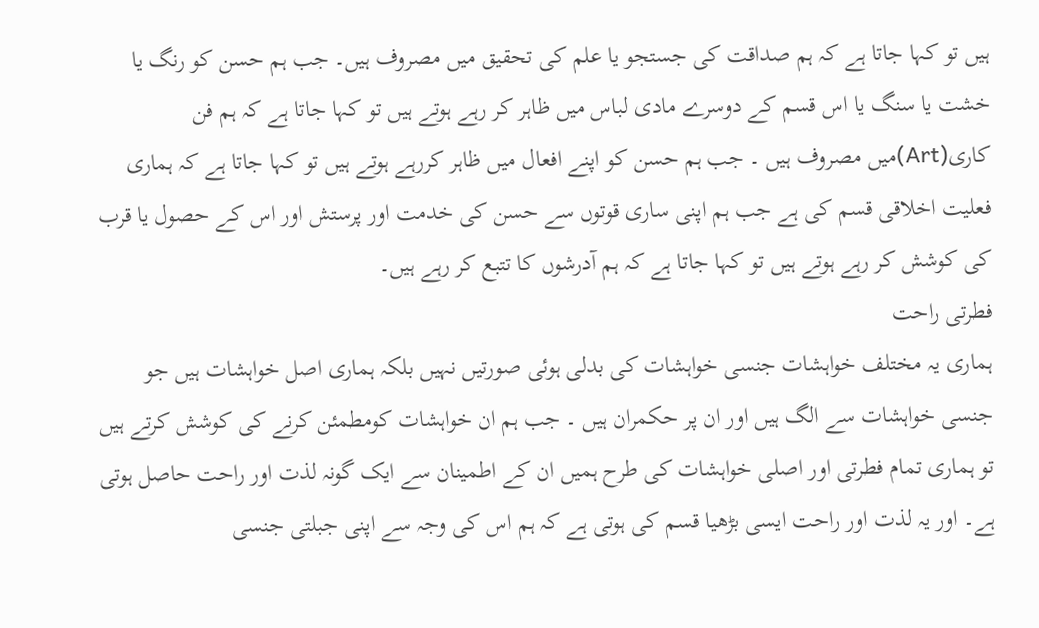ہیں تو کہا جاتا ہے کہ ہم صداقت کی جستجو یا علم کی تحقیق میں مصروف ہیں۔ جب ہم حسن کو رنگ یا خشت یا سنگ یا اس قسم کے دوسرے مادی لباس میں ظاہر کر رہے ہوتے ہیں تو کہا جاتا ہے کہ ہم فن کاری(Art)میں مصروف ہیں ۔ جب ہم حسن کو اپنے افعال میں ظاہر کررہے ہوتے ہیں تو کہا جاتا ہے کہ ہماری فعلیت اخلاقی قسم کی ہے جب ہم اپنی ساری قوتوں سے حسن کی خدمت اور پرستش اور اس کے حصول یا قرب کی کوشش کر رہے ہوتے ہیں تو کہا جاتا ہے کہ ہم آدرشوں کا تتبع کر رہے ہیں۔
فطرتی راحت
ہماری یہ مختلف خواہشات جنسی خواہشات کی بدلی ہوئی صورتیں نہیں بلکہ ہماری اصل خواہشات ہیں جو جنسی خواہشات سے الگ ہیں اور ان پر حکمران ہیں ۔ جب ہم ان خواہشات کومطمئن کرنے کی کوشش کرتے ہیں تو ہماری تمام فطرتی اور اصلی خواہشات کی طرح ہمیں ان کے اطمینان سے ایک گونہ لذت اور راحت حاصل ہوتی ہے۔ اور یہ لذت اور راحت ایسی بڑھیا قسم کی ہوتی ہے کہ ہم اس کی وجہ سے اپنی جبلتی جنسی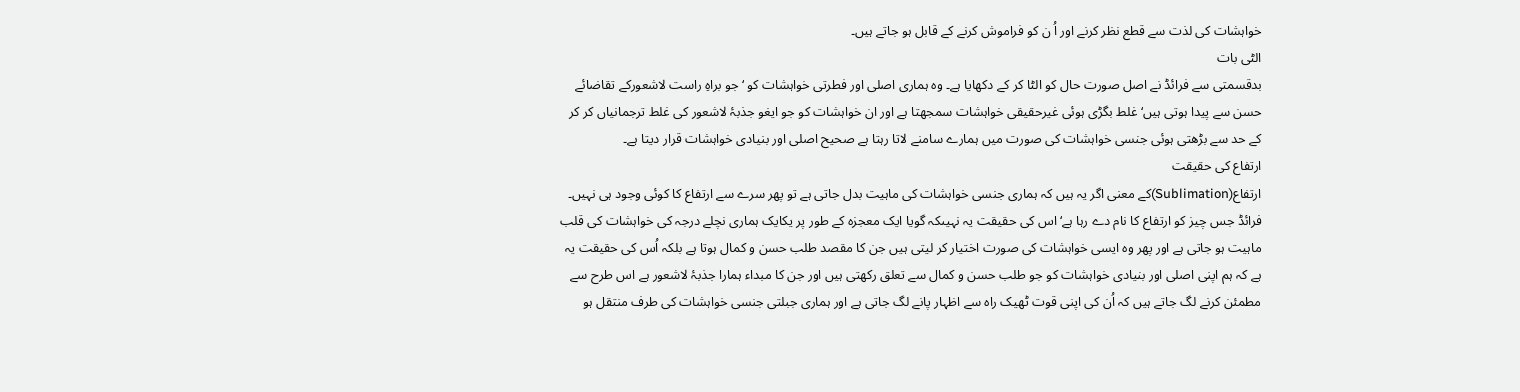خواہشات کی لذت سے قطع نظر کرنے اور اُ ن کو فراموش کرنے کے قابل ہو جاتے ہیں۔
الٹی بات
بدقسمتی سے فرائڈ نے اصل صورت حال کو الٹا کر کے دکھایا ہے۔ وہ ہماری اصلی اور فطرتی خواہشات کو ‘جو براہِ راست لاشعورکے تقاضائے حسن سے پیدا ہوتی ہیں‘ غلط بگڑی ہوئی غیرحقیقی خواہشات سمجھتا ہے اور ان خواہشات کو جو ایغو جذبۂ لاشعور کی غلط ترجمانیاں کر کر کے حد سے بڑھتی ہوئی جنسی خواہشات کی صورت میں ہمارے سامنے لاتا رہتا ہے صحیح اصلی اور بنیادی خواہشات قرار دیتا ہے۔
ارتفاع کی حقیقت
ارتفاع(Sublimation)کے معنی اگر یہ ہیں کہ ہماری جنسی خواہشات کی ماہیت بدل جاتی ہے تو پھر سرے سے ارتفاع کا کوئی وجود ہی نہیں۔ فرائڈ جس چیز کو ارتفاع کا نام دے رہا ہے‘ اس کی حقیقت یہ نہیںکہ گویا ایک معجزہ کے طور پر یکایک ہماری نچلے درجہ کی خواہشات کی قلب ماہیت ہو جاتی ہے اور پھر وہ ایسی خواہشات کی صورت اختیار کر لیتی ہیں جن کا مقصد طلب حسن و کمال ہوتا ہے بلکہ اُس کی حقیقت یہ ہے کہ ہم اپنی اصلی اور بنیادی خواہشات کو جو طلب حسن و کمال سے تعلق رکھتی ہیں اور جن کا مبداء ہمارا جذبۂ لاشعور ہے اس طرح سے مطمئن کرنے لگ جاتے ہیں کہ اُن کی اپنی قوت ٹھیک راہ سے اظہار پانے لگ جاتی ہے اور ہماری جبلتی جنسی خواہشات کی طرف منتقل ہو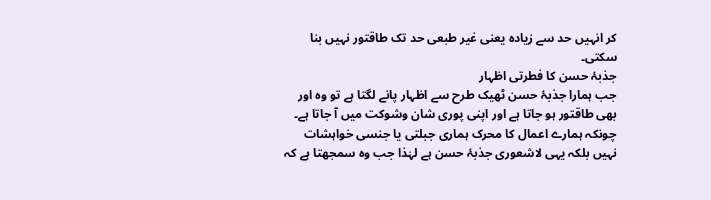کر انہیں حد سے زیادہ یعنی غیر طبعی حد تک طاقتور نہیں بنا سکتی۔
جذبۂ حسن کا فطرتی اظہار
جب ہمارا جذبۂ حسن ٹھیک طرح سے اظہار پانے لگتا ہے تو وہ اور بھی طاقتور ہو جاتا ہے اور اپنی پوری شان وشوکت میں آ جاتا ہے۔ چونکہ ہمارے اعمال کا محرک ہماری جبلتی یا جنسی خواہشات نہیں بلکہ یہی لاشعوری جذبۂ حسن ہے لہٰذا جب وہ سمجھتا ہے کہ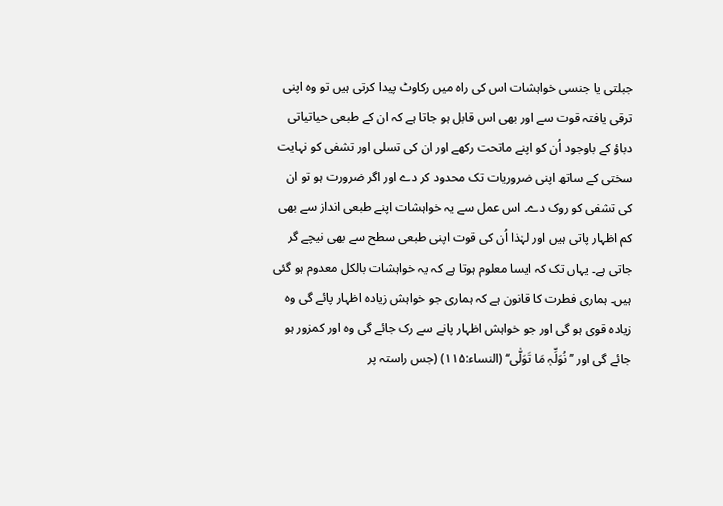جبلتی یا جنسی خواہشات اس کی راہ میں رکاوٹ پیدا کرتی ہیں تو وہ اپنی ترقی یافتہ قوت سے اور بھی اس قابل ہو جاتا ہے کہ ان کے طبعی حیاتیاتی دباؤ کے باوجود اُن کو اپنے ماتحت رکھے اور ان کی تسلی اور تشفی کو نہایت سختی کے ساتھ اپنی ضروریات تک محدود کر دے اور اگر ضرورت ہو تو ان کی تشفی کو روک دے۔ اس عمل سے یہ خواہشات اپنے طبعی انداز سے بھی کم اظہار پاتی ہیں اور لہٰذا اُن کی قوت اپنی طبعی سطح سے بھی نیچے گر جاتی ہے۔ یہاں تک کہ ایسا معلوم ہوتا ہے کہ یہ خواہشات بالکل معدوم ہو گئی ہیں۔ ہماری فطرت کا قانون ہے کہ ہماری جو خواہش زیادہ اظہار پائے گی وہ زیادہ قوی ہو گی اور جو خواہش اظہار پانے سے رک جائے گی وہ اور کمزور ہو جائے گی اور ’’نُوَلِّہٖ مَا تَوَلّٰی‘‘ (النساء:۱۱۵) (جس راستہ پر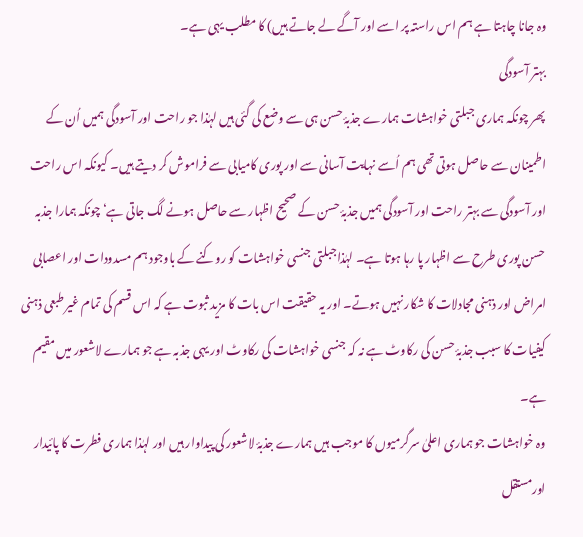وہ جانا چاہتا ہے ہم اس راستہ پر اسے اور آگے لے جاتے ہیں) کا مطلب یہی ہے۔
بہتر آسودگی
پھر چونکہ ہماری جبلتی خواہشات ہمارے جذبۂ حسن ہی سے وضع کی گئی ہیں لہٰذا جو راحت اور آسودگی ہمیں اُن کے اطمینان سے حاصل ہوتی تھی ہم اُسے نہایت آسانی سے اور پوری کامیابی سے فراموش کر دیتے ہیں۔ کیونکہ اس راحت اور آسودگی سے بہتر راحت اور آسودگی ہمیں جذبۂ حسن کے صحیح اظہار سے حاصل ہونے لگ جاتی ہے‘ چونکہ ہمارا جذبہ حسن پوری طرح سے اظہار پا رہا ہوتا ہے۔ لہٰذاجبلتی جنسی خواہشات کو روکنے کے باوجود ہم مسدودات اور اعصابی امراض اور ذہنی مجادلات کا شکار نہیں ہوتے۔ اور یہ حقیقت اس بات کا مزید ثبوت ہے کہ اس قسم کی تمام غیر طبعی ذہنی کیفیات کا سبب جذبۂ حسن کی رکاوٹ ہے نہ کہ جنسی خواہشات کی رکاوٹ اور یہی جذبہ ہے جو ہمارے لاشعور میں مقیم ہے۔
وہ خواہشات جو ہماری اعلیٰ سرگرمیوں کا موجب ہیں ہمارے جذبۂ لاشعور کی پیداوار ہیں اور لہٰذا ہماری فطرت کا پائیدار اورمستقل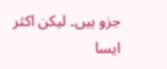جزو ہیں۔ لیکن اکثر ایسا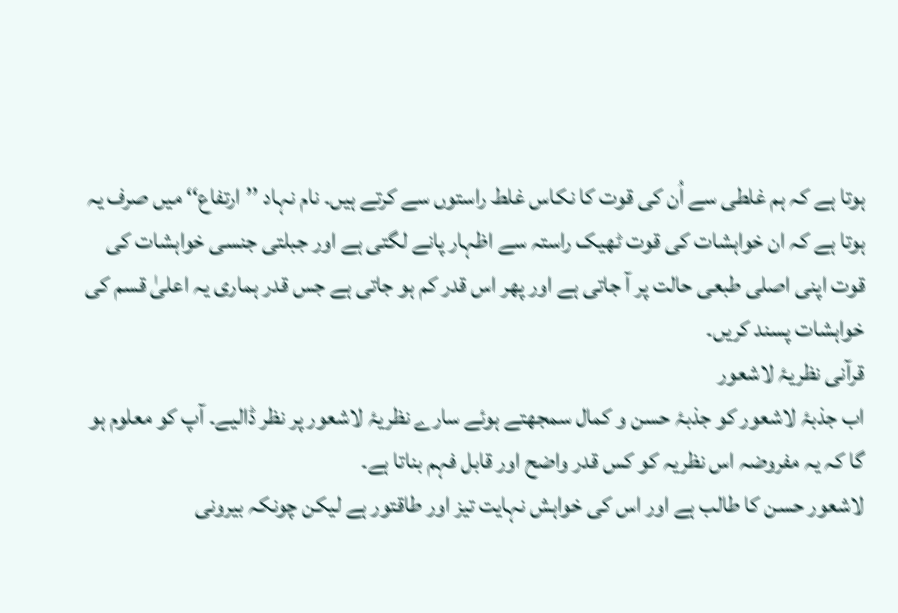ہوتا ہے کہ ہم غلطی سے اُن کی قوت کا نکاس غلط راستوں سے کرتے ہیں۔ نام نہاد ’’ارتفاع‘‘ میں صرف یہ ہوتا ہے کہ ان خواہشات کی قوت ٹھیک راستہ سے اظہار پانے لگتی ہے اور جبلتی جنسی خواہشات کی قوت اپنی اصلی طبعی حالت پر آ جاتی ہے اور پھر اس قدر کم ہو جاتی ہے جس قدر ہماری یہ اعلیٰ قسم کی خواہشات پسند کریں۔
قرآنی نظریۂ لاشعور
اب جذبۂ لاشعور کو جذبۂ حسن و کمال سمجھتے ہوئے سارے نظریۂ لاشعور پر نظر ڈالیے۔ آپ کو معلوم ہو گا کہ یہ مفروضہ اس نظریہ کو کس قدر واضح اور قابل فہم بناتا ہے۔
لاشعور حسن کا طالب ہے اور اس کی خواہش نہایت تیز اور طاقتور ہے لیکن چونکہ بیرونی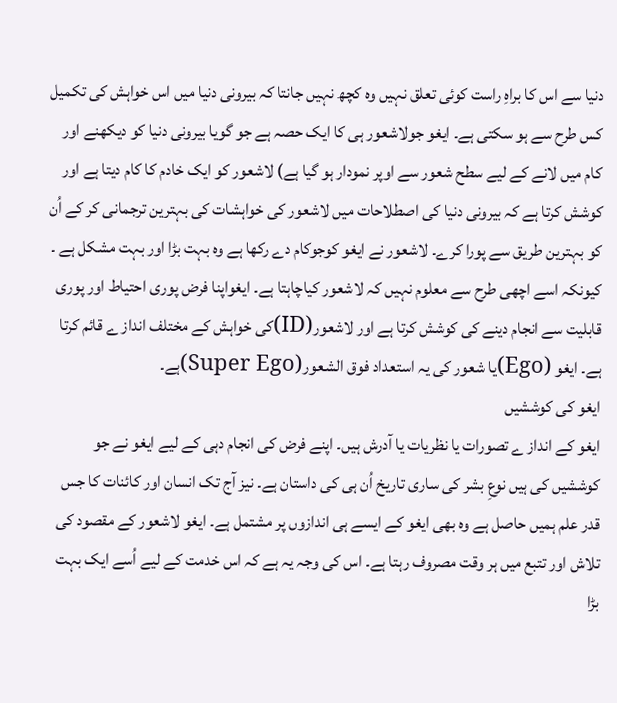دنیا سے اس کا براہِ راست کوئی تعلق نہیں وہ کچھ نہیں جانتا کہ بیرونی دنیا میں اس خواہش کی تکمیل کس طرح سے ہو سکتی ہے۔ ایغو جولاشعور ہی کا ایک حصہ ہے جو گویا بیرونی دنیا کو دیکھنے اور کام میں لانے کے لیے سطح شعور سے اوپر نمودار ہو گیا ہے) لاشعور کو ایک خادم کا کام دیتا ہے اور کوشش کرتا ہے کہ بیرونی دنیا کی اصطلاحات میں لاشعور کی خواہشات کی بہترین ترجمانی کر کے اُن کو بہترین طریق سے پورا کرے۔ لاشعور نے ایغو کوجوکام دے رکھا ہے وہ بہت بڑا اور بہت مشکل ہے ۔ کیونکہ اسے اچھی طرح سے معلوم نہیں کہ لاشعور کیاچاہتا ہے۔ ایغواپنا فرض پوری احتیاط اور پوری قابلیت سے انجام دینے کی کوشش کرتا ہے اور لاشعور(ID)کی خواہش کے مختلف انداز ے قائم کرتا ہے۔ ایغو (Ego)یا شعور کی یہ استعداد فوق الشعور(Super Ego)ہے۔
ایغو کی کوششیں
ایغو کے انداز ے تصورات یا نظریات یا آدرش ہیں۔ اپنے فرض کی انجام دہی کے لیے ایغو نے جو کوششیں کی ہیں نوعِ بشر کی ساری تاریخ اُن ہی کی داستان ہے۔ نیز آج تک انسان اور کائنات کا جس قدر علم ہمیں حاصل ہے وہ بھی ایغو کے ایسے ہی اندازوں پر مشتمل ہے۔ ایغو لاشعور کے مقصود کی تلاش اور تتبع میں ہر وقت مصروف رہتا ہے۔ اس کی وجہ یہ ہے کہ اس خدمت کے لیے اُسے ایک بہت بڑا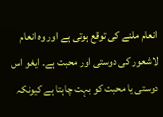انعام ملنے کی توقع ہوتی ہے اور وہ انعام لاشعور کی دوستی اور محبت ہے۔ ایغو اس دوستی یا محبت کو بہت چاہتا ہے کیونکہ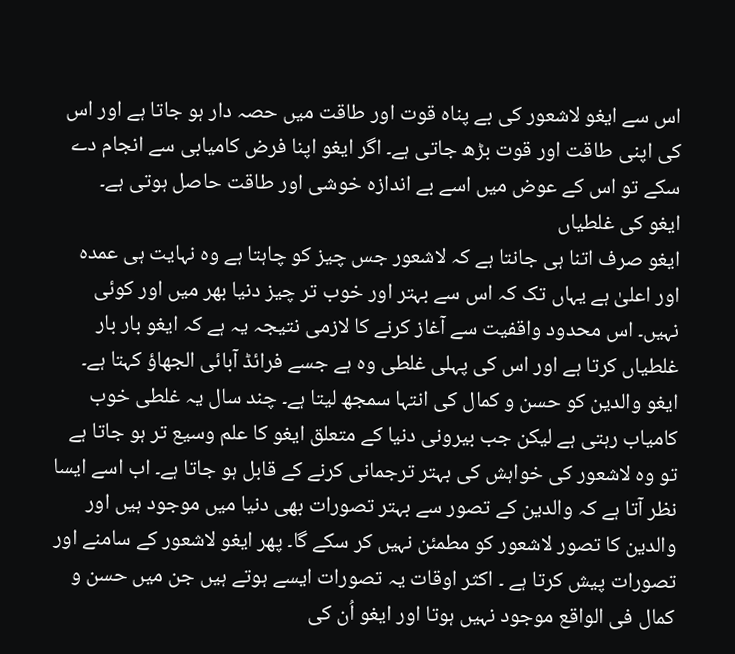اس سے ایغو لاشعور کی بے پناہ قوت اور طاقت میں حصہ دار ہو جاتا ہے اور اس کی اپنی طاقت اور قوت بڑھ جاتی ہے۔ اگر ایغو اپنا فرض کامیابی سے انجام دے سکے تو اس کے عوض میں اسے بے اندازہ خوشی اور طاقت حاصل ہوتی ہے۔
ایغو کی غلطیاں
ایغو صرف اتنا ہی جانتا ہے کہ لاشعور جس چیز کو چاہتا ہے وہ نہایت ہی عمدہ اور اعلیٰ ہے یہاں تک کہ اس سے بہتر اور خوب تر چیز دنیا بھر میں اور کوئی نہیں۔ اس محدود واقفیت سے آغاز کرنے کا لازمی نتیجہ یہ ہے کہ ایغو بار بار غلطیاں کرتا ہے اور اس کی پہلی غلطی وہ ہے جسے فرائڈ آبائی الجھاؤ کہتا ہے۔ ایغو والدین کو حسن و کمال کی انتہا سمجھ لیتا ہے۔ چند سال یہ غلطی خوب کامیاب رہتی ہے لیکن جب بیرونی دنیا کے متعلق ایغو کا علم وسیع تر ہو جاتا ہے تو وہ لاشعور کی خواہش کی بہتر ترجمانی کرنے کے قابل ہو جاتا ہے۔ اب اسے ایسا نظر آتا ہے کہ والدین کے تصور سے بہتر تصورات بھی دنیا میں موجود ہیں اور والدین کا تصور لاشعور کو مطمئن نہیں کر سکے گا۔ پھر ایغو لاشعور کے سامنے اور تصورات پیش کرتا ہے ۔ اکثر اوقات یہ تصورات ایسے ہوتے ہیں جن میں حسن و کمال فی الواقع موجود نہیں ہوتا اور ایغو اُن کی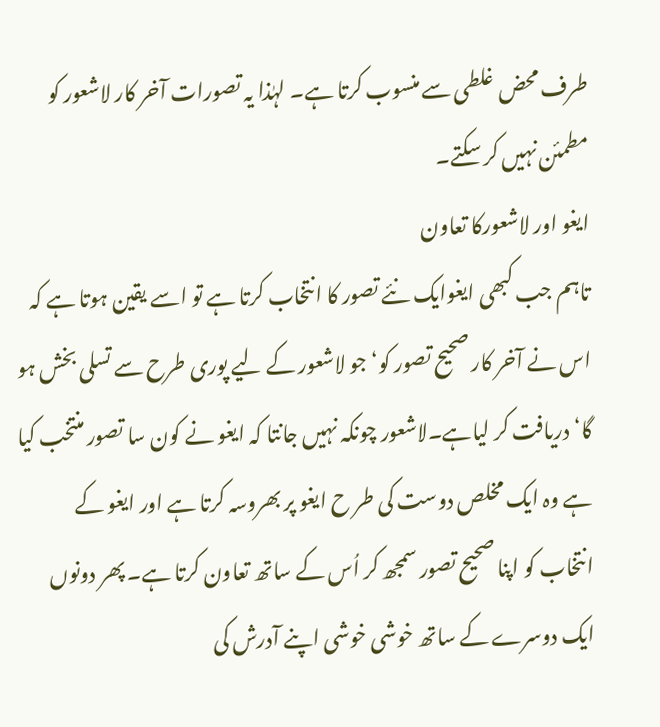طرف محض غلطی سے منسوب کرتا ہے۔ لہٰذا یہ تصورات آخر کار لاشعور کو مطمئن نہیں کر سکتے۔
ایغو اور لاشعورکا تعاون
تاہم جب کبھی ایغوایک نئے تصور کا انتخاب کرتا ہے تو اسے یقین ہوتا ہے کہ اس نے آخر کار صحیح تصور کو‘جو لاشعور کے لیے پوری طرح سے تسلی بخش ہو گا‘ دریافت کر لیاہے۔لاشعور چونکہ نہیں جانتا کہ ایغو نے کون سا تصور منتخب کیا ہے وہ ایک مخلص دوست کی طر ح ایغو پر بھروسہ کرتا ہے اور ایغو کے انتخاب کو اپنا صحیح تصور سمجھ کر اُس کے ساتھ تعاون کرتا ہے۔ پھر دونوں ایک دوسرے کے ساتھ خوشی خوشی اپنے آدرش کی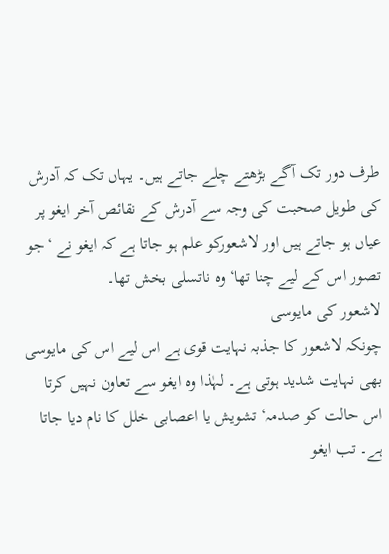طرف دور تک آگے بڑھتے چلے جاتے ہیں۔ یہاں تک کہ آدرش کی طویل صحبت کی وجہ سے آدرش کے نقائص آخر ایغو پر عیاں ہو جاتے ہیں اور لاشعورکو علم ہو جاتا ہے کہ ایغو نے ‘جو تصور اس کے لیے چنا تھا‘ وہ ناتسلی بخش تھا۔
لاشعور کی مایوسی
چونکہ لاشعور کا جذبہ نہایت قوی ہے اس لیے اس کی مایوسی بھی نہایت شدید ہوتی ہے۔ لہٰذا وہ ایغو سے تعاون نہیں کرتا اس حالت کو صدمہ‘ تشویش یا اعصابی خلل کا نام دیا جاتا ہے۔ تب ایغو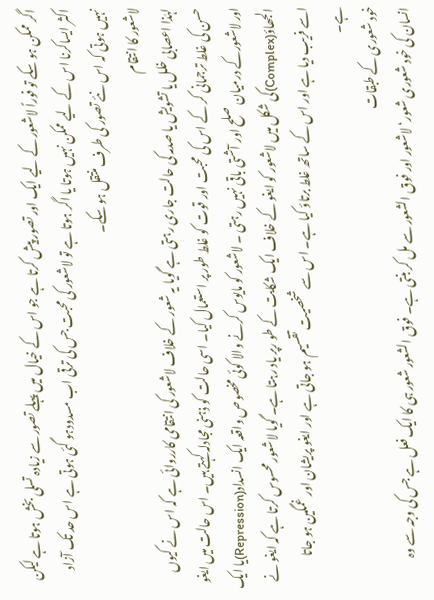اگر ممکن ہو سکے تو فوراً لاشعور کے لیے ایک اور تصور پیش کرتا ہے جو اس کے خیال میں پہلے تصور سے زیادہ تسلی بخش ہوتا ہے لیکن اکثر ایساکرنا اس کے لیے ممکن نہیں ہوتا یا اگر ہوتا ہے تو لاشعور کی محبت جس کی ترقی اب مسدودہو گئی ہوتی ہے اس حد تک آزاد نہیں ہوتی کہ اس نئے تصور کی طرف منتقل ہو سکے۔
لاشعور کا انتقام
لہٰذا اعصابی خلل یا تشویش یا صدمہ کی حالت جاری رہتی ہے گویا یہ شعور کے خلاف لاشعور کی انتقامی کارروائی ہے کہ اس نے کیوں حسن کی غلط ترجمانی کر کے اس کی محبت اور قوت کو غلط طور پر استعمال کیا۔ اسی حالت کو ذہنی مجادلہ کہتے ہیں۔ اس حالت میں ایغو اور لاشعورکے درمیان صلح اور آشتی باقی نہیں رہتی ۔ لاشعور کو مایوس کرنے والا کوئی مخصوص واقعہ ایک انسداد(Repression)یا ایک الجھاؤ(Complex)کی شکل میں لاشعور کو ایغو کے خلاف ایک شکایت کے طو رپر یاد رہتا ہے۔ گویا لاشعور محسوس کرتا ہے کہ ایغو نے اسے فریب دیا ہے اور اس کے ساتھ غلط برتاؤ کیا ہے۔ اس سے شخصیت تقسیم ہو جاتی ہے اور ایغو پریشان اور غمگین ہو جاتا ہے۔
خود شعوری کے طبقات
انسان کی خود شعوری شعور‘ لاشعور اور فوق الشعور سے مل کر بنتی ہے۔ فوق الشعور شعور ہی کا ایک فعل ہے جس کی وجہ سے وہ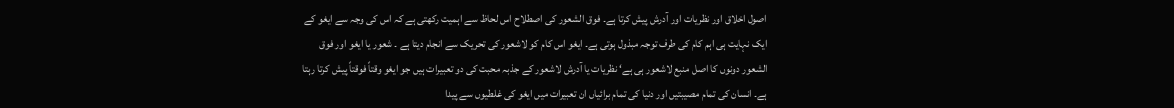اصول اخلاق اور نظریات اور آدرش پیش کرتا ہے۔ فوق الشعور کی اصطلاح اس لحاظ سے اہمیت رکھتی ہے کہ اس کی وجہ سے ایغو کے ایک نہایت ہی اہم کام کی طرف توجہ مبذول ہوتی ہے۔ ایغو اس کام کو لاشعور کی تحریک سے انجام دیتا ہے ۔ شعور یا ایغو اور فوق الشعور دونوں کا اصل منبع لاشعور ہی ہے‘ نظریات یا آدرش لاشعور کے جذبہ محبت کی دو تعبیرات ہیں جو ایغو وقتاً فوقتاً پیش کرتا رہتا ہے۔ انسان کی تمام مصیبتیں اور دنیا کی تمام برائیاں ان تعبیرات میں ایغو کی غلطیوں سے پیدا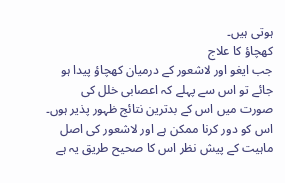ہوتی ہیں۔
کھچاؤ کا علاج
جب ایغو اور لاشعور کے درمیان کھچاؤ پیدا ہو جائے تو اس سے پہلے کہ اعصابی خلل کی صورت میں اس کے بدترین نتائج ظہور پذیر ہوں۔ اس کو دور کرنا ممکن ہے اور لاشعور کی اصل ماہیت کے پیش نظر اس کا صحیح طریق یہ ہے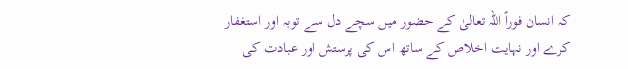کہ انسان فوراً اللہ تعالیٰ کے حضور میں سچے دل سے توبہ اور استغفار کرے اور نہایت اخلاص کے ساتھ اس کی پرستش اور عبادت کی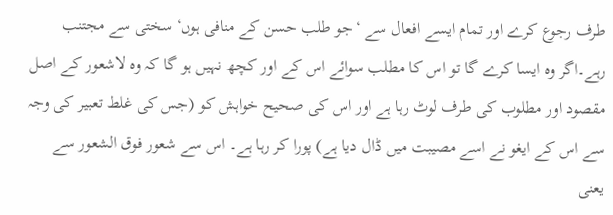طرف رجوع کرے اور تمام ایسے افعال سے ‘جو طلب حسن کے منافی ہوں‘ سختی سے مجتنب رہے۔اگر وہ ایسا کرے گا تو اس کا مطلب سوائے اس کے اور کچھ نہیں ہو گا کہ وہ لاشعور کے اصل مقصود اور مطلوب کی طرف لوٹ رہا ہے اور اس کی صحیح خواہش کو (جس کی غلط تعبیر کی وجہ سے اس کے ایغو نے اسے مصیبت میں ڈال دیا ہے) پورا کر رہا ہے۔ اس سے شعور فوق الشعور سے یعنی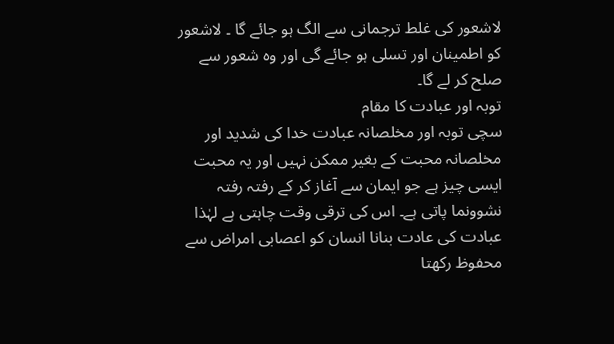لاشعور کی غلط ترجمانی سے الگ ہو جائے گا ۔ لاشعور کو اطمینان اور تسلی ہو جائے گی اور وہ شعور سے صلح کر لے گا۔
توبہ اور عبادت کا مقام
سچی توبہ اور مخلصانہ عبادت خدا کی شدید اور مخلصانہ محبت کے بغیر ممکن نہیں اور یہ محبت ایسی چیز ہے جو ایمان سے آغاز کر کے رفتہ رفتہ نشوونما پاتی ہے۔ اس کی ترقی وقت چاہتی ہے لہٰذا عبادت کی عادت بنانا انسان کو اعصابی امراض سے محفوظ رکھتا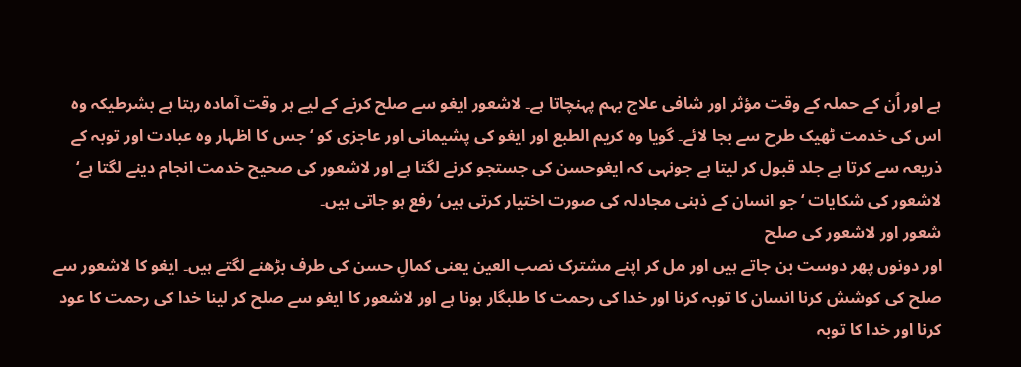ہے اور اُن کے حملہ کے وقت مؤثر اور شافی علاج بہم پہنچاتا ہے۔ لاشعور ایغو سے صلح کرنے کے لیے ہر وقت آمادہ رہتا ہے بشرطیکہ وہ اس کی خدمت ٹھیک طرح سے بجا لائے۔ گویا وہ کریم الطبع اور ایغو کی پشیمانی اور عاجزی کو ‘جس کا اظہار وہ عبادت اور توبہ کے ذریعہ سے کرتا ہے جلد قبول کر لیتا ہے جونہی کہ ایغوحسن کی جستجو کرنے لگتا ہے اور لاشعور کی صحیح خدمت انجام دینے لگتا ہے‘ لاشعور کی شکایات ‘جو انسان کے ذہنی مجادلہ کی صورت اختیار کرتی ہیں‘ رفع ہو جاتی ہیں۔
شعور اور لاشعور کی صلح
اور دونوں پھر دوست بن جاتے ہیں اور مل کر اپنے مشترک نصب العین یعنی کمالِ حسن کی طرف بڑھنے لگتے ہیں۔ ایغو کا لاشعور سے صلح کی کوشش کرنا انسان کا توبہ کرنا اور خدا کی رحمت کا طلبگار ہونا ہے اور لاشعور کا ایغو سے صلح کر لینا خدا کی رحمت کا عود کرنا اور خدا کا توبہ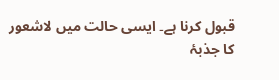قبول کرنا ہے۔ ایسی حالت میں لاشعور کا جذبۂ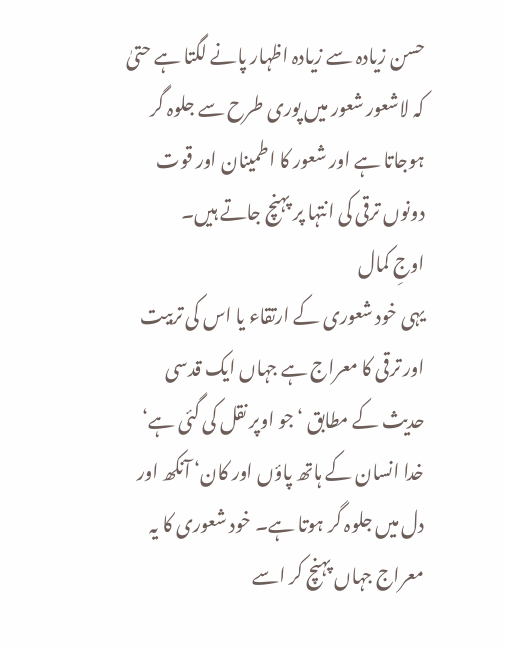حسن زیادہ سے زیادہ اظہار پانے لگتا ہے حتیٰ کہ لاشعور شعور میں پوری طرح سے جلوہ گر ہوجاتا ہے اور شعور کا اطمینان اور قوت دونوں ترقی کی انتہا پر پہنچ جاتے ہیں۔
اوجِ کمال
یہی خود شعوری کے ارتقاء یا اس کی تربیت اور ترقی کا معراج ہے جہاں ایک قدسی حدیث کے مطابق ‘جو اوپر نقل کی گئی ہے‘ خدا انسان کے ہاتھ پاؤں اور کان‘ آنکھ اور دل میں جلوہ گر ہوتا ہے۔ خود شعوری کا یہ معراج جہاں پہنچ کر اسے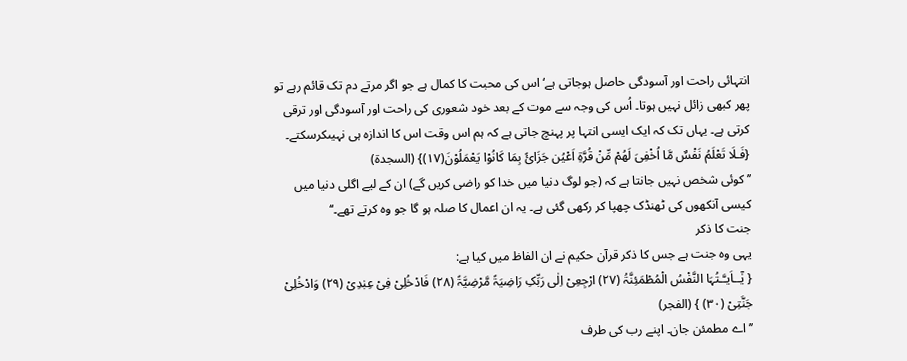انتہائی راحت اور آسودگی حاصل ہوجاتی ہے‘ اس کی محبت کا کمال ہے جو اگر مرتے دم تک قائم رہے تو پھر کبھی زائل نہیں ہوتا۔ اُس کی وجہ سے موت کے بعد خود شعوری کی راحت اور آسودگی اور ترقی کرتی ہے۔ یہاں تک کہ ایک ایسی انتہا پر پہنچ جاتی ہے کہ ہم اس وقت اس کا اندازہ ہی نہیںکرسکتے۔
{فَـلَا تَعْلَمُ نَفْسٌ مَّا اُخْفِیَ لَھُمْ مِّنْ قُرَّۃِ اَعْیُن جَزَائً بِمَا کَانُوْا یَعْمَلُوْنَ(۱۷)} (السجدۃ)
’’کوئی شخص نہیں جانتا ہے کہ (جو لوگ دنیا میں خدا کو راضی کریں گے) ان کے لیے اگلی دنیا میں کیسی آنکھوں کی ٹھنڈک چھپا کر رکھی گئی ہے۔ یہ ان اعمال کا صلہ ہو گا جو وہ کرتے تھے۔‘‘
جنت کا ذکر
یہی وہ جنت ہے جس کا ذکر قرآن حکیم نے ان الفاظ میں کیا ہے:
{ یٰٓــاَیـَّـتُہَا النَّفْسُ الْمُطْمَئِنَّۃُ (۲۷) ارْجِعِیْ اِلٰی رَبِّکِ رَاضِیَۃً مَّرْضِیَّۃً (۲۸) فَادْخُلِیْ فِیْ عِبٰدِیْ (۲۹) وَادْخُلِیْ جَنَّتِیْ (۳۰) } (الفجر)
’’اے مطمئن جان۔ اپنے رب کی طرف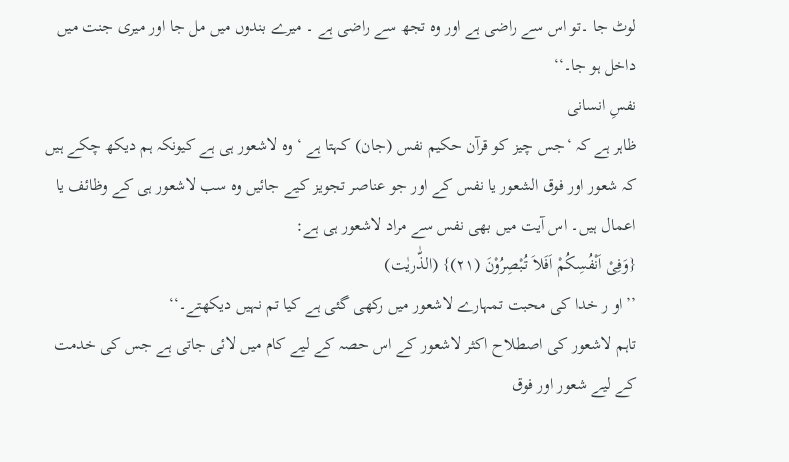لوٹ جا ۔تو اس سے راضی ہے اور وہ تجھ سے راضی ہے ۔ میرے بندوں میں مل جا اور میری جنت میں داخل ہو جا۔‘‘
نفسِ انسانی
ظاہر ہے کہ ‘جس چیز کو قرآن حکیم نفس (جان) کہتا ہے ‘ وہ لاشعور ہی ہے کیونکہ ہم دیکھ چکے ہیں کہ شعور اور فوق الشعور یا نفس کے اور جو عناصر تجویز کیے جائیں وہ سب لاشعور ہی کے وظائف یا اعمال ہیں۔ اس آیت میں بھی نفس سے مراد لاشعور ہی ہے:
{وَفِیْ اَنْفُسِکُمْ اَفَلاَ تُبْصِرُوْنَ (۲۱)} (الذّٰریٰت)
’’او ر خدا کی محبت تمہارے لاشعور میں رکھی گئی ہے کیا تم نہیں دیکھتے۔‘‘
تاہم لاشعور کی اصطلاح اکثر لاشعور کے اس حصہ کے لیے کام میں لائی جاتی ہے جس کی خدمت کے لیے شعور اور فوق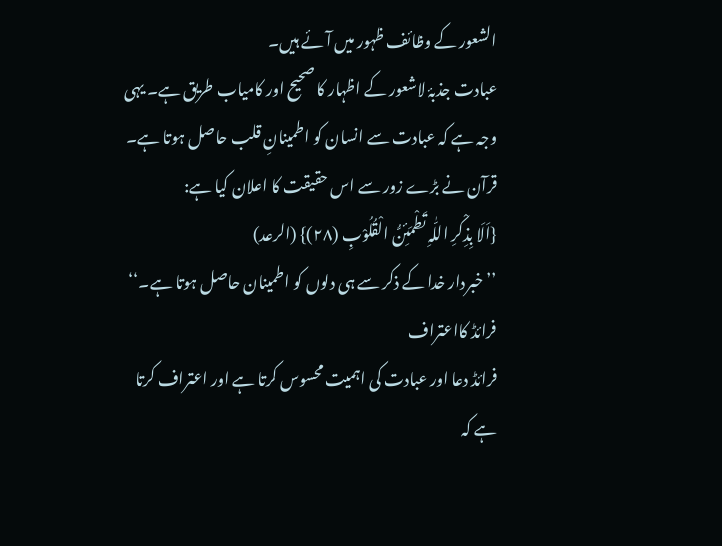الشعور کے وظائف ظہور میں آئے ہیں۔
عبادت جذبۂ لاشعور کے اظہار کا صحیح اور کامیاب طریق ہے۔ یہی وجہ ہے کہ عبادت سے انسان کو اطمینانِ قلب حاصل ہوتا ہے۔ قرآن نے بڑے زور سے اس حقیقت کا اعلان کیا ہے:
{اَلَا بِذِکْرِ اللّٰہِ تَطْمَئِنُّ الْقُلُوْبِ (۲۸)} (الرعد)
’’خبردار خدا کے ذکر سے ہی دلوں کو اطمینان حاصل ہوتا ہے۔‘‘
فرائڈ کااعتراف
فرائڈ دعا اور عبادت کی اہمیت محسوس کرتا ہے اور اعتراف کرتا ہے کہ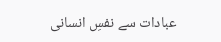عبادات سے نفسِ انسانی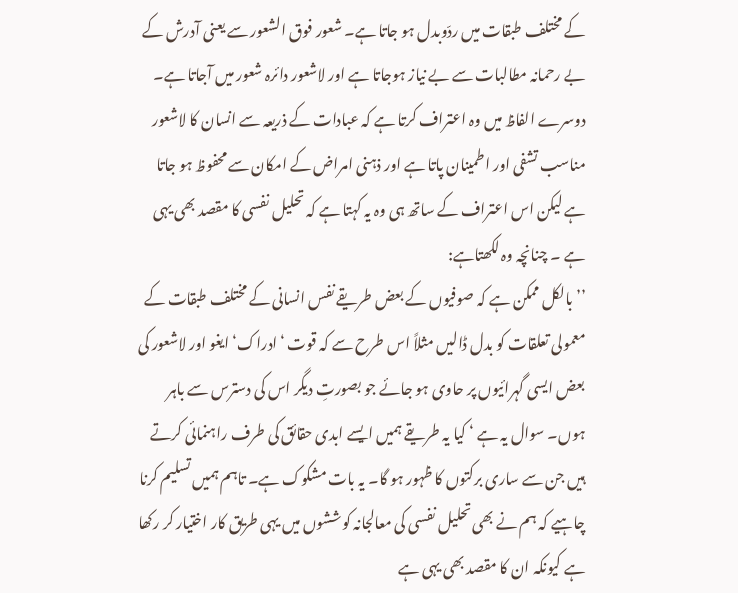کے مختلف طبقات میں ردّوبدل ہو جاتا ہے۔ شعور فوق الشعور سے یعنی آدرش کے بے رحمانہ مطالبات سے بے نیاز ہوجاتا ہے اور لاشعور دائرہ شعور میں آجاتا ہے۔ دوسرے الفاظ میں وہ اعتراف کرتا ہے کہ عبادات کے ذریعہ سے انسان کا لاشعور مناسب تشفی اور اطمینان پاتا ہے اور ذہنی امراض کے امکان سے محفوظ ہو جاتا ہے لیکن اس اعتراف کے ساتھ ہی وہ یہ کہتا ہے کہ تحلیل نفسی کا مقصد بھی یہی ہے ۔ چنانچہ وہ لکھتاہے:
’’بالکل ممکن ہے کہ صوفیوں کے بعض طریقے نفس انسانی کے مختلف طبقات کے معمولی تعلقات کو بدل ڈالیں مثلاً اس طرح سے کہ قوت ‘ادراک‘ ایغو اور لاشعور کی بعض ایسی گہرائیوں پر حاوی ہو جائے جو بصورتِ دیگر اس کی دسترس سے باہر ہوں۔ سوال یہ ہے ‘ کیا یہ طریقے ہمیں ایسے ابدی حقائق کی طرف راہنمائی کرتے ہیں جن سے ساری برکتوں کا ظہور ہو گا۔ یہ بات مشکوک ہے۔ تاہم ہمیں تسلیم کرنا چاہیے کہ ہم نے بھی تحلیل نفسی کی معالجانہ کوششوں میں یہی طریق کار اختیار کر رکھا ہے کیونکہ ان کا مقصد بھی یہی ہے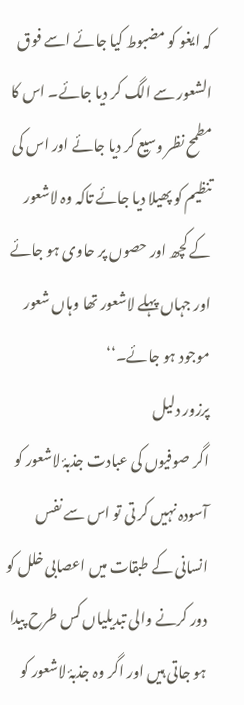کہ ایغو کو مضبوط کیا جائے اسے فوق الشعور سے الگ کر دیا جائے۔ اس کا مطمح نظر وسیع کر دیا جائے اور اس کی تنظیم کو پھیلا دیا جائے تاکہ وہ لاشعور کے کچھ اور حصوں پر حاوی ہو جائے اور جہاں پہلے لاشعور تھا وہاں شعور موجود ہو جائے۔‘‘
پرزور دلیل
اگر صوفیوں کی عبادت جذبۂ لاشعور کو آسودہ نہیں کر تی تو اس سے نفس انسانی کے طبقات میں اعصابی خلل کو دور کرنے والی تبدیلیاں کس طرح پیدا ہو جاتی ہیں اور اگر وہ جذبۂ لاشعور کو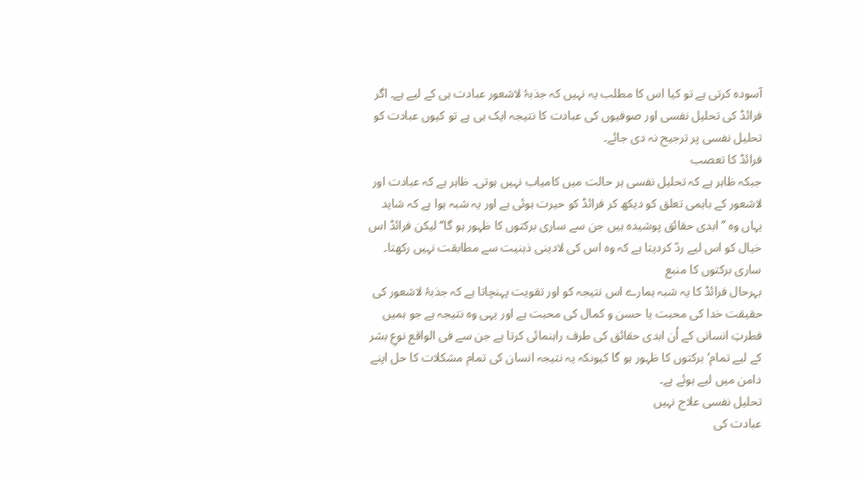آسودہ کرتی ہے تو کیا اس کا مطلب یہ نہیں کہ جذبۂ لاشعور عبادت ہی کے لیے ہے۔ اگر فرائڈ کی تحلیل نفسی اور صوفیوں کی عبادت کا نتیجہ ایک ہی ہے تو کیوں عبادت کو تحلیل نفسی پر ترجیح نہ دی جائے۔
فرائڈ کا تعصب
جبکہ ظاہر ہے کہ تحلیل نفسی ہر حالت میں کامیاب نہیں ہوتی۔ ظاہر ہے کہ عبادت اور لاشعور کے باہمی تعلق کو دیکھ کر فرائڈ کو حیرت ہوئی ہے اور یہ شبہ ہوا ہے کہ شاید یہاں وہ ’’ابدی حقائق پوشیدہ ہیں جن سے ساری برکتوں کا ظہور ہو گا‘‘لیکن فرائڈ اس خیال کو اس لیے ردّ کردیتا ہے کہ وہ اس کی لادینی ذہنیت سے مطابقت نہیں رکھتا۔
ساری برکتوں کا منبع
بہرحال فرائڈ کا یہ شبہ ہمارے اس نتیجہ کو اور تقویت پہنچاتا ہے کہ جذبۂ لاشعور کی حقیقت خدا کی محبت یا حسن و کمال کی محبت ہے اور یہی وہ نتیجہ ہے جو ہمیں فطرتِ انسانی کے اُن ابدی حقائق کی طرف راہنمائی کرتا ہے جن سے فی الواقع نوعِ بشر کے لیے تمام‘برکتوں کا ظہور ہو گا کیونکہ یہ نتیجہ انسان کی تمام مشکلات کا حل اپنے دامن میں لیے ہوئے ہے۔
تحلیل نفسی علاج نہیں
عبادت کی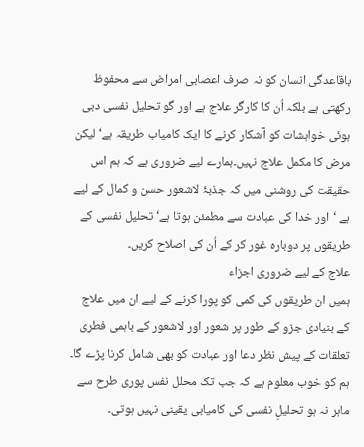باقاعدگی انسان کو نہ صرف اعصابی امراض سے محفوظ رکھتی ہے بلکہ اُن کا کارگر علاج ہے اور گو تحلیل نفسی دبی ہوئی خواہشات کو آشکار کرنے کا ایک کامیاب طریقہ ہے‘ لیکن مرض کا مکمل علاج نہیں۔ہمارے لیے ضروری ہے کہ ہم اس حقیقت کی روشنی میں کہ جذبۂ لاشعور حسن و کمال کے لیے ہے ‘اور خدا کی عبادت سے مطمئن ہوتا ہے‘ تحلیل نفسی کے طریقوں پر دوبارہ غور کر کے اُن کی اصلاح کریں۔
علاج کے لیے ضروری اجزاء
ہمیں ان طریقوں کی کمی کو پورا کرنے کے لیے ان میں علاج کے بنیادی جزو کے طور پر شعور اور لاشعور کے باہمی فطری تعلقات کے پیش نظر دعا اور عبادت کو بھی شامل کرنا پڑے گا۔ ہم کو خوب معلوم ہے کہ جب تک محلل نفس پوری طرح سے ماہر نہ ہو تحلیلِ نفسی کی کامیابی یقینی نہیں ہوتی۔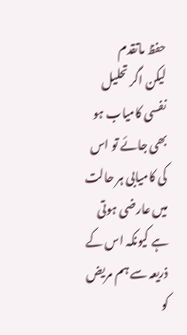حفظ ماتقدم
لیکن اگر تحلیل نفسی کامیاب ہو بھی جائے تو اس کی کامیابی ہر حالت میں عارضی ہوتی ہے کیونکہ اس کے ذریعہ سے ہم مریض کو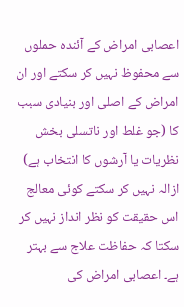اعصابی امراض کے آئندہ حملوں سے محفوظ نہیں کر سکتے اور ان امراض کے اصلی اور بنیادی سبب کا (جو غلط اور ناتسلی بخش نظریات یا آرشوں کا انتخاب ہے) ازالہ نہیں کر سکتے کوئی معالج اس حقیقت کو نظر انداز نہیں کر سکتا کہ حفاظت علاج سے بہتر ہے۔ اعصابی امراض کی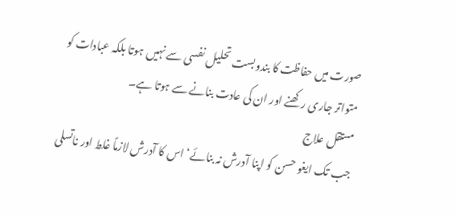صورت میں حفاظت کا بندوبست تحلیل نفسی سے نہیں ہوتا بلکہ عبادات کو متواتر جاری رکھنے اور ان کی عادت بنانے سے ہوتا ہے۔
مستقل علاج
جب تک ایغو حسن کو اپنا آدرش نہ بنائے‘ اس کا آدرش لازماً غلط اور ناتسلی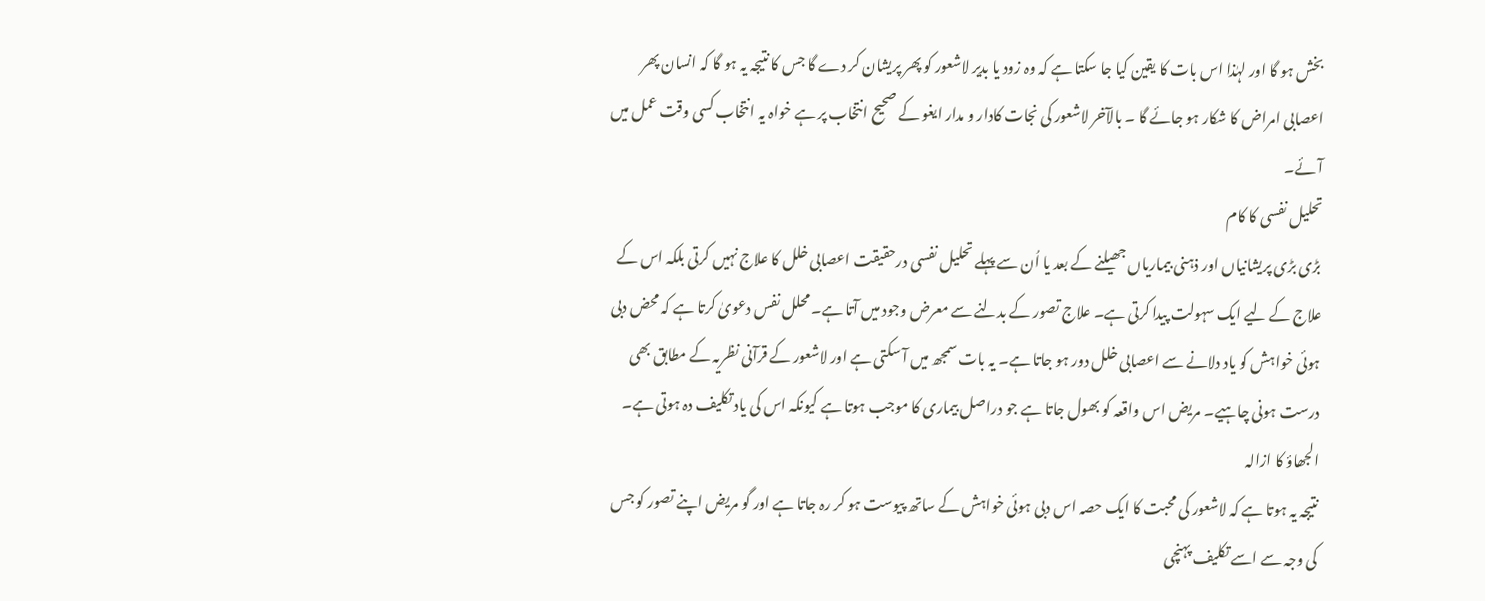بخش ہو گا اور لہٰذا اس بات کا یقین کیا جا سکتا ہے کہ وہ زود یا بدیر لاشعور کو پھر پریشان کر دے گا جس کا نتیجہ یہ ہو گا کہ انسان پھر اعصابی امراض کا شکار ہو جائے گا ۔ بالآخر لاشعور کی نجات کادار و مدار ایغو کے صحیح انتخاب پر ہے خواہ یہ انتخاب کسی وقت عمل میں آئے۔
تحلیل نفسی کا کام
بڑی بڑی پریشانیاں اور ذہنی بیماریاں جھیلنے کے بعد یا اُن سے پہلے تحلیل نفسی درحقیقت اعصابی خلل کا علاج نہیں کرتی بلکہ اس کے علاج کے لیے ایک سہولت پیدا کرتی ہے۔ علاج تصور کے بدلنے سے معرض وجود میں آتا ہے۔ محلل نفس دعویٰ کرتا ہے کہ محض دبی ہوئی خواہش کو یاد دلانے سے اعصابی خلل دور ہو جاتا ہے۔ یہ بات سمجھ میں آ سکتی ہے اور لاشعور کے قرآنی نظریہ کے مطابق بھی درست ہونی چاہیے۔ مریض اس واقعہ کو بھول جاتا ہے جو دراصل بیماری کا موجب ہوتا ہے کیونکہ اس کی یاد تکلیف دہ ہوتی ہے۔
الجھاؤ کا ازالہ
نتیجہ یہ ہوتا ہے کہ لاشعور کی محبت کا ایک حصہ اس دبی ہوئی خواہش کے ساتھ پیوست ہو کر رہ جاتا ہے اور گو مریض اپنے تصور کو جس کی وجہ سے اسے تکلیف پہنچی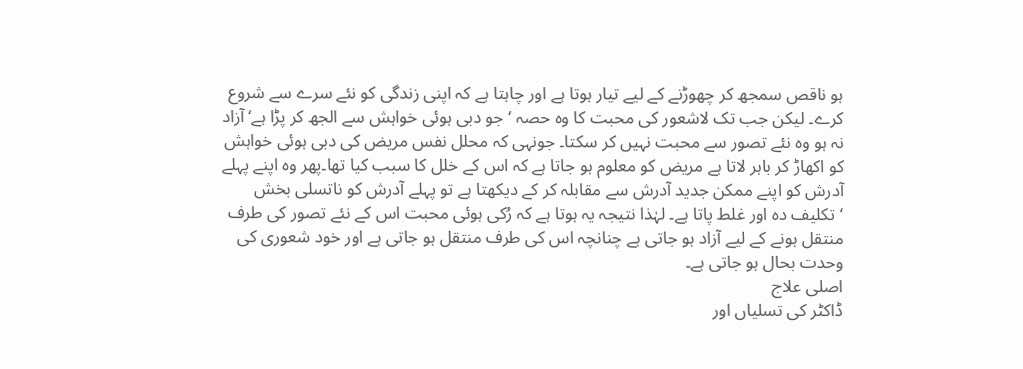ہو ناقص سمجھ کر چھوڑنے کے لیے تیار ہوتا ہے اور چاہتا ہے کہ اپنی زندگی کو نئے سرے سے شروع کرے۔ لیکن جب تک لاشعور کی محبت کا وہ حصہ ‘جو دبی ہوئی خواہش سے الجھ کر پڑا ہے‘ آزاد نہ ہو وہ نئے تصور سے محبت نہیں کر سکتا۔ جونہی کہ محلل نفس مریض کی دبی ہوئی خواہش کو اکھاڑ کر باہر لاتا ہے مریض کو معلوم ہو جاتا ہے کہ اس کے خلل کا سبب کیا تھا۔پھر وہ اپنے پہلے آدرش کو اپنے ممکن جدید آدرش سے مقابلہ کر کے دیکھتا ہے تو پہلے آدرش کو ناتسلی بخش ‘تکلیف دہ اور غلط پاتا ہے۔ لہٰذا نتیجہ یہ ہوتا ہے کہ رُکی ہوئی محبت اس کے نئے تصور کی طرف منتقل ہونے کے لیے آزاد ہو جاتی ہے چنانچہ اس کی طرف منتقل ہو جاتی ہے اور خود شعوری کی وحدت بحال ہو جاتی ہے۔
اصلی علاج
ڈاکٹر کی تسلیاں اور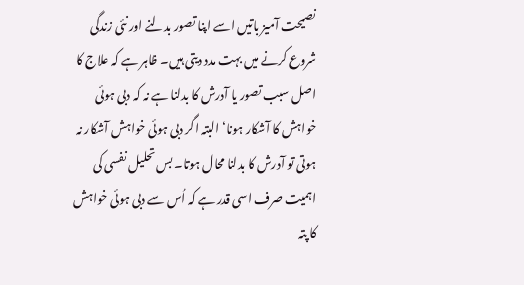نصیحت آمیز باتیں اسے اپنا تصور بدلنے اور نئی زندگی شروع کرنے میں بہت مدد دیتی ہیں۔ ظاہر ہے کہ علاج کا اصل سبب تصور یا آدرش کا بدلنا ہے نہ کہ دبی ہوئی خواہش کا آشکار ہونا‘ البتہ اگر دبی ہوئی خواہش آشکار نہ ہوتی تو آدرش کا بدلنا محال ہوتا۔ بس تحلیل نفسی کی اہمیت صرف اسی قدر ہے کہ اُس سے دبی ہوئی خواہش کا پتہ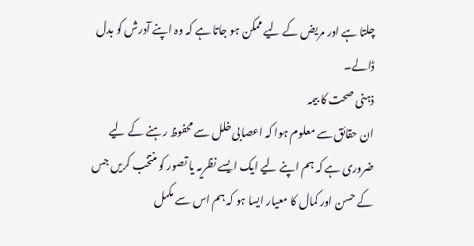چلتا ہے اور مریض کے لیے ممکن ہو جاتا ہے کہ وہ اپنے آدرش کو بدل ڈالے۔
ذہنی صحت کا بیمہ
ان حقائق سے معلوم ہوا کہ اعصابی خلل سے محفوظ رہنے کے لیے ضروری ہے کہ ہم اپنے لیے ایک ایسے نظریہ یا تصور کو منتخب کریں جس کے حسن اور کمال کا معیار ایسا ہو کہ ہم اس سے مکمل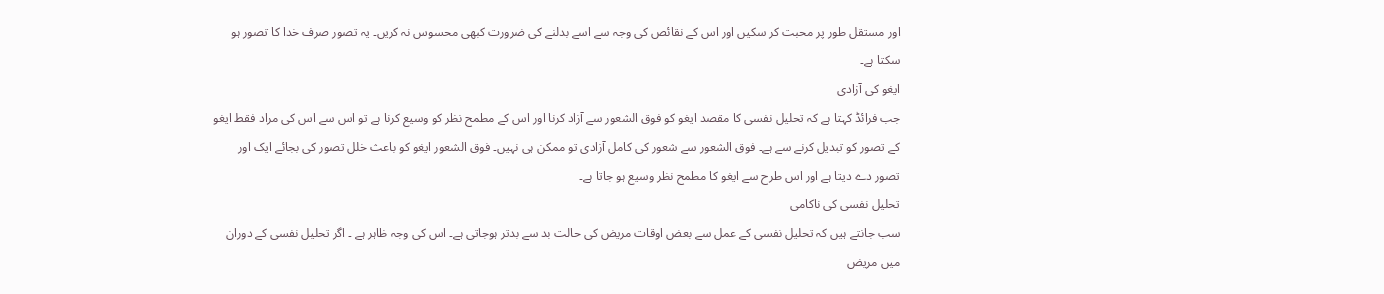اور مستقل طور پر محبت کر سکیں اور اس کے نقائص کی وجہ سے اسے بدلنے کی ضرورت کبھی محسوس نہ کریں۔ یہ تصور صرف خدا کا تصور ہو سکتا ہے۔
ایغو کی آزادی
جب فرائڈ کہتا ہے کہ تحلیل نفسی کا مقصد ایغو کو فوق الشعور سے آزاد کرنا اور اس کے مطمح نظر کو وسیع کرنا ہے تو اس سے اس کی مراد فقط ایغو کے تصور کو تبدیل کرنے سے ہے۔ فوق الشعور سے شعور کی کامل آزادی تو ممکن ہی نہیں۔ فوق الشعور ایغو کو باعث خلل تصور کی بجائے ایک اور تصور دے دیتا ہے اور اس طرح سے ایغو کا مطمح نظر وسیع ہو جاتا ہے۔
تحلیل نفسی کی ناکامی
سب جانتے ہیں کہ تحلیل نفسی کے عمل سے بعض اوقات مریض کی حالت بد سے بدتر ہوجاتی ہے۔ اس کی وجہ ظاہر ہے ۔ اگر تحلیل نفسی کے دوران میں مریض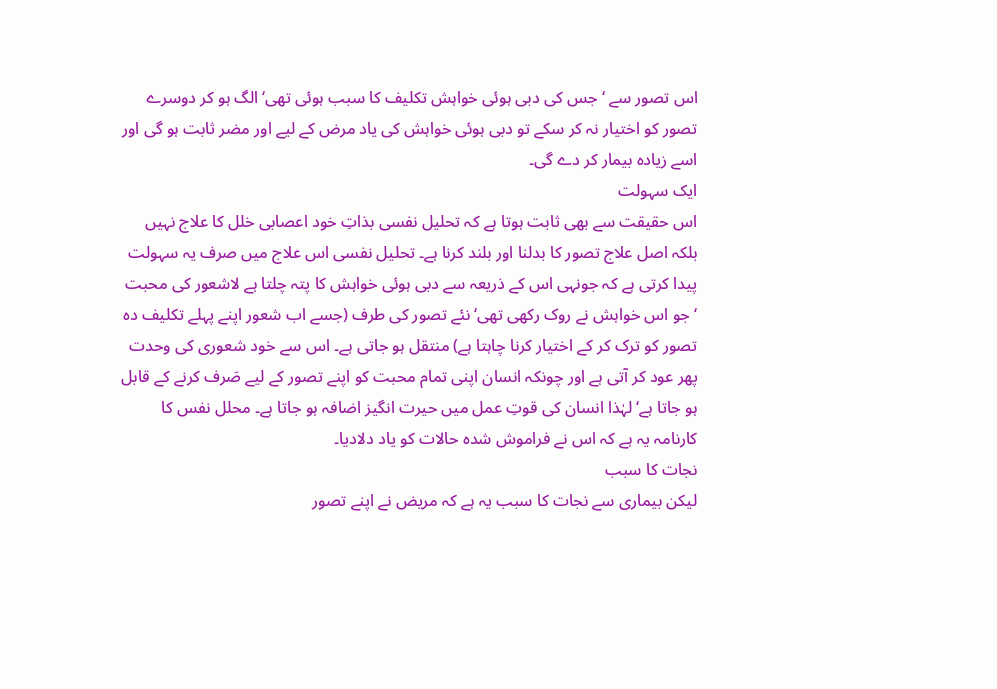اس تصور سے ‘جس کی دبی ہوئی خواہش تکلیف کا سبب ہوئی تھی‘ الگ ہو کر دوسرے تصور کو اختیار نہ کر سکے تو دبی ہوئی خواہش کی یاد مرض کے لیے اور مضر ثابت ہو گی اور اسے زیادہ بیمار کر دے گی۔
ایک سہولت
اس حقیقت سے بھی ثابت ہوتا ہے کہ تحلیل نفسی بذاتِ خود اعصابی خلل کا علاج نہیں بلکہ اصل علاج تصور کا بدلنا اور بلند کرنا ہے۔ تحلیل نفسی اس علاج میں صرف یہ سہولت پیدا کرتی ہے کہ جونہی اس کے ذریعہ سے دبی ہوئی خواہش کا پتہ چلتا ہے لاشعور کی محبت ‘جو اس خواہش نے روک رکھی تھی‘ نئے تصور کی طرف (جسے اب شعور اپنے پہلے تکلیف دہ تصور کو ترک کر کے اختیار کرنا چاہتا ہے) منتقل ہو جاتی ہے۔ اس سے خود شعوری کی وحدت پھر عود کر آتی ہے اور چونکہ انسان اپنی تمام محبت کو اپنے تصور کے لیے صَرف کرنے کے قابل ہو جاتا ہے‘ لہٰذا انسان کی قوتِ عمل میں حیرت انگیز اضافہ ہو جاتا ہے۔ محلل نفس کا کارنامہ یہ ہے کہ اس نے فراموش شدہ حالات کو یاد دلادیا۔
نجات کا سبب
لیکن بیماری سے نجات کا سبب یہ ہے کہ مریض نے اپنے تصور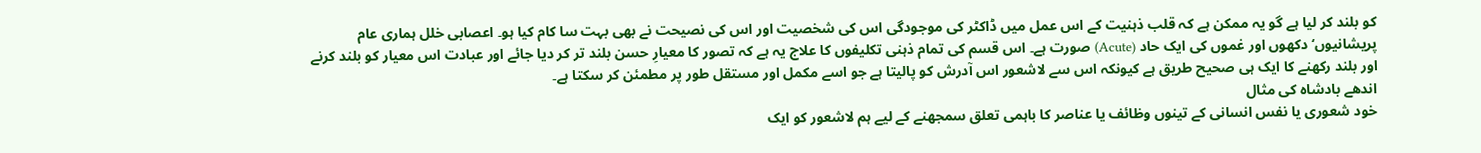کو بلند کر لیا ہے گو یہ ممکن ہے کہ قلب ذہنیت کے اس عمل میں ڈاکٹر کی موجودگی اس کی شخصیت اور اس کی نصیحت نے بھی بہت سا کام کیا ہو۔ اعصابی خلل ہماری عام پریشانیوں‘ دکھوں اور غموں کی ایک حاد (Acute) صورت ہے۔ اس قسم کی تمام ذہنی تکلیفوں کا علاج یہ ہے کہ تصور کا معیارِ حسن بلند تر کر دیا جائے اور عبادت اس معیار کو بلند کرنے اور بلند رکھنے کا ایک ہی صحیح طریق ہے کیونکہ اس سے لاشعور اس آدرش کو پالیتا ہے جو اسے مکمل اور مستقل طور پر مطمئن کر سکتا ہے۔
اندھے بادشاہ کی مثال
خود شعوری یا نفس انسانی کے تینوں وظائف یا عناصر کا باہمی تعلق سمجھنے کے لیے ہم لاشعور کو ایک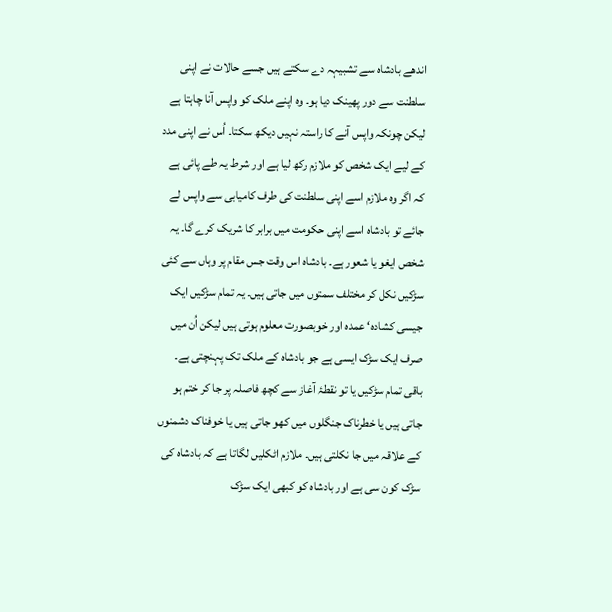اندھے بادشاہ سے تشبیہہ دے سکتے ہیں جسے حالات نے اپنی سلطنت سے دور پھینک دیا ہو۔ وہ اپنے ملک کو واپس آنا چاہتا ہے لیکن چونکہ واپس آنے کا راستہ نہیں دیکھ سکتا۔ اُس نے اپنی مدد کے لیے ایک شخص کو ملازم رکھ لیا ہے اور شرط یہ طے پائی ہے کہ اگر وہ ملازم اسے اپنی سلطنت کی طرف کامیابی سے واپس لے جائے تو بادشاہ اسے اپنی حکومت میں برابر کا شریک کرے گا۔ یہ شخص ایغو یا شعور ہے۔ بادشاہ اس وقت جس مقام پر وہاں سے کئی سڑکیں نکل کر مختلف سمتوں میں جاتی ہیں۔ یہ تمام سڑکیں ایک جیسی کشادہ‘ عمدہ اور خوبصورت معلوم ہوتی ہیں لیکن اُن میں صرف ایک سڑک ایسی ہے جو بادشاہ کے ملک تک پہنچتی ہے۔ باقی تمام سڑکیں یا تو نقطۂ آغاز سے کچھ فاصلہ پر جا کر ختم ہو جاتی ہیں یا خطرناک جنگلوں میں کھو جاتی ہیں یا خوفناک دشمنوں کے علاقہ میں جا نکلتی ہیں۔ ملازم اٹکلیں لگاتا ہے کہ بادشاہ کی سڑک کون سی ہے اور بادشاہ کو کبھی ایک سڑک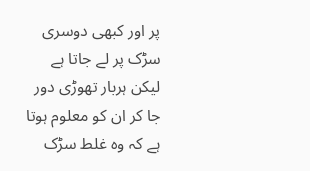پر اور کبھی دوسری سڑک پر لے جاتا ہے لیکن ہربار تھوڑی دور جا کر ان کو معلوم ہوتا ہے کہ وہ غلط سڑک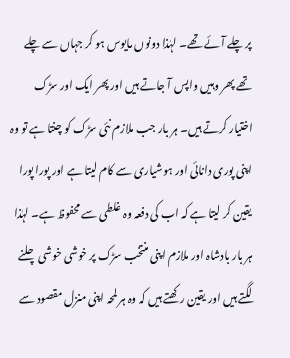پر چلے آئے تھے۔ لہٰذا دونوں مایوس ہو کر جہاں سے چلے تھے پھر وہیں واپس آ جاتے ہیں اور پھر ایک اور سڑک اختیار کرتے ہیں۔ ہر بار جب ملازم نئی سڑک کو چنتا ہے تو وہ اپنی پوری دانائی اور ہوشیاری سے کام لیتا ہے اور پورا پورا یقین کر لیتا ہے کہ اب کی دفعہ وہ غلطی سے محفوظ ہے۔ لہٰذا ہر بار بادشاہ اور ملازم اپنی منتخب سڑک پر خوشی خوشی چلنے لگتے ہیں اور یقین رکھتے ہیں کہ وہ ہر لمحہ اپنی منزل مقصود سے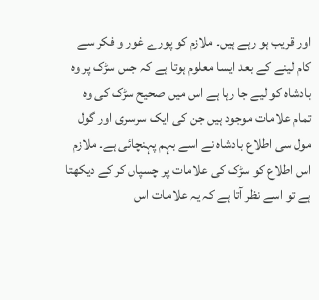اور قریب ہو رہے ہیں۔ ملازم کو پورے غور و فکر سے کام لینے کے بعد ایسا معلوم ہوتا ہے کہ جس سڑک پر وہ بادشاہ کو لیے جا رہا ہے اس میں صحیح سڑک کی وہ تمام علامات موجود ہیں جن کی ایک سرسری اور گول مول سی اطلاع بادشاہ نے اسے بہم پہنچائی ہے۔ ملازم اس اطلاع کو سڑک کی علامات پر چسپاں کر کے دیکھتا ہے تو اسے نظر آتا ہے کہ یہ علامات اس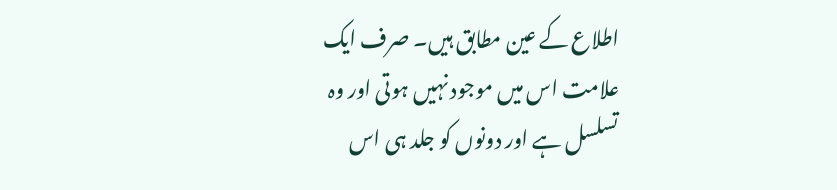اطلاع کے عین مطابق ہیں۔ صرف ایک علامت اس میں موجود نہیں ہوتی اور وہ تسلسل ہے اور دونوں کو جلد ہی اس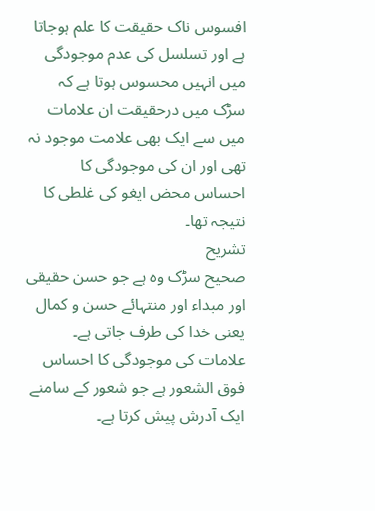افسوس ناک حقیقت کا علم ہوجاتا ہے اور تسلسل کی عدم موجودگی میں انہیں محسوس ہوتا ہے کہ سڑک میں درحقیقت ان علامات میں سے ایک بھی علامت موجود نہ تھی اور ان کی موجودگی کا احساس محض ایغو کی غلطی کا نتیجہ تھا۔
تشریح
صحیح سڑک وہ ہے جو حسن حقیقی اور مبداء اور منتہائے حسن و کمال یعنی خدا کی طرف جاتی ہے۔ علامات کی موجودگی کا احساس فوق الشعور ہے جو شعور کے سامنے ایک آدرش پیش کرتا ہے۔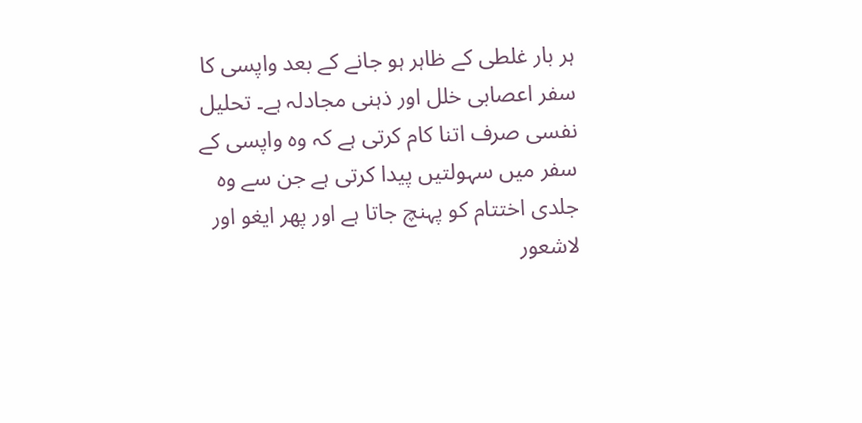ہر بار غلطی کے ظاہر ہو جانے کے بعد واپسی کا سفر اعصابی خلل اور ذہنی مجادلہ ہے۔ تحلیل نفسی صرف اتنا کام کرتی ہے کہ وہ واپسی کے سفر میں سہولتیں پیدا کرتی ہے جن سے وہ جلدی اختتام کو پہنچ جاتا ہے اور پھر ایغو اور لاشعور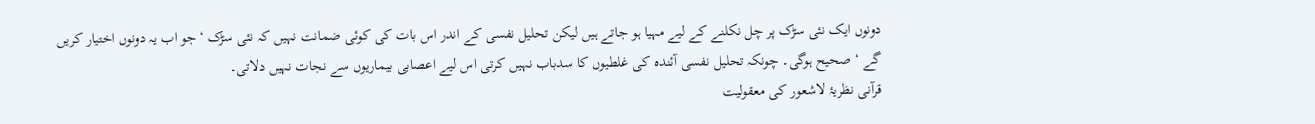دونوں ایک نئی سڑک پر چل نکلنے کے لیے مہیا ہو جاتے ہیں لیکن تحلیل نفسی کے اندر اس بات کی کوئی ضمانت نہیں کہ نئی سڑک ‘جو اب یہ دونوں اختیار کریں گے ‘ صحیح ہوگی۔ چونکہ تحلیل نفسی آئندہ کی غلطیوں کا سدباب نہیں کرتی اس لیے اعصابی بیماریوں سے نجات نہیں دلاتی۔
قرآنی نظریۂ لاشعور کی معقولیت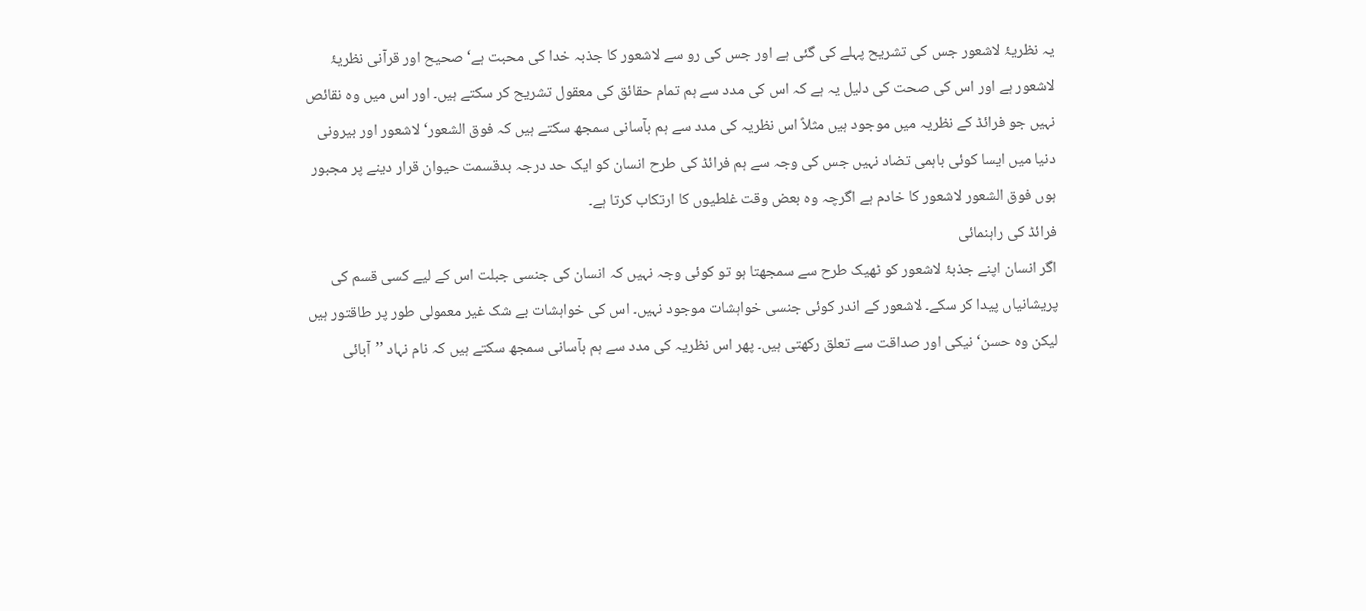یہ نظریۂ لاشعور جس کی تشریح پہلے کی گئی ہے اور جس کی رو سے لاشعور کا جذبہ خدا کی محبت ہے‘ صحیح اور قرآنی نظریۂ لاشعور ہے اور اس کی صحت کی دلیل یہ ہے کہ اس کی مدد سے ہم تمام حقائق کی معقول تشریح کر سکتے ہیں۔ اور اس میں وہ نقائص نہیں جو فرائڈ کے نظریہ میں موجود ہیں مثلاً اس نظریہ کی مدد سے ہم بآسانی سمجھ سکتے ہیں کہ فوق الشعور‘ لاشعور اور بیرونی دنیا میں ایسا کوئی باہمی تضاد نہیں جس کی وجہ سے ہم فرائڈ کی طرح انسان کو ایک حد درجہ بدقسمت حیوان قرار دینے پر مجبور ہوں فوق الشعور لاشعور کا خادم ہے اگرچہ وہ بعض وقت غلطیوں کا ارتکاب کرتا ہے۔
فرائڈ کی راہنمائی
اگر انسان اپنے جذبۂ لاشعور کو ٹھیک طرح سے سمجھتا ہو تو کوئی وجہ نہیں کہ انسان کی جنسی جبلت اس کے لیے کسی قسم کی پریشانیاں پیدا کر سکے۔ لاشعور کے اندر کوئی جنسی خواہشات موجود نہیں۔ اس کی خواہشات بے شک غیر معمولی طور پر طاقتور ہیں لیکن وہ حسن‘ نیکی اور صداقت سے تعلق رکھتی ہیں۔ پھر اس نظریہ کی مدد سے ہم بآسانی سمجھ سکتے ہیں کہ نام نہاد ’’آبائی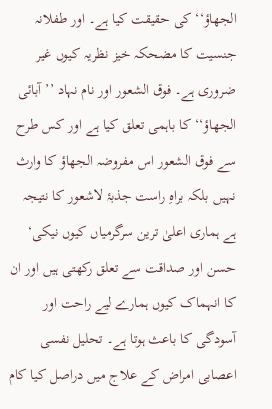الجھاؤ‘‘ کی حقیقت کیا ہے۔ اور طفلانہ جنسیت کا مضحکہ خیز نظریہ کیوں غیر ضروری ہے۔ فوق الشعور اور نام نہاد ’’آبائی الجھاؤ‘‘ کا باہمی تعلق کیا ہے اور کس طرح سے فوق الشعور اس مفروضہ الجھاؤ کا وارث نہیں بلکہ براہِ راست جذبۂ لاشعور کا نتیجہ ہے ہماری اعلیٰ ترین سرگرمیاں کیوں نیکی‘ حسن اور صداقت سے تعلق رکھتی ہیں اور ان کا انہماک کیوں ہمارے لیے راحت اور آسودگی کا باعث ہوتا ہے۔ تحلیل نفسی اعصابی امراض کے علاج میں دراصل کیا کام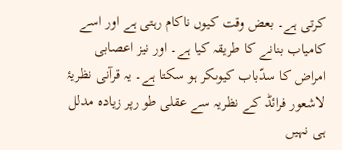کرتی ہے۔ بعض وقت کیوں ناکام رہتی ہے اور اسے کامیاب بنانے کا طریقہ کیا ہے۔ اور نیز اعصابی امراض کا سدّباب کیوںکر ہو سکتا ہے۔ یہ قرآنی نظریۂ لاشعور فرائڈ کے نظریہ سے عقلی طو رپر زیادہ مدلل ہی نہیں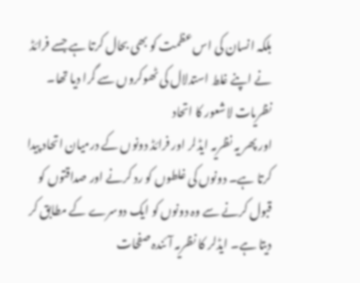بلکہ انسان کی اس عظمت کو بھی بحال کرتا ہے جسے فرائڈ نے اپنے غلط استدلال کی ٹھوکروں سے گرا دیا تھا۔
نظریات لاشعور کا اتحاد
اور پھر یہ نظریہ ایڈلر اور فرائڈ دونوں کے درمیان اتحاد پیدا کرتا ہے۔ دونوں کی غلطوں کو رد کرنے اور صداقتوں کو قبول کرنے سے وہ دونوں کو ایک دوسرے کے مطابق کر دیتا ہے۔ ایڈلر کا نظریہ آئندہ صفحات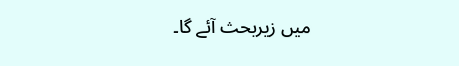میں زیربحث آئے گا۔